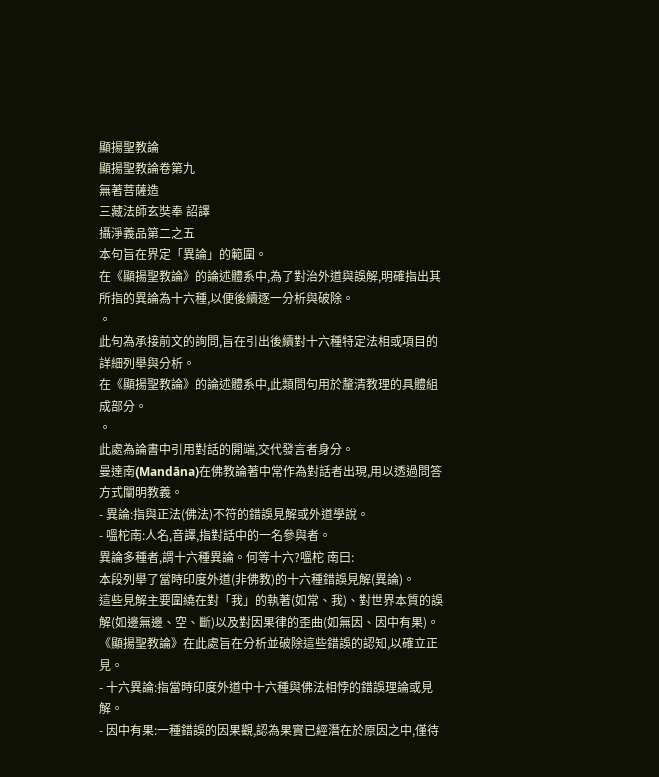顯揚聖教論
顯揚聖教論卷第九
無著菩薩造
三藏法師玄奘奉 詔譯
攝淨義品第二之五
本句旨在界定「異論」的範圍。
在《顯揚聖教論》的論述體系中,為了對治外道與誤解,明確指出其所指的異論為十六種,以便後續逐一分析與破除。
。
此句為承接前文的詢問,旨在引出後續對十六種特定法相或項目的詳細列舉與分析。
在《顯揚聖教論》的論述體系中,此類問句用於釐清教理的具體組成部分。
。
此處為論書中引用對話的開端,交代發言者身分。
曼達南(Mandāna)在佛教論著中常作為對話者出現,用以透過問答方式闡明教義。
- 異論:指與正法(佛法)不符的錯誤見解或外道學說。
- 嗢柁南:人名,音譯,指對話中的一名參與者。
異論多種者,謂十六種異論。何等十六?嗢柁 南曰:
本段列舉了當時印度外道(非佛教)的十六種錯誤見解(異論)。
這些見解主要圍繞在對「我」的執著(如常、我)、對世界本質的誤解(如邊無邊、空、斷)以及對因果律的歪曲(如無因、因中有果)。
《顯揚聖教論》在此處旨在分析並破除這些錯誤的認知,以確立正見。
- 十六異論:指當時印度外道中十六種與佛法相悖的錯誤理論或見解。
- 因中有果:一種錯誤的因果觀,認為果實已經潛在於原因之中,僅待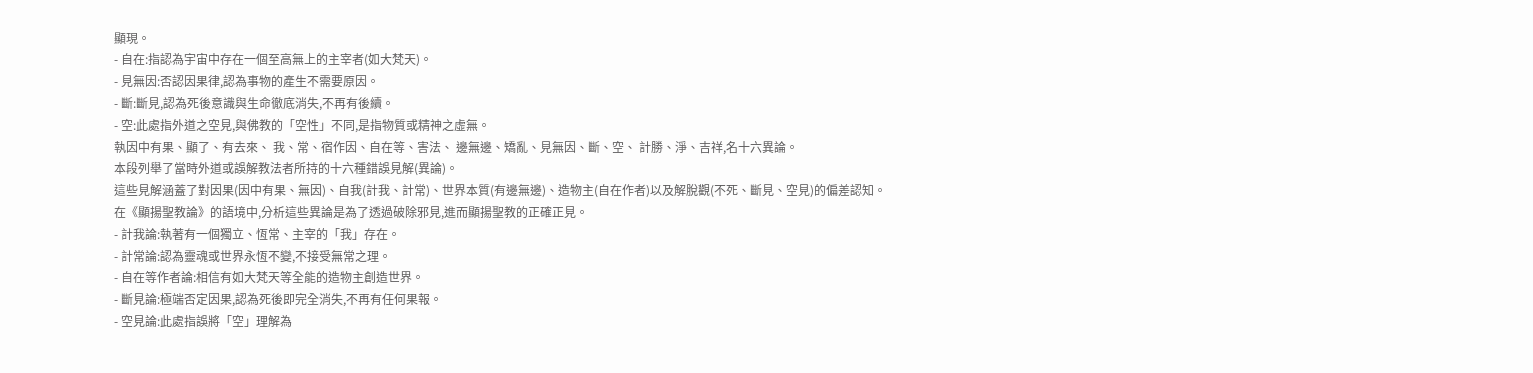顯現。
- 自在:指認為宇宙中存在一個至高無上的主宰者(如大梵天)。
- 見無因:否認因果律,認為事物的產生不需要原因。
- 斷:斷見,認為死後意識與生命徹底消失,不再有後續。
- 空:此處指外道之空見,與佛教的「空性」不同,是指物質或精神之虛無。
執因中有果、顯了、有去來、 我、常、宿作因、自在等、害法、 邊無邊、矯亂、見無因、斷、空、 計勝、淨、吉祥,名十六異論。
本段列舉了當時外道或誤解教法者所持的十六種錯誤見解(異論)。
這些見解涵蓋了對因果(因中有果、無因)、自我(計我、計常)、世界本質(有邊無邊)、造物主(自在作者)以及解脫觀(不死、斷見、空見)的偏差認知。
在《顯揚聖教論》的語境中,分析這些異論是為了透過破除邪見,進而顯揚聖教的正確正見。
- 計我論:執著有一個獨立、恆常、主宰的「我」存在。
- 計常論:認為靈魂或世界永恆不變,不接受無常之理。
- 自在等作者論:相信有如大梵天等全能的造物主創造世界。
- 斷見論:極端否定因果,認為死後即完全消失,不再有任何果報。
- 空見論:此處指誤將「空」理解為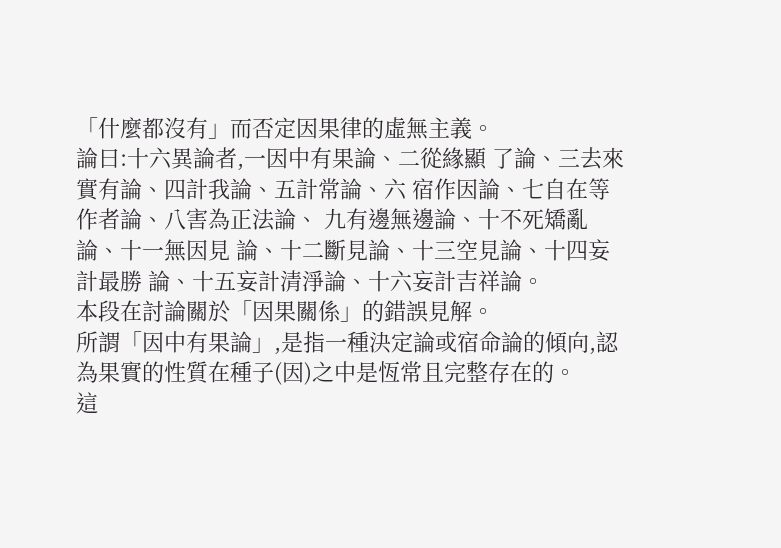「什麼都沒有」而否定因果律的虛無主義。
論曰:十六異論者,一因中有果論、二從緣顯 了論、三去來實有論、四計我論、五計常論、六 宿作因論、七自在等作者論、八害為正法論、 九有邊無邊論、十不死矯亂論、十一無因見 論、十二斷見論、十三空見論、十四妄計最勝 論、十五妄計清淨論、十六妄計吉祥論。
本段在討論關於「因果關係」的錯誤見解。
所謂「因中有果論」,是指一種決定論或宿命論的傾向,認為果實的性質在種子(因)之中是恆常且完整存在的。
這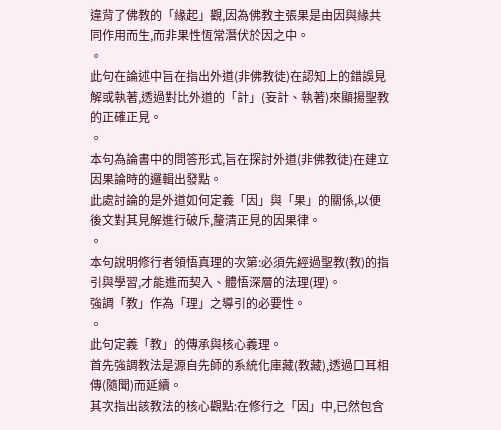違背了佛教的「緣起」觀,因為佛教主張果是由因與緣共同作用而生,而非果性恆常潛伏於因之中。
。
此句在論述中旨在指出外道(非佛教徒)在認知上的錯誤見解或執著,透過對比外道的「計」(妄計、執著)來顯揚聖教的正確正見。
。
本句為論書中的問答形式,旨在探討外道(非佛教徒)在建立因果論時的邏輯出發點。
此處討論的是外道如何定義「因」與「果」的關係,以便後文對其見解進行破斥,釐清正見的因果律。
。
本句說明修行者領悟真理的次第:必須先經過聖教(教)的指引與學習,才能進而契入、體悟深層的法理(理)。
強調「教」作為「理」之導引的必要性。
。
此句定義「教」的傳承與核心義理。
首先強調教法是源自先師的系統化庫藏(教藏),透過口耳相傳(隨聞)而延續。
其次指出該教法的核心觀點:在修行之「因」中,已然包含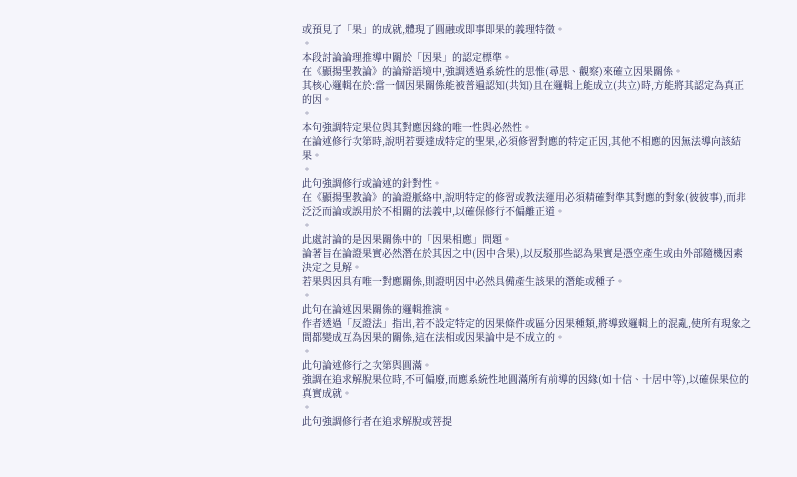或預見了「果」的成就,體現了圓融或即事即果的義理特徵。
。
本段討論論理推導中關於「因果」的認定標準。
在《顯揚聖教論》的論辯語境中,強調透過系統性的思惟(尋思、觀察)來確立因果關係。
其核心邏輯在於:當一個因果關係能被普遍認知(共知)且在邏輯上能成立(共立)時,方能將其認定為真正的因。
。
本句強調特定果位與其對應因緣的唯一性與必然性。
在論述修行次第時,說明若要達成特定的聖果,必須修習對應的特定正因,其他不相應的因無法導向該結果。
。
此句強調修行或論述的針對性。
在《顯揚聖教論》的論證脈絡中,說明特定的修習或教法運用必須精確對準其對應的對象(彼彼事),而非泛泛而論或誤用於不相關的法義中,以確保修行不偏離正道。
。
此處討論的是因果關係中的「因果相應」問題。
論著旨在論證果實必然潛在於其因之中(因中含果),以反駁那些認為果實是憑空產生或由外部隨機因素決定之見解。
若果與因具有唯一對應關係,則證明因中必然具備產生該果的潛能或種子。
。
此句在論述因果關係的邏輯推演。
作者透過「反證法」指出,若不設定特定的因果條件或區分因果種類,將導致邏輯上的混亂,使所有現象之間都變成互為因果的關係,這在法相或因果論中是不成立的。
。
此句論述修行之次第與圓滿。
強調在追求解脫果位時,不可偏廢,而應系統性地圓滿所有前導的因緣(如十信、十居中等),以確保果位的真實成就。
。
此句強調修行者在追求解脫或菩提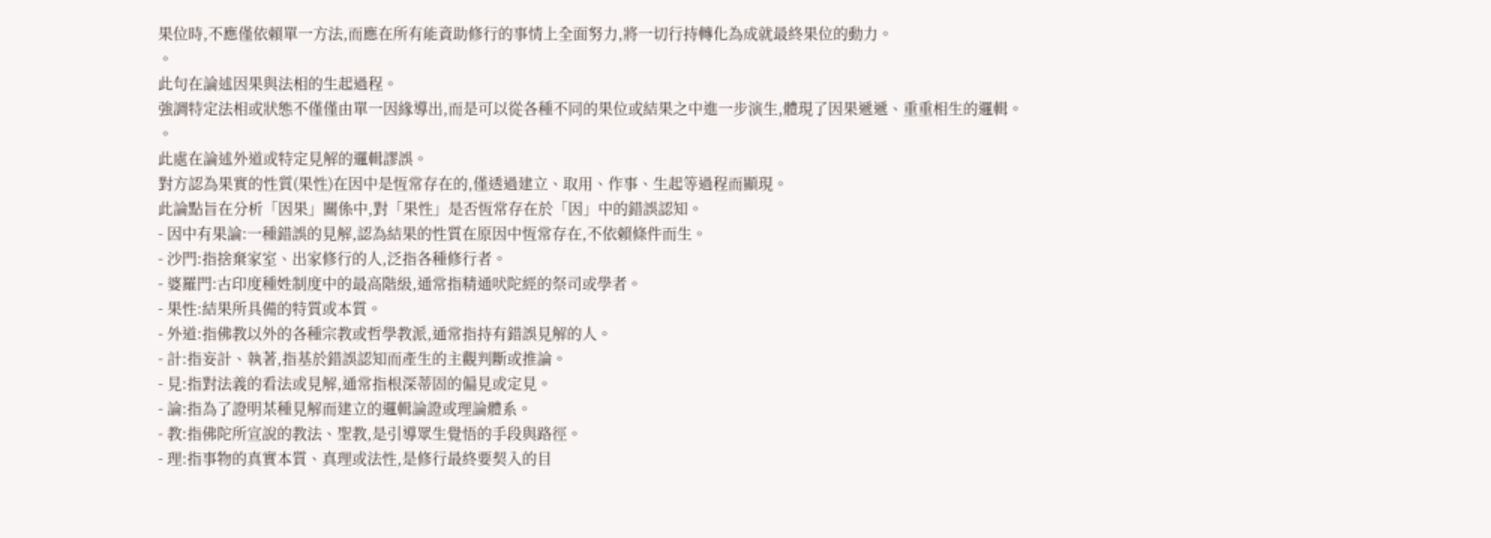果位時,不應僅依賴單一方法,而應在所有能資助修行的事情上全面努力,將一切行持轉化為成就最終果位的動力。
。
此句在論述因果與法相的生起過程。
強調特定法相或狀態不僅僅由單一因緣導出,而是可以從各種不同的果位或結果之中進一步演生,體現了因果遞遞、重重相生的邏輯。
。
此處在論述外道或特定見解的邏輯謬誤。
對方認為果實的性質(果性)在因中是恆常存在的,僅透過建立、取用、作事、生起等過程而顯現。
此論點旨在分析「因果」關係中,對「果性」是否恆常存在於「因」中的錯誤認知。
- 因中有果論:一種錯誤的見解,認為結果的性質在原因中恆常存在,不依賴條件而生。
- 沙門:指捨棄家室、出家修行的人,泛指各種修行者。
- 婆羅門:古印度種姓制度中的最高階級,通常指精通吠陀經的祭司或學者。
- 果性:結果所具備的特質或本質。
- 外道:指佛教以外的各種宗教或哲學教派,通常指持有錯誤見解的人。
- 計:指妄計、執著,指基於錯誤認知而產生的主觀判斷或推論。
- 見:指對法義的看法或見解,通常指根深蒂固的偏見或定見。
- 論:指為了證明某種見解而建立的邏輯論證或理論體系。
- 教:指佛陀所宣說的教法、聖教,是引導眾生覺悟的手段與路徑。
- 理:指事物的真實本質、真理或法性,是修行最終要契入的目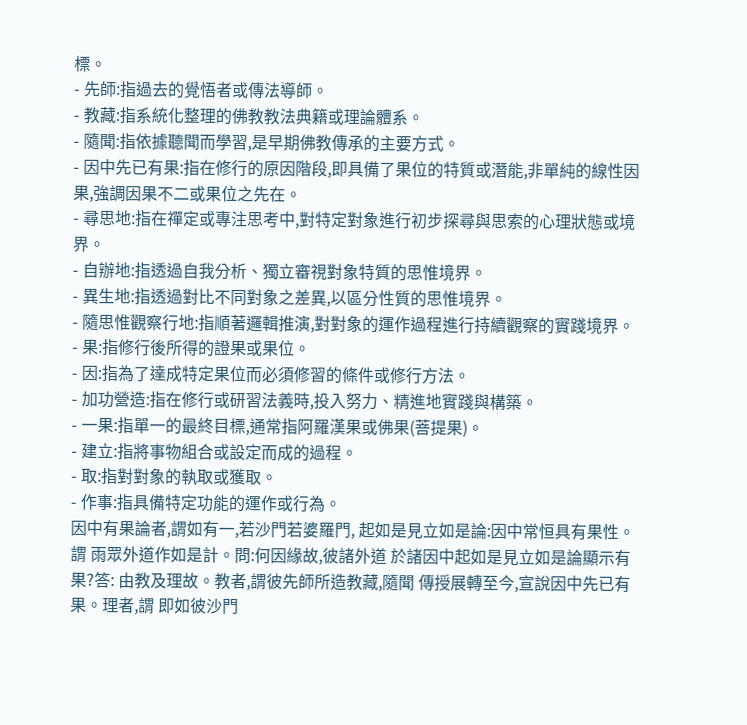標。
- 先師:指過去的覺悟者或傳法導師。
- 教藏:指系統化整理的佛教教法典籍或理論體系。
- 隨聞:指依據聽聞而學習,是早期佛教傳承的主要方式。
- 因中先已有果:指在修行的原因階段,即具備了果位的特質或潛能,非單純的線性因果,強調因果不二或果位之先在。
- 尋思地:指在禪定或專注思考中,對特定對象進行初步探尋與思索的心理狀態或境界。
- 自辦地:指透過自我分析、獨立審視對象特質的思惟境界。
- 異生地:指透過對比不同對象之差異,以區分性質的思惟境界。
- 隨思惟觀察行地:指順著邏輯推演,對對象的運作過程進行持續觀察的實踐境界。
- 果:指修行後所得的證果或果位。
- 因:指為了達成特定果位而必須修習的條件或修行方法。
- 加功營造:指在修行或研習法義時,投入努力、精進地實踐與構築。
- 一果:指單一的最終目標,通常指阿羅漢果或佛果(菩提果)。
- 建立:指將事物組合或設定而成的過程。
- 取:指對對象的執取或獲取。
- 作事:指具備特定功能的運作或行為。
因中有果論者,謂如有一,若沙門若婆羅門, 起如是見立如是論:因中常恒具有果性。謂 雨眾外道作如是計。問:何因緣故,彼諸外道 於諸因中起如是見立如是論顯示有果?答: 由教及理故。教者,謂彼先師所造教藏,隨聞 傳授展轉至今,宣說因中先已有果。理者,謂 即如彼沙門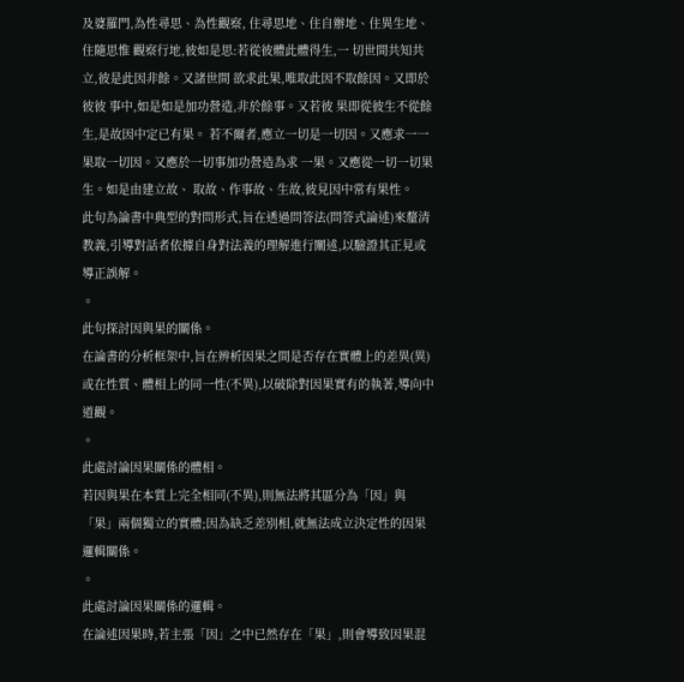及婆羅門,為性尋思、為性觀察, 住尋思地、住自辦地、住異生地、住隨思惟 觀察行地,彼如是思:若從彼體此體得生,一 切世間共知共立,彼是此因非餘。又諸世間 欲求此果,唯取此因不取餘因。又即於彼彼 事中,如是如是加功營造,非於餘事。又若彼 果即從彼生不從餘生,是故因中定已有果。 若不爾者,應立一切是一切因。又應求一一 果取一切因。又應於一切事加功營造為求 一果。又應從一切一切果生。如是由建立故、 取故、作事故、生故,彼見因中常有果性。
此句為論書中典型的對問形式,旨在透過問答法(問答式論述)來釐清教義,引導對話者依據自身對法義的理解進行闡述,以驗證其正見或導正誤解。
。
此句探討因與果的關係。
在論書的分析框架中,旨在辨析因果之間是否存在實體上的差異(異)或在性質、體相上的同一性(不異),以破除對因果實有的執著,導向中道觀。
。
此處討論因果關係的體相。
若因與果在本質上完全相同(不異),則無法將其區分為「因」與「果」兩個獨立的實體;因為缺乏差別相,就無法成立決定性的因果邏輯關係。
。
此處討論因果關係的邏輯。
在論述因果時,若主張「因」之中已然存在「果」,則會導致因果混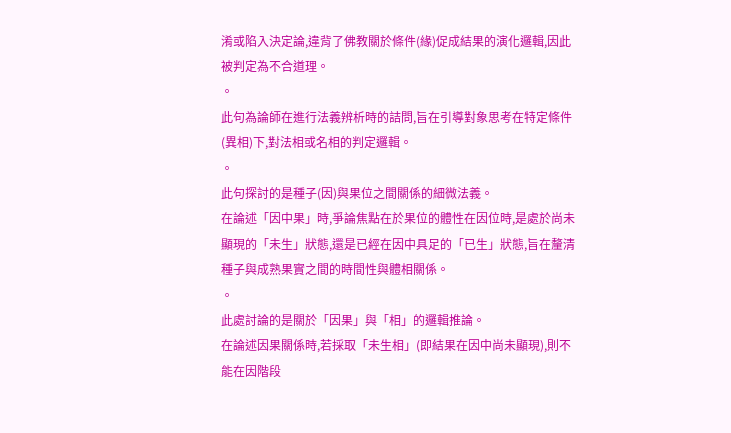淆或陷入決定論,違背了佛教關於條件(緣)促成結果的演化邏輯,因此被判定為不合道理。
。
此句為論師在進行法義辨析時的詰問,旨在引導對象思考在特定條件(異相)下,對法相或名相的判定邏輯。
。
此句探討的是種子(因)與果位之間關係的細微法義。
在論述「因中果」時,爭論焦點在於果位的體性在因位時,是處於尚未顯現的「未生」狀態,還是已經在因中具足的「已生」狀態,旨在釐清種子與成熟果實之間的時間性與體相關係。
。
此處討論的是關於「因果」與「相」的邏輯推論。
在論述因果關係時,若採取「未生相」(即結果在因中尚未顯現),則不能在因階段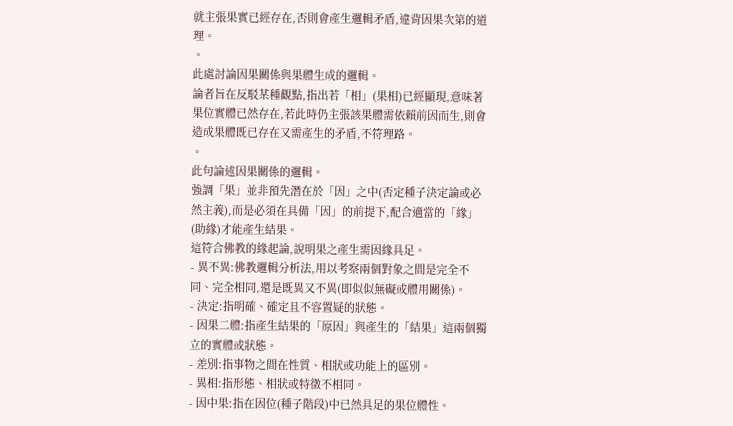就主張果實已經存在,否則會產生邏輯矛盾,違背因果次第的道理。
。
此處討論因果關係與果體生成的邏輯。
論者旨在反駁某種觀點,指出若「相」(果相)已經顯現,意味著果位實體已然存在,若此時仍主張該果體需依賴前因而生,則會造成果體既已存在又需產生的矛盾,不符理路。
。
此句論述因果關係的邏輯。
強調「果」並非預先潛在於「因」之中(否定種子決定論或必然主義),而是必須在具備「因」的前提下,配合適當的「緣」(助緣)才能產生結果。
這符合佛教的緣起論,說明果之產生需因緣具足。
- 異不異:佛教邏輯分析法,用以考察兩個對象之間是完全不同、完全相同,還是既異又不異(即似似無礙或體用關係)。
- 決定:指明確、確定且不容置疑的狀態。
- 因果二體:指產生結果的「原因」與產生的「結果」這兩個獨立的實體或狀態。
- 差別:指事物之間在性質、相狀或功能上的區別。
- 異相:指形態、相狀或特徵不相同。
- 因中果:指在因位(種子階段)中已然具足的果位體性。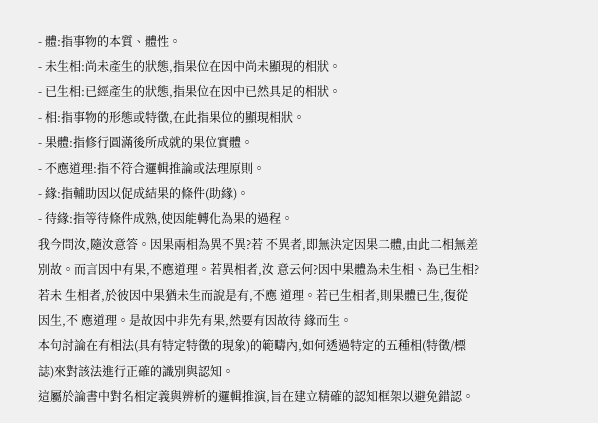- 體:指事物的本質、體性。
- 未生相:尚未產生的狀態,指果位在因中尚未顯現的相狀。
- 已生相:已經產生的狀態,指果位在因中已然具足的相狀。
- 相:指事物的形態或特徵,在此指果位的顯現相狀。
- 果體:指修行圓滿後所成就的果位實體。
- 不應道理:指不符合邏輯推論或法理原則。
- 緣:指輔助因以促成結果的條件(助緣)。
- 待緣:指等待條件成熟,使因能轉化為果的過程。
我今問汝,隨汝意答。因果兩相為異不異?若 不異者,即無決定因果二體,由此二相無差 別故。而言因中有果,不應道理。若異相者,汝 意云何?因中果體為未生相、為已生相?若未 生相者,於彼因中果猶未生而說是有,不應 道理。若已生相者,則果體已生,復從因生,不 應道理。是故因中非先有果,然要有因故待 緣而生。
本句討論在有相法(具有特定特徵的現象)的範疇內,如何透過特定的五種相(特徵/標誌)來對該法進行正確的識別與認知。
這屬於論書中對名相定義與辨析的邏輯推演,旨在建立精確的認知框架以避免錯認。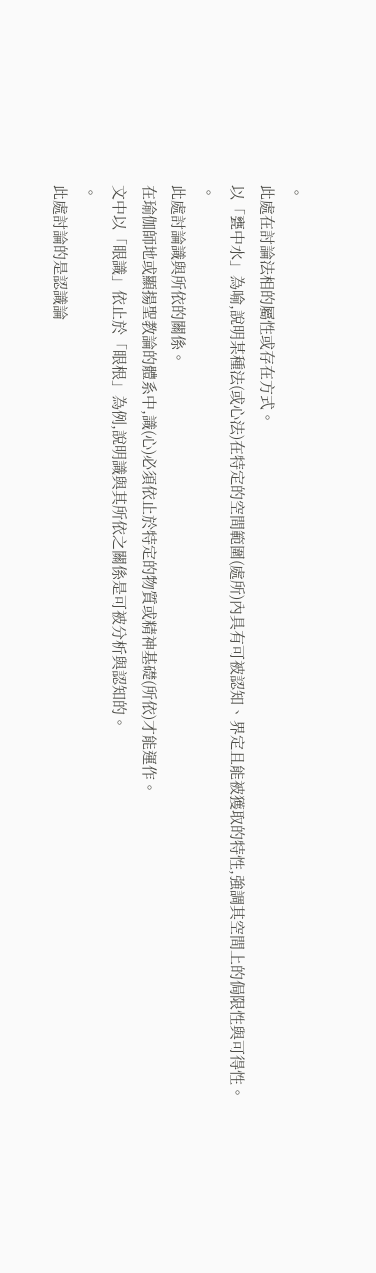。
此處在討論法相的屬性或存在方式。
以「甕中水」為喻,說明某種法(或心法)在特定的空間範圍(處所)內具有可被認知、界定且能被獲取的特性,強調其空間上的侷限性與可得性。
。
此處討論識與所依的關係。
在瑜伽師地或顯揚聖教論的體系中,識(心)必須依止於特定的物質或精神基礎(所依)才能運作。
文中以「眼識」依止於「眼根」為例,說明識與其所依之關係是可被分析與認知的。
。
此處討論的是認識論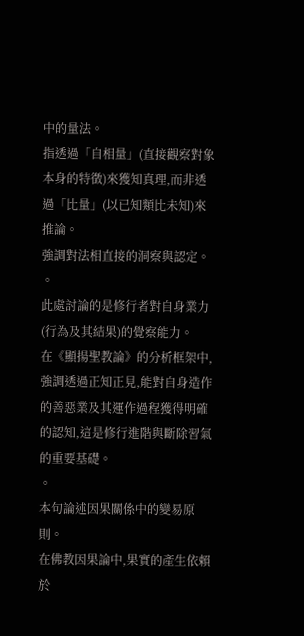中的量法。
指透過「自相量」(直接觀察對象本身的特徵)來獲知真理,而非透過「比量」(以已知類比未知)來推論。
強調對法相直接的洞察與認定。
。
此處討論的是修行者對自身業力(行為及其結果)的覺察能力。
在《顯揚聖教論》的分析框架中,強調透過正知正見,能對自身造作的善惡業及其運作過程獲得明確的認知,這是修行進階與斷除習氣的重要基礎。
。
本句論述因果關係中的變易原則。
在佛教因果論中,果實的產生依賴於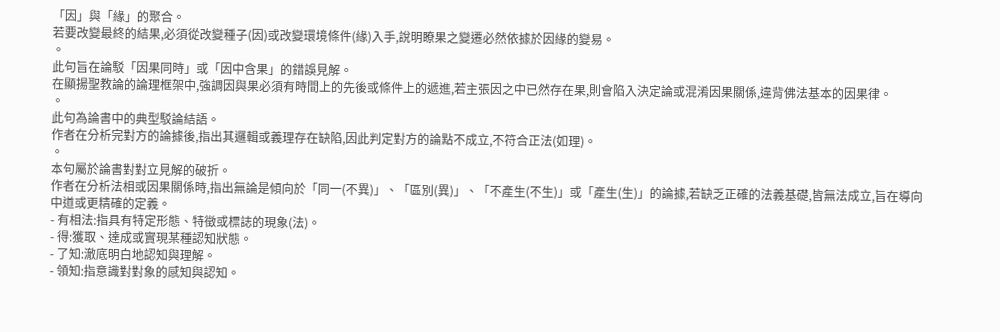「因」與「緣」的聚合。
若要改變最終的結果,必須從改變種子(因)或改變環境條件(緣)入手,說明瞭果之變遷必然依據於因緣的變易。
。
此句旨在論駁「因果同時」或「因中含果」的錯誤見解。
在顯揚聖教論的論理框架中,強調因與果必須有時間上的先後或條件上的遞進,若主張因之中已然存在果,則會陷入決定論或混淆因果關係,違背佛法基本的因果律。
。
此句為論書中的典型駁論結語。
作者在分析完對方的論據後,指出其邏輯或義理存在缺陷,因此判定對方的論點不成立,不符合正法(如理)。
。
本句屬於論書對對立見解的破折。
作者在分析法相或因果關係時,指出無論是傾向於「同一(不異)」、「區別(異)」、「不產生(不生)」或「產生(生)」的論據,若缺乏正確的法義基礎,皆無法成立,旨在導向中道或更精確的定義。
- 有相法:指具有特定形態、特徵或標誌的現象(法)。
- 得:獲取、達成或實現某種認知狀態。
- 了知:澈底明白地認知與理解。
- 領知:指意識對對象的感知與認知。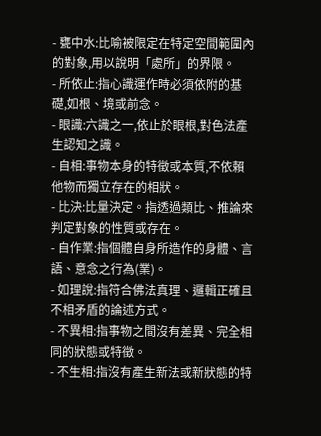- 甕中水:比喻被限定在特定空間範圍內的對象,用以說明「處所」的界限。
- 所依止:指心識運作時必須依附的基礎,如根、境或前念。
- 眼識:六識之一,依止於眼根,對色法產生認知之識。
- 自相:事物本身的特徵或本質,不依賴他物而獨立存在的相狀。
- 比決:比量決定。指透過類比、推論來判定對象的性質或存在。
- 自作業:指個體自身所造作的身體、言語、意念之行為(業)。
- 如理說:指符合佛法真理、邏輯正確且不相矛盾的論述方式。
- 不異相:指事物之間沒有差異、完全相同的狀態或特徵。
- 不生相:指沒有產生新法或新狀態的特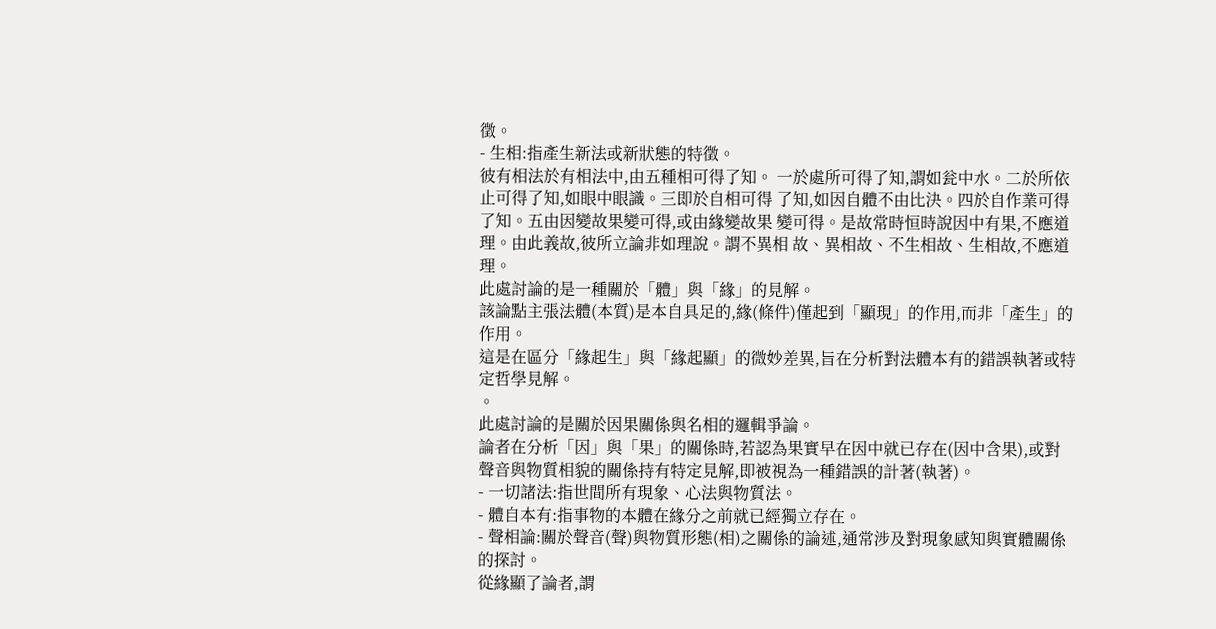徵。
- 生相:指產生新法或新狀態的特徵。
彼有相法於有相法中,由五種相可得了知。 一於處所可得了知,謂如瓮中水。二於所依 止可得了知,如眼中眼識。三即於自相可得 了知,如因自體不由比決。四於自作業可得 了知。五由因變故果變可得,或由緣變故果 變可得。是故常時恒時說因中有果,不應道 理。由此義故,彼所立論非如理說。謂不異相 故、異相故、不生相故、生相故,不應道理。
此處討論的是一種關於「體」與「緣」的見解。
該論點主張法體(本質)是本自具足的,緣(條件)僅起到「顯現」的作用,而非「產生」的作用。
這是在區分「緣起生」與「緣起顯」的微妙差異,旨在分析對法體本有的錯誤執著或特定哲學見解。
。
此處討論的是關於因果關係與名相的邏輯爭論。
論者在分析「因」與「果」的關係時,若認為果實早在因中就已存在(因中含果),或對聲音與物質相貌的關係持有特定見解,即被視為一種錯誤的計著(執著)。
- 一切諸法:指世間所有現象、心法與物質法。
- 體自本有:指事物的本體在緣分之前就已經獨立存在。
- 聲相論:關於聲音(聲)與物質形態(相)之關係的論述,通常涉及對現象感知與實體關係的探討。
從緣顯了論者,謂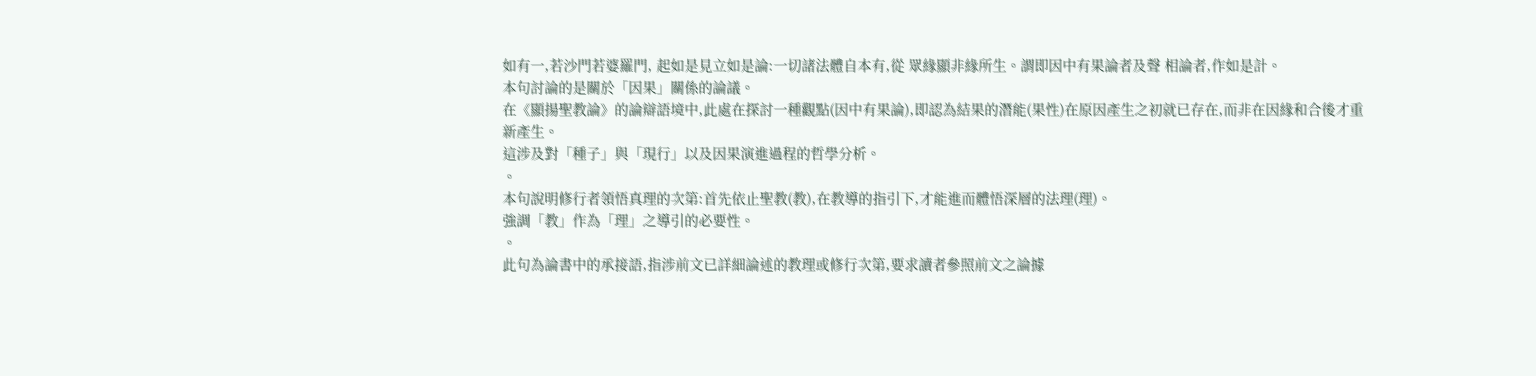如有一,若沙門若婆羅門, 起如是見立如是論:一切諸法體自本有,從 眾緣顯非緣所生。謂即因中有果論者及聲 相論者,作如是計。
本句討論的是關於「因果」關係的論議。
在《顯揚聖教論》的論辯語境中,此處在探討一種觀點(因中有果論),即認為結果的潛能(果性)在原因產生之初就已存在,而非在因緣和合後才重新產生。
這涉及對「種子」與「現行」以及因果演進過程的哲學分析。
。
本句說明修行者領悟真理的次第:首先依止聖教(教),在教導的指引下,才能進而體悟深層的法理(理)。
強調「教」作為「理」之導引的必要性。
。
此句為論書中的承接語,指涉前文已詳細論述的教理或修行次第,要求讀者參照前文之論據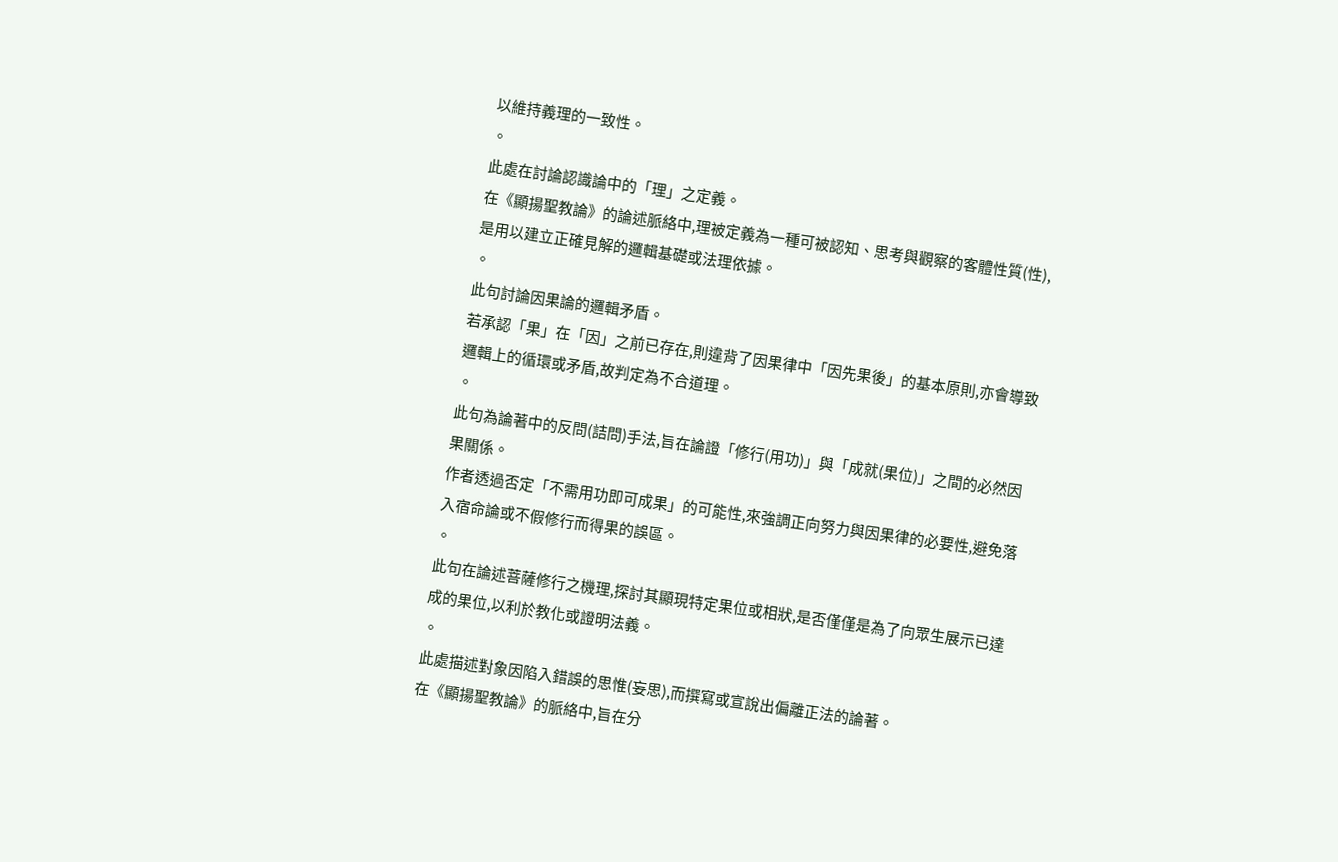以維持義理的一致性。
。
此處在討論認識論中的「理」之定義。
在《顯揚聖教論》的論述脈絡中,理被定義為一種可被認知、思考與觀察的客體性質(性),是用以建立正確見解的邏輯基礎或法理依據。
。
此句討論因果論的邏輯矛盾。
若承認「果」在「因」之前已存在,則違背了因果律中「因先果後」的基本原則,亦會導致邏輯上的循環或矛盾,故判定為不合道理。
。
此句為論著中的反問(詰問)手法,旨在論證「修行(用功)」與「成就(果位)」之間的必然因果關係。
作者透過否定「不需用功即可成果」的可能性,來強調正向努力與因果律的必要性,避免落入宿命論或不假修行而得果的誤區。
。
此句在論述菩薩修行之機理,探討其顯現特定果位或相狀,是否僅僅是為了向眾生展示已達成的果位,以利於教化或證明法義。
。
此處描述對象因陷入錯誤的思惟(妄思),而撰寫或宣說出偏離正法的論著。
在《顯揚聖教論》的脈絡中,旨在分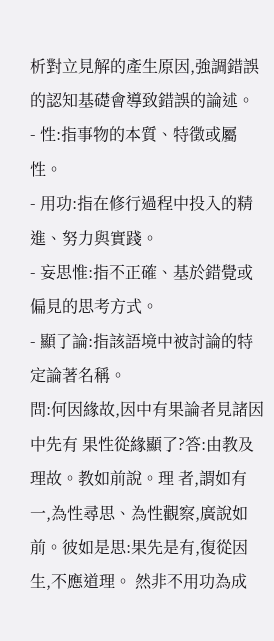析對立見解的產生原因,強調錯誤的認知基礎會導致錯誤的論述。
- 性:指事物的本質、特徵或屬性。
- 用功:指在修行過程中投入的精進、努力與實踐。
- 妄思惟:指不正確、基於錯覺或偏見的思考方式。
- 顯了論:指該語境中被討論的特定論著名稱。
問:何因緣故,因中有果論者見諸因中先有 果性從緣顯了?答:由教及理故。教如前說。理 者,謂如有一,為性尋思、為性觀察,廣說如 前。彼如是思:果先是有,復從因生,不應道理。 然非不用功為成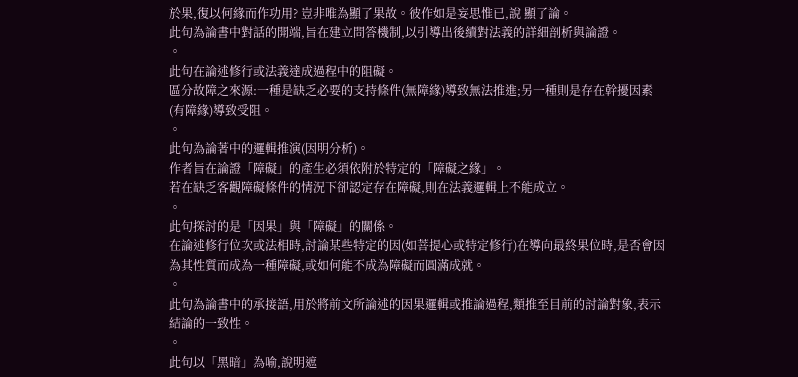於果,復以何緣而作功用? 豈非唯為顯了果故。彼作如是妄思惟已,說 顯了論。
此句為論書中對話的開端,旨在建立問答機制,以引導出後續對法義的詳細剖析與論證。
。
此句在論述修行或法義達成過程中的阻礙。
區分故障之來源:一種是缺乏必要的支持條件(無障緣)導致無法推進;另一種則是存在幹擾因素(有障緣)導致受阻。
。
此句為論著中的邏輯推演(因明分析)。
作者旨在論證「障礙」的產生必須依附於特定的「障礙之緣」。
若在缺乏客觀障礙條件的情況下卻認定存在障礙,則在法義邏輯上不能成立。
。
此句探討的是「因果」與「障礙」的關係。
在論述修行位次或法相時,討論某些特定的因(如菩提心或特定修行)在導向最終果位時,是否會因為其性質而成為一種障礙,或如何能不成為障礙而圓滿成就。
。
此句為論書中的承接語,用於將前文所論述的因果邏輯或推論過程,類推至目前的討論對象,表示結論的一致性。
。
此句以「黑暗」為喻,說明遮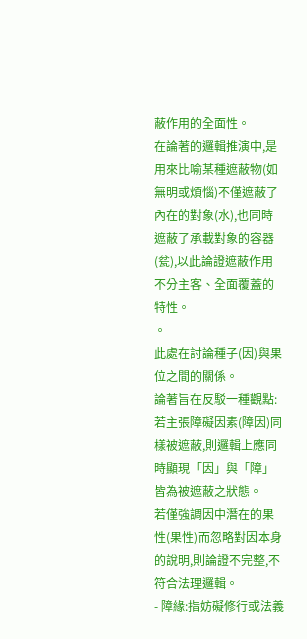蔽作用的全面性。
在論著的邏輯推演中,是用來比喻某種遮蔽物(如無明或煩惱)不僅遮蔽了內在的對象(水),也同時遮蔽了承載對象的容器(瓫),以此論證遮蔽作用不分主客、全面覆蓋的特性。
。
此處在討論種子(因)與果位之間的關係。
論著旨在反駁一種觀點:若主張障礙因素(障因)同樣被遮蔽,則邏輯上應同時顯現「因」與「障」皆為被遮蔽之狀態。
若僅強調因中潛在的果性(果性)而忽略對因本身的說明,則論證不完整,不符合法理邏輯。
- 障緣:指妨礙修行或法義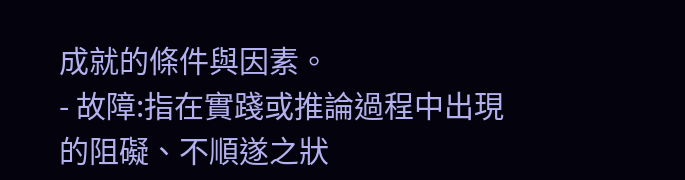成就的條件與因素。
- 故障:指在實踐或推論過程中出現的阻礙、不順遂之狀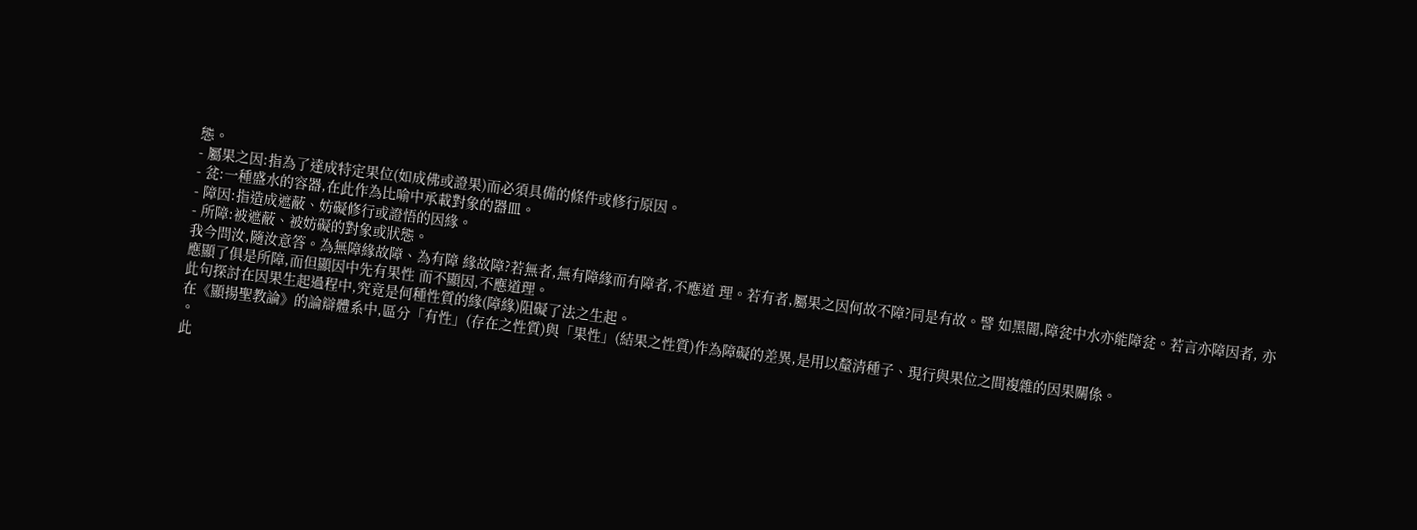態。
- 屬果之因:指為了達成特定果位(如成佛或證果)而必須具備的條件或修行原因。
- 瓫:一種盛水的容器,在此作為比喻中承載對象的器皿。
- 障因:指造成遮蔽、妨礙修行或證悟的因緣。
- 所障:被遮蔽、被妨礙的對象或狀態。
我今問汝,隨汝意答。為無障緣故障、為有障 緣故障?若無者,無有障緣而有障者,不應道 理。若有者,屬果之因何故不障?同是有故。譬 如黑闇,障瓫中水亦能障瓫。若言亦障因者, 亦應顯了俱是所障,而但顯因中先有果性 而不顯因,不應道理。
此句探討在因果生起過程中,究竟是何種性質的緣(障緣)阻礙了法之生起。
在《顯揚聖教論》的論辯體系中,區分「有性」(存在之性質)與「果性」(結果之性質)作為障礙的差異,是用以釐清種子、現行與果位之間複雜的因果關係。
。
此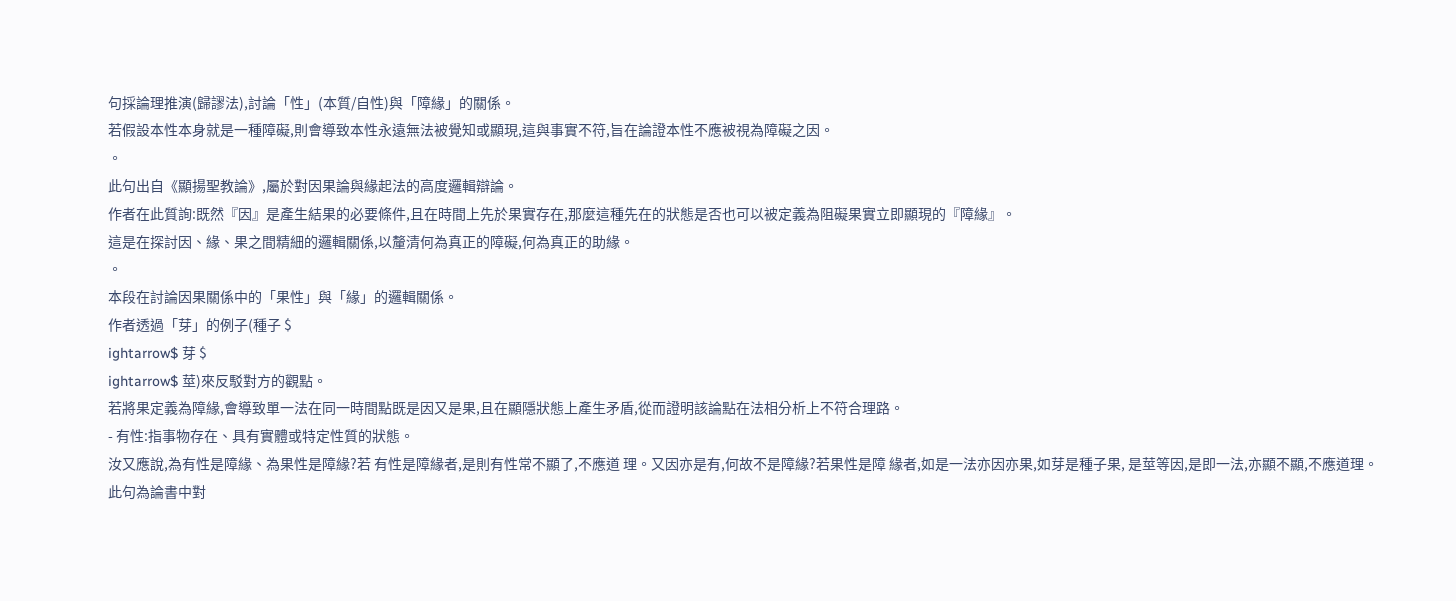句採論理推演(歸謬法),討論「性」(本質/自性)與「障緣」的關係。
若假設本性本身就是一種障礙,則會導致本性永遠無法被覺知或顯現,這與事實不符,旨在論證本性不應被視為障礙之因。
。
此句出自《顯揚聖教論》,屬於對因果論與緣起法的高度邏輯辯論。
作者在此質詢:既然『因』是產生結果的必要條件,且在時間上先於果實存在,那麼這種先在的狀態是否也可以被定義為阻礙果實立即顯現的『障緣』。
這是在探討因、緣、果之間精細的邏輯關係,以釐清何為真正的障礙,何為真正的助緣。
。
本段在討論因果關係中的「果性」與「緣」的邏輯關係。
作者透過「芽」的例子(種子 $
ightarrow$ 芽 $
ightarrow$ 莖)來反駁對方的觀點。
若將果定義為障緣,會導致單一法在同一時間點既是因又是果,且在顯隱狀態上產生矛盾,從而證明該論點在法相分析上不符合理路。
- 有性:指事物存在、具有實體或特定性質的狀態。
汝又應說,為有性是障緣、為果性是障緣?若 有性是障緣者,是則有性常不顯了,不應道 理。又因亦是有,何故不是障緣?若果性是障 緣者,如是一法亦因亦果,如芽是種子果, 是莖等因,是即一法,亦顯不顯,不應道理。
此句為論書中對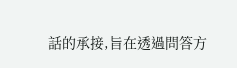話的承接,旨在透過問答方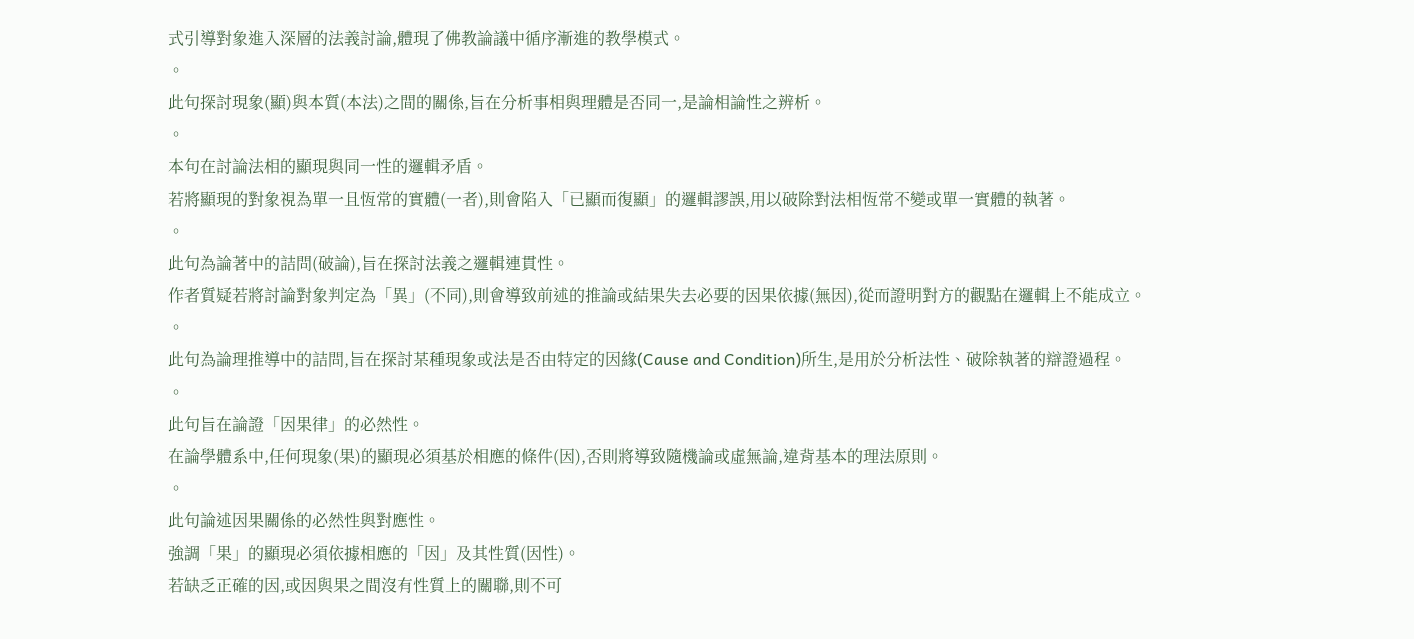式引導對象進入深層的法義討論,體現了佛教論議中循序漸進的教學模式。
。
此句探討現象(顯)與本質(本法)之間的關係,旨在分析事相與理體是否同一,是論相論性之辨析。
。
本句在討論法相的顯現與同一性的邏輯矛盾。
若將顯現的對象視為單一且恆常的實體(一者),則會陷入「已顯而復顯」的邏輯謬誤,用以破除對法相恆常不變或單一實體的執著。
。
此句為論著中的詰問(破論),旨在探討法義之邏輯連貫性。
作者質疑若將討論對象判定為「異」(不同),則會導致前述的推論或結果失去必要的因果依據(無因),從而證明對方的觀點在邏輯上不能成立。
。
此句為論理推導中的詰問,旨在探討某種現象或法是否由特定的因緣(Cause and Condition)所生,是用於分析法性、破除執著的辯證過程。
。
此句旨在論證「因果律」的必然性。
在論學體系中,任何現象(果)的顯現必須基於相應的條件(因),否則將導致隨機論或虛無論,違背基本的理法原則。
。
此句論述因果關係的必然性與對應性。
強調「果」的顯現必須依據相應的「因」及其性質(因性)。
若缺乏正確的因,或因與果之間沒有性質上的關聯,則不可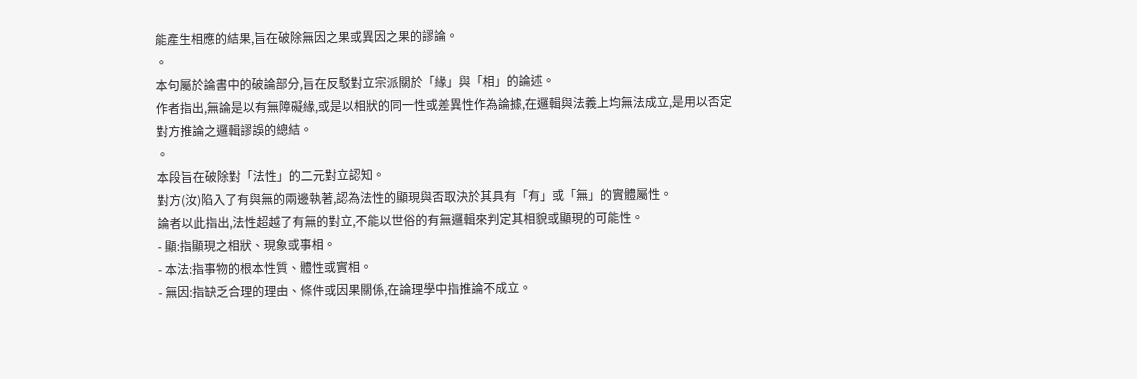能產生相應的結果,旨在破除無因之果或異因之果的謬論。
。
本句屬於論書中的破論部分,旨在反駁對立宗派關於「緣」與「相」的論述。
作者指出,無論是以有無障礙緣,或是以相狀的同一性或差異性作為論據,在邏輯與法義上均無法成立,是用以否定對方推論之邏輯謬誤的總結。
。
本段旨在破除對「法性」的二元對立認知。
對方(汝)陷入了有與無的兩邊執著,認為法性的顯現與否取決於其具有「有」或「無」的實體屬性。
論者以此指出,法性超越了有無的對立,不能以世俗的有無邏輯來判定其相貌或顯現的可能性。
- 顯:指顯現之相狀、現象或事相。
- 本法:指事物的根本性質、體性或實相。
- 無因:指缺乏合理的理由、條件或因果關係,在論理學中指推論不成立。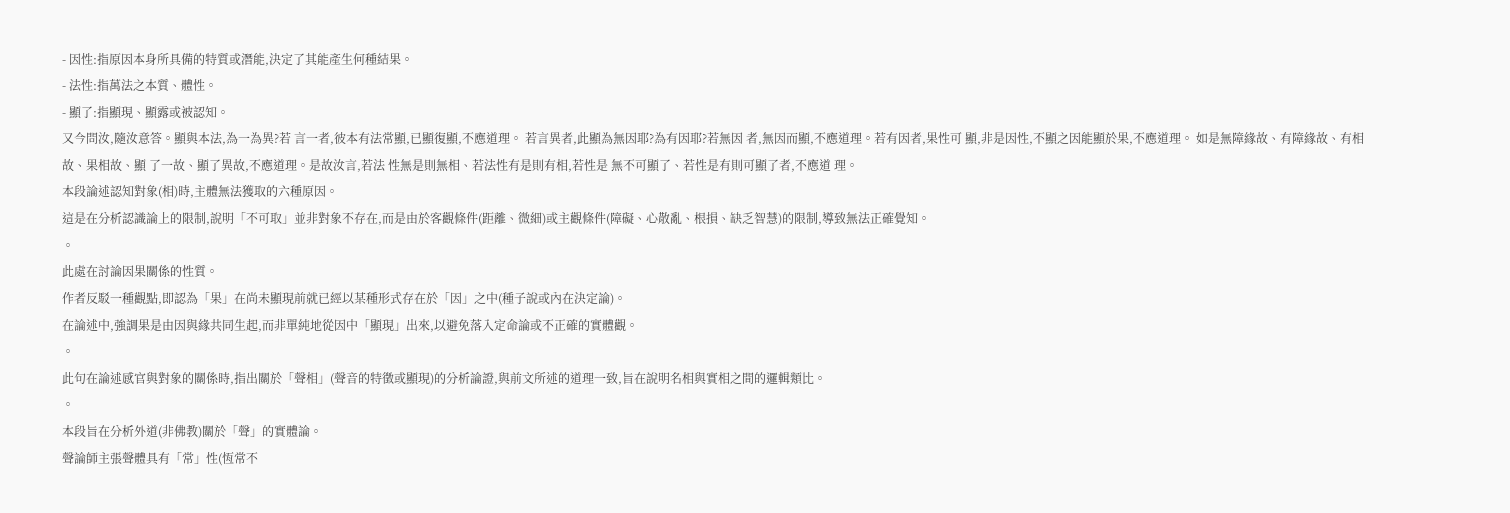- 因性:指原因本身所具備的特質或潛能,決定了其能產生何種結果。
- 法性:指萬法之本質、體性。
- 顯了:指顯現、顯露或被認知。
又今問汝,隨汝意答。顯與本法,為一為異?若 言一者,彼本有法常顯,已顯復顯,不應道理。 若言異者,此顯為無因耶?為有因耶?若無因 者,無因而顯,不應道理。若有因者,果性可 顯,非是因性,不顯之因能顯於果,不應道理。 如是無障緣故、有障緣故、有相故、果相故、顯 了一故、顯了異故,不應道理。是故汝言,若法 性無是則無相、若法性有是則有相,若性是 無不可顯了、若性是有則可顯了者,不應道 理。
本段論述認知對象(相)時,主體無法獲取的六種原因。
這是在分析認識論上的限制,說明「不可取」並非對象不存在,而是由於客觀條件(距離、微細)或主觀條件(障礙、心散亂、根損、缺乏智慧)的限制,導致無法正確覺知。
。
此處在討論因果關係的性質。
作者反駁一種觀點,即認為「果」在尚未顯現前就已經以某種形式存在於「因」之中(種子說或內在決定論)。
在論述中,強調果是由因與緣共同生起,而非單純地從因中「顯現」出來,以避免落入定命論或不正確的實體觀。
。
此句在論述感官與對象的關係時,指出關於「聲相」(聲音的特徵或顯現)的分析論證,與前文所述的道理一致,旨在說明名相與實相之間的邏輯類比。
。
本段旨在分析外道(非佛教)關於「聲」的實體論。
聲論師主張聲體具有「常」性(恆常不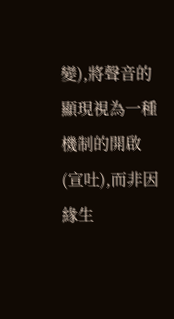變),將聲音的顯現視為一種機制的開啟(宣吐),而非因緣生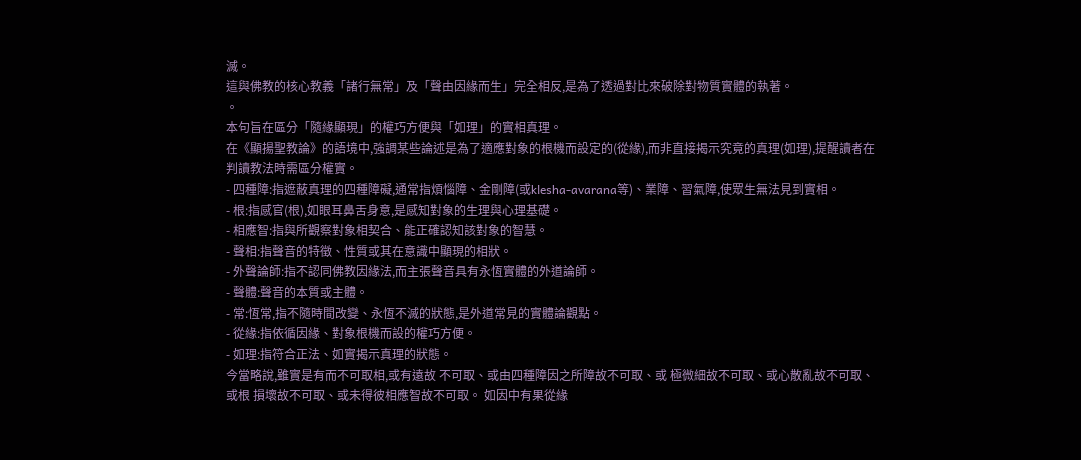滅。
這與佛教的核心教義「諸行無常」及「聲由因緣而生」完全相反,是為了透過對比來破除對物質實體的執著。
。
本句旨在區分「隨緣顯現」的權巧方便與「如理」的實相真理。
在《顯揚聖教論》的語境中,強調某些論述是為了適應對象的根機而設定的(從緣),而非直接揭示究竟的真理(如理),提醒讀者在判讀教法時需區分權實。
- 四種障:指遮蔽真理的四種障礙,通常指煩惱障、金剛障(或klesha-avarana等)、業障、習氣障,使眾生無法見到實相。
- 根:指感官(根),如眼耳鼻舌身意,是感知對象的生理與心理基礎。
- 相應智:指與所觀察對象相契合、能正確認知該對象的智慧。
- 聲相:指聲音的特徵、性質或其在意識中顯現的相狀。
- 外聲論師:指不認同佛教因緣法,而主張聲音具有永恆實體的外道論師。
- 聲體:聲音的本質或主體。
- 常:恆常,指不隨時間改變、永恆不滅的狀態,是外道常見的實體論觀點。
- 從緣:指依循因緣、對象根機而設的權巧方便。
- 如理:指符合正法、如實揭示真理的狀態。
今當略說,雖實是有而不可取相,或有遠故 不可取、或由四種障因之所障故不可取、或 極微細故不可取、或心散亂故不可取、或根 損壞故不可取、或未得彼相應智故不可取。 如因中有果從緣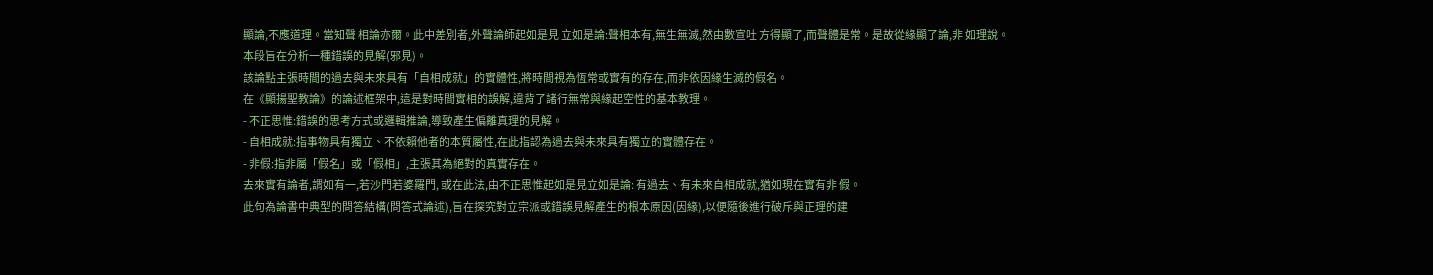顯論,不應道理。當知聲 相論亦爾。此中差別者,外聲論師起如是見 立如是論:聲相本有,無生無滅,然由數宣吐 方得顯了,而聲體是常。是故從緣顯了論,非 如理說。
本段旨在分析一種錯誤的見解(邪見)。
該論點主張時間的過去與未來具有「自相成就」的實體性,將時間視為恆常或實有的存在,而非依因緣生滅的假名。
在《顯揚聖教論》的論述框架中,這是對時間實相的誤解,違背了諸行無常與緣起空性的基本教理。
- 不正思惟:錯誤的思考方式或邏輯推論,導致產生偏離真理的見解。
- 自相成就:指事物具有獨立、不依賴他者的本質屬性,在此指認為過去與未來具有獨立的實體存在。
- 非假:指非屬「假名」或「假相」,主張其為絕對的真實存在。
去來實有論者,謂如有一,若沙門若婆羅門, 或在此法,由不正思惟起如是見立如是論: 有過去、有未來自相成就,猶如現在實有非 假。
此句為論書中典型的問答結構(問答式論述),旨在探究對立宗派或錯誤見解產生的根本原因(因緣),以便隨後進行破斥與正理的建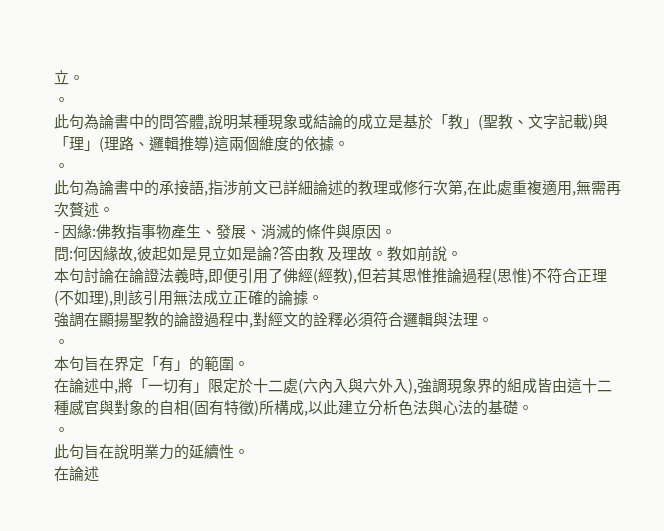立。
。
此句為論書中的問答體,說明某種現象或結論的成立是基於「教」(聖教、文字記載)與「理」(理路、邏輯推導)這兩個維度的依據。
。
此句為論書中的承接語,指涉前文已詳細論述的教理或修行次第,在此處重複適用,無需再次贅述。
- 因緣:佛教指事物產生、發展、消滅的條件與原因。
問:何因緣故,彼起如是見立如是論?答由教 及理故。教如前說。
本句討論在論證法義時,即便引用了佛經(經教),但若其思惟推論過程(思惟)不符合正理(不如理),則該引用無法成立正確的論據。
強調在顯揚聖教的論證過程中,對經文的詮釋必須符合邏輯與法理。
。
本句旨在界定「有」的範圍。
在論述中,將「一切有」限定於十二處(六內入與六外入),強調現象界的組成皆由這十二種感官與對象的自相(固有特徵)所構成,以此建立分析色法與心法的基礎。
。
此句旨在說明業力的延續性。
在論述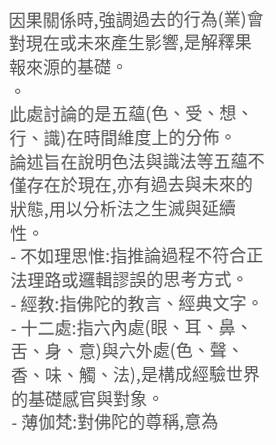因果關係時,強調過去的行為(業)會對現在或未來產生影響,是解釋果報來源的基礎。
。
此處討論的是五蘊(色、受、想、行、識)在時間維度上的分佈。
論述旨在說明色法與識法等五蘊不僅存在於現在,亦有過去與未來的狀態,用以分析法之生滅與延續性。
- 不如理思惟:指推論過程不符合正法理路或邏輯謬誤的思考方式。
- 經教:指佛陀的教言、經典文字。
- 十二處:指六內處(眼、耳、鼻、舌、身、意)與六外處(色、聲、香、味、觸、法),是構成經驗世界的基礎感官與對象。
- 薄伽梵:對佛陀的尊稱,意為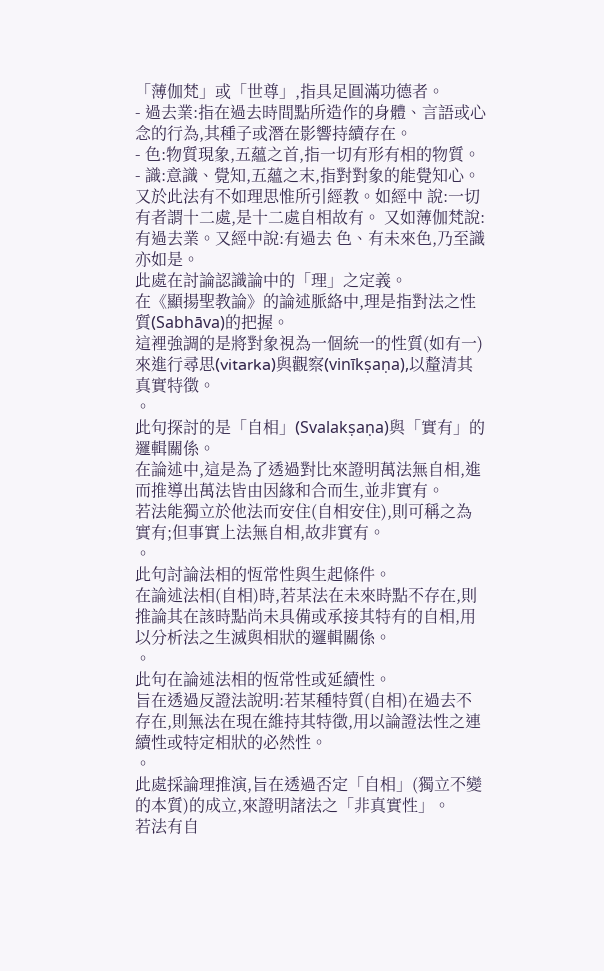「薄伽梵」或「世尊」,指具足圓滿功德者。
- 過去業:指在過去時間點所造作的身體、言語或心念的行為,其種子或潛在影響持續存在。
- 色:物質現象,五蘊之首,指一切有形有相的物質。
- 識:意識、覺知,五蘊之末,指對對象的能覺知心。
又於此法有不如理思惟所引經教。如經中 說:一切有者謂十二處,是十二處自相故有。 又如薄伽梵說:有過去業。又經中說:有過去 色、有未來色,乃至識亦如是。
此處在討論認識論中的「理」之定義。
在《顯揚聖教論》的論述脈絡中,理是指對法之性質(Sabhāva)的把握。
這裡強調的是將對象視為一個統一的性質(如有一)來進行尋思(vitarka)與觀察(vinīkṣaṇa),以釐清其真實特徵。
。
此句探討的是「自相」(Svalakṣaṇa)與「實有」的邏輯關係。
在論述中,這是為了透過對比來證明萬法無自相,進而推導出萬法皆由因緣和合而生,並非實有。
若法能獨立於他法而安住(自相安住),則可稱之為實有;但事實上法無自相,故非實有。
。
此句討論法相的恆常性與生起條件。
在論述法相(自相)時,若某法在未來時點不存在,則推論其在該時點尚未具備或承接其特有的自相,用以分析法之生滅與相狀的邏輯關係。
。
此句在論述法相的恆常性或延續性。
旨在透過反證法說明:若某種特質(自相)在過去不存在,則無法在現在維持其特徵,用以論證法性之連續性或特定相狀的必然性。
。
此處採論理推演,旨在透過否定「自相」(獨立不變的本質)的成立,來證明諸法之「非真實性」。
若法有自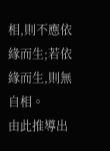相,則不應依緣而生;若依緣而生,則無自相。
由此推導出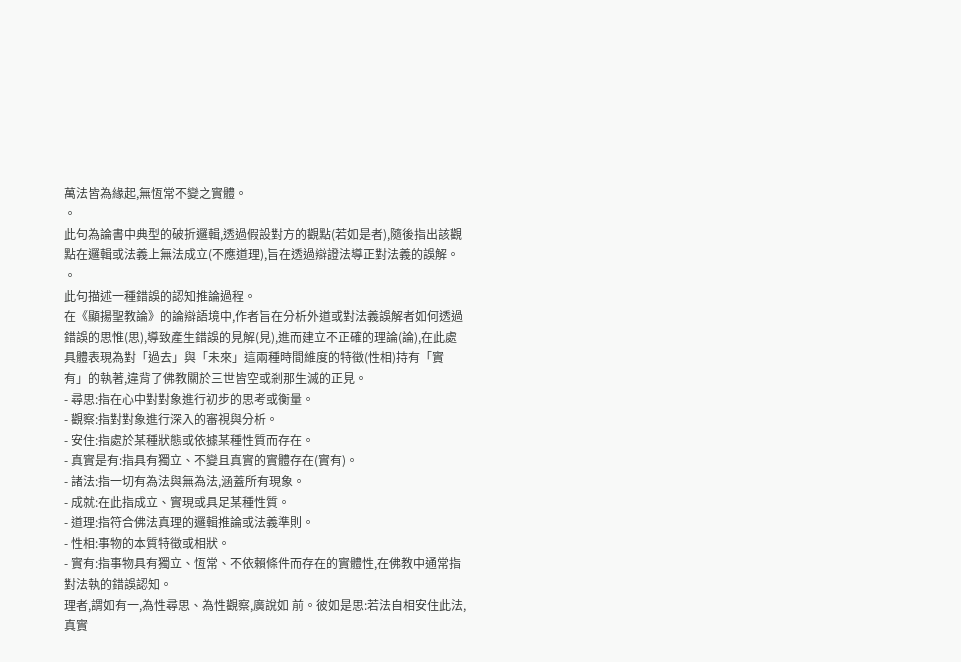萬法皆為緣起,無恆常不變之實體。
。
此句為論書中典型的破折邏輯,透過假設對方的觀點(若如是者),隨後指出該觀點在邏輯或法義上無法成立(不應道理),旨在透過辯證法導正對法義的誤解。
。
此句描述一種錯誤的認知推論過程。
在《顯揚聖教論》的論辯語境中,作者旨在分析外道或對法義誤解者如何透過錯誤的思惟(思),導致產生錯誤的見解(見),進而建立不正確的理論(論),在此處具體表現為對「過去」與「未來」這兩種時間維度的特徵(性相)持有「實有」的執著,違背了佛教關於三世皆空或剎那生滅的正見。
- 尋思:指在心中對對象進行初步的思考或衡量。
- 觀察:指對對象進行深入的審視與分析。
- 安住:指處於某種狀態或依據某種性質而存在。
- 真實是有:指具有獨立、不變且真實的實體存在(實有)。
- 諸法:指一切有為法與無為法,涵蓋所有現象。
- 成就:在此指成立、實現或具足某種性質。
- 道理:指符合佛法真理的邏輯推論或法義準則。
- 性相:事物的本質特徵或相狀。
- 實有:指事物具有獨立、恆常、不依賴條件而存在的實體性,在佛教中通常指對法執的錯誤認知。
理者,謂如有一,為性尋思、為性觀察,廣說如 前。彼如是思:若法自相安住此法,真實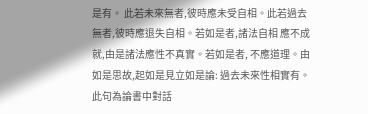是有。 此若未來無者,彼時應未受自相。此若過去 無者,彼時應退失自相。若如是者,諸法自相 應不成就,由是諸法應性不真實。若如是者, 不應道理。由如是思故,起如是見立如是論: 過去未來性相實有。
此句為論書中對話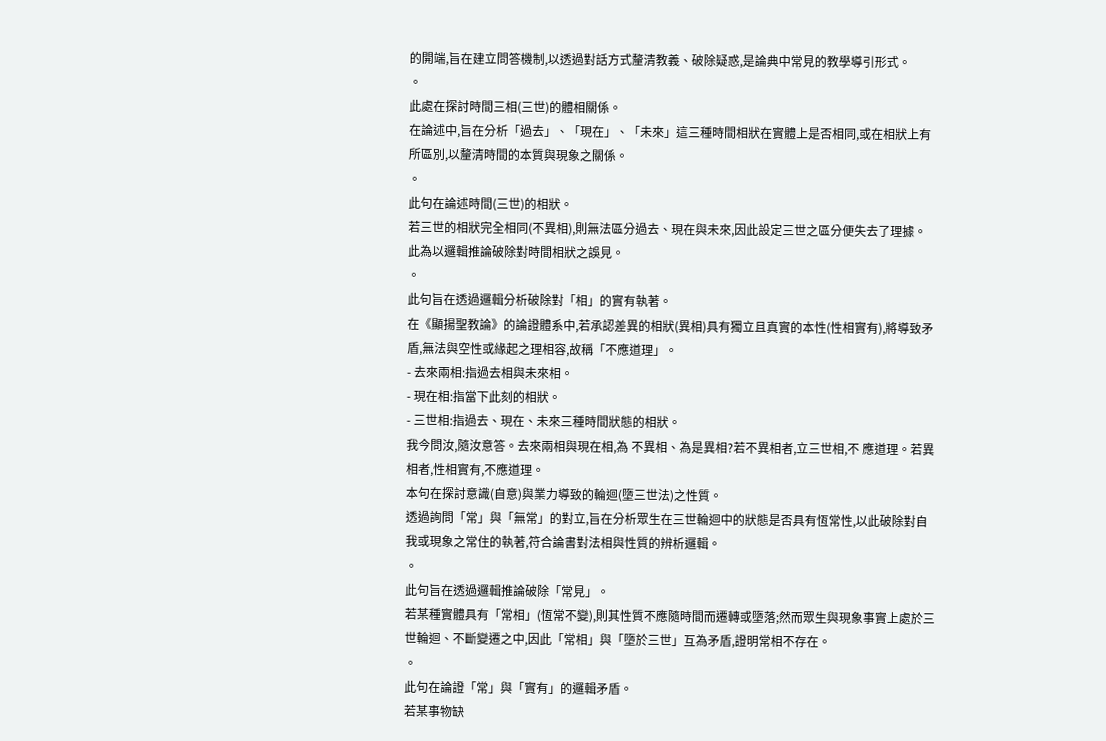的開端,旨在建立問答機制,以透過對話方式釐清教義、破除疑惑,是論典中常見的教學導引形式。
。
此處在探討時間三相(三世)的體相關係。
在論述中,旨在分析「過去」、「現在」、「未來」這三種時間相狀在實體上是否相同,或在相狀上有所區別,以釐清時間的本質與現象之關係。
。
此句在論述時間(三世)的相狀。
若三世的相狀完全相同(不異相),則無法區分過去、現在與未來,因此設定三世之區分便失去了理據。
此為以邏輯推論破除對時間相狀之誤見。
。
此句旨在透過邏輯分析破除對「相」的實有執著。
在《顯揚聖教論》的論證體系中,若承認差異的相狀(異相)具有獨立且真實的本性(性相實有),將導致矛盾,無法與空性或緣起之理相容,故稱「不應道理」。
- 去來兩相:指過去相與未來相。
- 現在相:指當下此刻的相狀。
- 三世相:指過去、現在、未來三種時間狀態的相狀。
我今問汝,隨汝意答。去來兩相與現在相,為 不異相、為是異相?若不異相者,立三世相,不 應道理。若異相者,性相實有,不應道理。
本句在探討意識(自意)與業力導致的輪迴(墮三世法)之性質。
透過詢問「常」與「無常」的對立,旨在分析眾生在三世輪迴中的狀態是否具有恆常性,以此破除對自我或現象之常住的執著,符合論書對法相與性質的辨析邏輯。
。
此句旨在透過邏輯推論破除「常見」。
若某種實體具有「常相」(恆常不變),則其性質不應隨時間而遷轉或墮落;然而眾生與現象事實上處於三世輪迴、不斷變遷之中,因此「常相」與「墮於三世」互為矛盾,證明常相不存在。
。
此句在論證「常」與「實有」的邏輯矛盾。
若某事物缺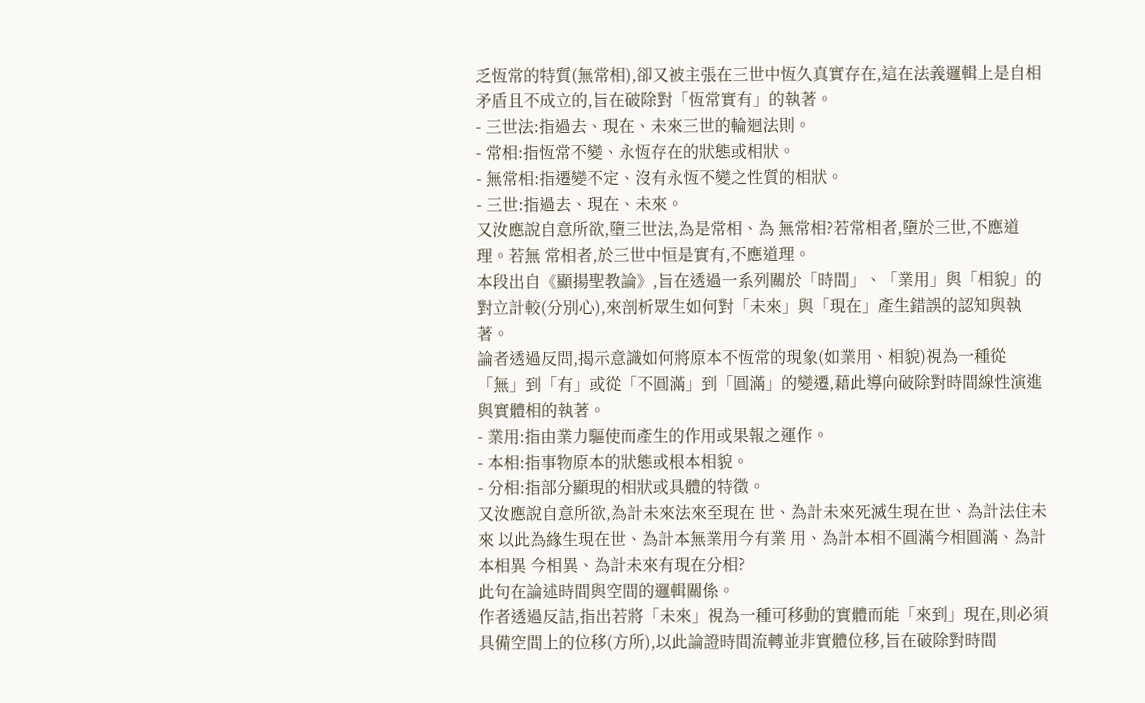乏恆常的特質(無常相),卻又被主張在三世中恆久真實存在,這在法義邏輯上是自相矛盾且不成立的,旨在破除對「恆常實有」的執著。
- 三世法:指過去、現在、未來三世的輪迴法則。
- 常相:指恆常不變、永恆存在的狀態或相狀。
- 無常相:指遷變不定、沒有永恆不變之性質的相狀。
- 三世:指過去、現在、未來。
又汝應說自意所欲,墮三世法,為是常相、為 無常相?若常相者,墮於三世,不應道理。若無 常相者,於三世中恒是實有,不應道理。
本段出自《顯揚聖教論》,旨在透過一系列關於「時間」、「業用」與「相貌」的對立計較(分別心),來剖析眾生如何對「未來」與「現在」產生錯誤的認知與執著。
論者透過反問,揭示意識如何將原本不恆常的現象(如業用、相貌)視為一種從「無」到「有」或從「不圓滿」到「圓滿」的變遷,藉此導向破除對時間線性演進與實體相的執著。
- 業用:指由業力驅使而產生的作用或果報之運作。
- 本相:指事物原本的狀態或根本相貌。
- 分相:指部分顯現的相狀或具體的特徵。
又汝應說自意所欲,為計未來法來至現在 世、為計未來死滅生現在世、為計法住未來 以此為緣生現在世、為計本無業用今有業 用、為計本相不圓滿今相圓滿、為計本相異 今相異、為計未來有現在分相?
此句在論述時間與空間的邏輯關係。
作者透過反詰,指出若將「未來」視為一種可移動的實體而能「來到」現在,則必須具備空間上的位移(方所),以此論證時間流轉並非實體位移,旨在破除對時間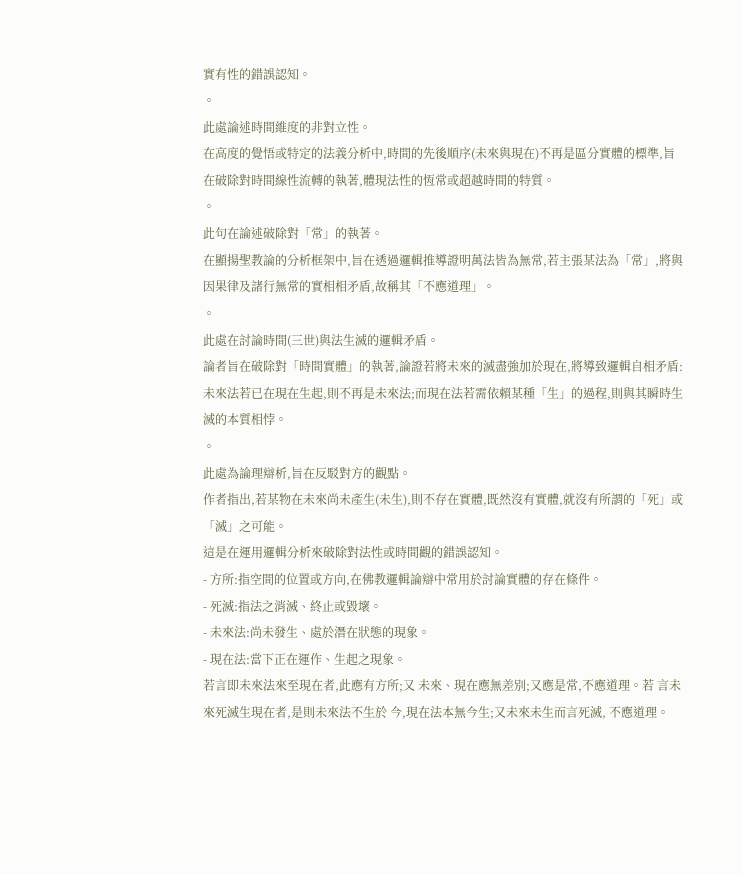實有性的錯誤認知。
。
此處論述時間維度的非對立性。
在高度的覺悟或特定的法義分析中,時間的先後順序(未來與現在)不再是區分實體的標準,旨在破除對時間線性流轉的執著,體現法性的恆常或超越時間的特質。
。
此句在論述破除對「常」的執著。
在顯揚聖教論的分析框架中,旨在透過邏輯推導證明萬法皆為無常,若主張某法為「常」,將與因果律及諸行無常的實相相矛盾,故稱其「不應道理」。
。
此處在討論時間(三世)與法生滅的邏輯矛盾。
論者旨在破除對「時間實體」的執著,論證若將未來的滅盡強加於現在,將導致邏輯自相矛盾:未來法若已在現在生起,則不再是未來法;而現在法若需依賴某種「生」的過程,則與其瞬時生滅的本質相悖。
。
此處為論理辯析,旨在反駁對方的觀點。
作者指出,若某物在未來尚未產生(未生),則不存在實體,既然沒有實體,就沒有所謂的「死」或「滅」之可能。
這是在運用邏輯分析來破除對法性或時間觀的錯誤認知。
- 方所:指空間的位置或方向,在佛教邏輯論辯中常用於討論實體的存在條件。
- 死滅:指法之消滅、終止或毀壞。
- 未來法:尚未發生、處於潛在狀態的現象。
- 現在法:當下正在運作、生起之現象。
若言即未來法來至現在者,此應有方所;又 未來、現在應無差別;又應是常,不應道理。若 言未來死滅生現在者,是則未來法不生於 今,現在法本無今生;又未來未生而言死滅, 不應道理。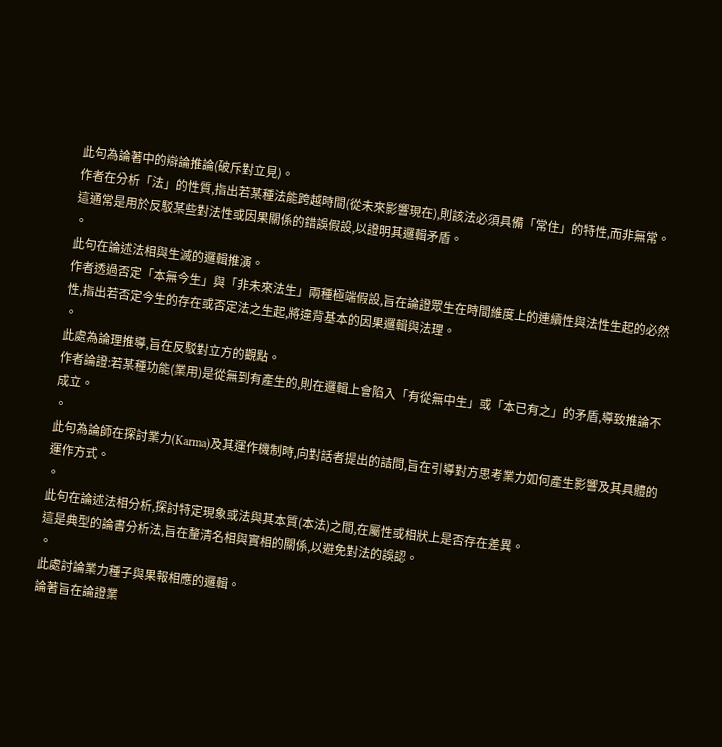此句為論著中的辯論推論(破斥對立見)。
作者在分析「法」的性質,指出若某種法能跨越時間(從未來影響現在),則該法必須具備「常住」的特性,而非無常。
這通常是用於反駁某些對法性或因果關係的錯誤假設,以證明其邏輯矛盾。
。
此句在論述法相與生滅的邏輯推演。
作者透過否定「本無今生」與「非未來法生」兩種極端假設,旨在論證眾生在時間維度上的連續性與法性生起的必然性,指出若否定今生的存在或否定法之生起,將違背基本的因果邏輯與法理。
。
此處為論理推導,旨在反駁對立方的觀點。
作者論證:若某種功能(業用)是從無到有產生的,則在邏輯上會陷入「有從無中生」或「本已有之」的矛盾,導致推論不成立。
。
此句為論師在探討業力(Karma)及其運作機制時,向對話者提出的詰問,旨在引導對方思考業力如何產生影響及其具體的運作方式。
。
此句在論述法相分析,探討特定現象或法與其本質(本法)之間,在屬性或相狀上是否存在差異。
這是典型的論書分析法,旨在釐清名相與實相的關係,以避免對法的誤認。
。
此處討論業力種子與果報相應的邏輯。
論著旨在論證業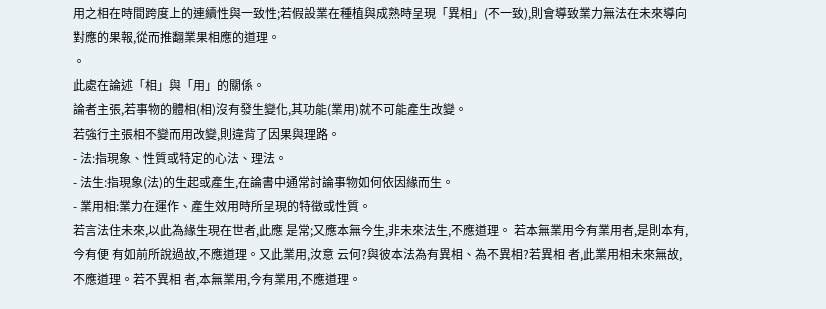用之相在時間跨度上的連續性與一致性;若假設業在種植與成熟時呈現「異相」(不一致),則會導致業力無法在未來導向對應的果報,從而推翻業果相應的道理。
。
此處在論述「相」與「用」的關係。
論者主張,若事物的體相(相)沒有發生變化,其功能(業用)就不可能產生改變。
若強行主張相不變而用改變,則違背了因果與理路。
- 法:指現象、性質或特定的心法、理法。
- 法生:指現象(法)的生起或產生,在論書中通常討論事物如何依因緣而生。
- 業用相:業力在運作、產生效用時所呈現的特徵或性質。
若言法住未來,以此為緣生現在世者,此應 是常;又應本無今生,非未來法生,不應道理。 若本無業用今有業用者,是則本有,今有便 有如前所說過故,不應道理。又此業用,汝意 云何?與彼本法為有異相、為不異相?若異相 者,此業用相未來無故,不應道理。若不異相 者,本無業用,今有業用,不應道理。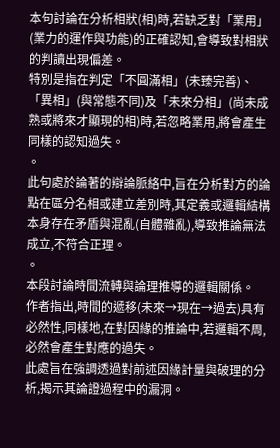本句討論在分析相狀(相)時,若缺乏對「業用」(業力的運作與功能)的正確認知,會導致對相狀的判讀出現偏差。
特別是指在判定「不圓滿相」(未臻完善)、「異相」(與常態不同)及「未來分相」(尚未成熟或將來才顯現的相)時,若忽略業用,將會產生同樣的認知過失。
。
此句處於論著的辯論脈絡中,旨在分析對方的論點在區分名相或建立差別時,其定義或邏輯結構本身存在矛盾與混亂(自體雜亂),導致推論無法成立,不符合正理。
。
本段討論時間流轉與論理推導的邏輯關係。
作者指出,時間的遞移(未來→現在→過去)具有必然性,同樣地,在對因緣的推論中,若邏輯不周,必然會產生對應的過失。
此處旨在強調透過對前述因緣計量與破理的分析,揭示其論證過程中的漏洞。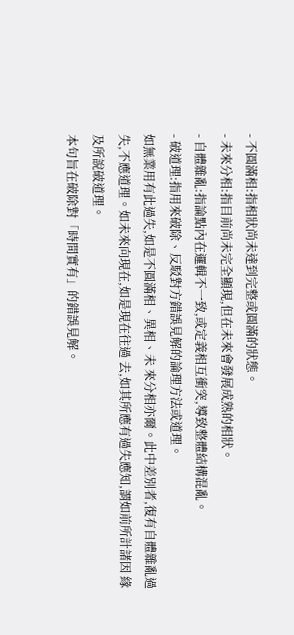- 不圓滿相:指相狀尚未達到完整或圓滿的狀態。
- 未來分相:指目前尚未完全顯現,但在未來會發展成熟的相狀。
- 自體雜亂:指論點內在邏輯不一致,或定義相互衝突,導致整體結構混亂。
- 破道理:指用來破除、反駁對方錯誤見解的論理方法或道理。
如無業用有此過失,如是不圓滿相、異相、未 來分相亦爾。此中差別者,復有自體雜亂過 失,不應道理。如未來向現在,如是現在往過 去,如其所應有過失應知,謂如前所計諸因 緣及所說破道理。
本句旨在破除對「時間實有」的錯誤見解。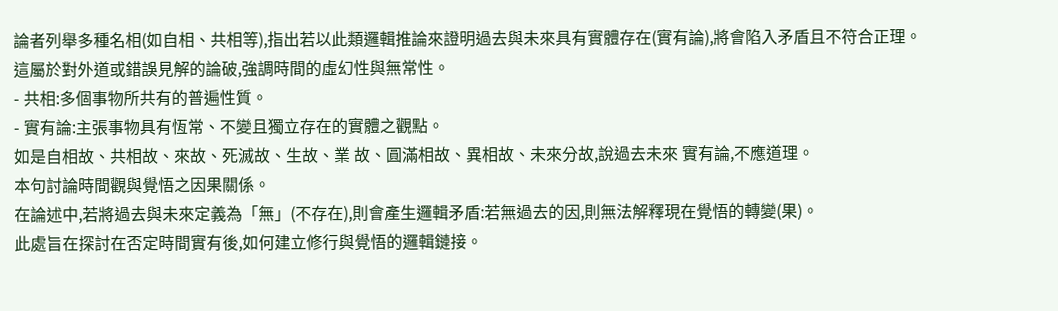論者列舉多種名相(如自相、共相等),指出若以此類邏輯推論來證明過去與未來具有實體存在(實有論),將會陷入矛盾且不符合正理。
這屬於對外道或錯誤見解的論破,強調時間的虛幻性與無常性。
- 共相:多個事物所共有的普遍性質。
- 實有論:主張事物具有恆常、不變且獨立存在的實體之觀點。
如是自相故、共相故、來故、死滅故、生故、業 故、圓滿相故、異相故、未來分故,說過去未來 實有論,不應道理。
本句討論時間觀與覺悟之因果關係。
在論述中,若將過去與未來定義為「無」(不存在),則會產生邏輯矛盾:若無過去的因,則無法解釋現在覺悟的轉變(果)。
此處旨在探討在否定時間實有後,如何建立修行與覺悟的邏輯鏈接。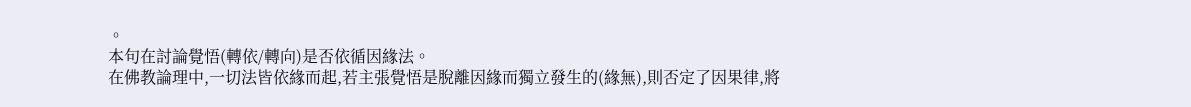。
本句在討論覺悟(轉依/轉向)是否依循因緣法。
在佛教論理中,一切法皆依緣而起,若主張覺悟是脫離因緣而獨立發生的(緣無),則否定了因果律,將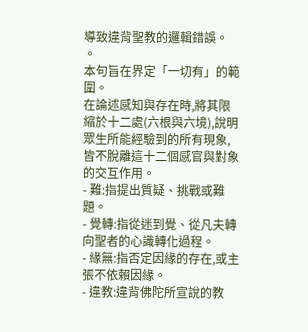導致違背聖教的邏輯錯誤。
。
本句旨在界定「一切有」的範圍。
在論述感知與存在時,將其限縮於十二處(六根與六境),說明眾生所能經驗到的所有現象,皆不脫離這十二個感官與對象的交互作用。
- 難:指提出質疑、挑戰或難題。
- 覺轉:指從迷到覺、從凡夫轉向聖者的心識轉化過程。
- 緣無:指否定因緣的存在,或主張不依賴因緣。
- 違教:違背佛陀所宣說的教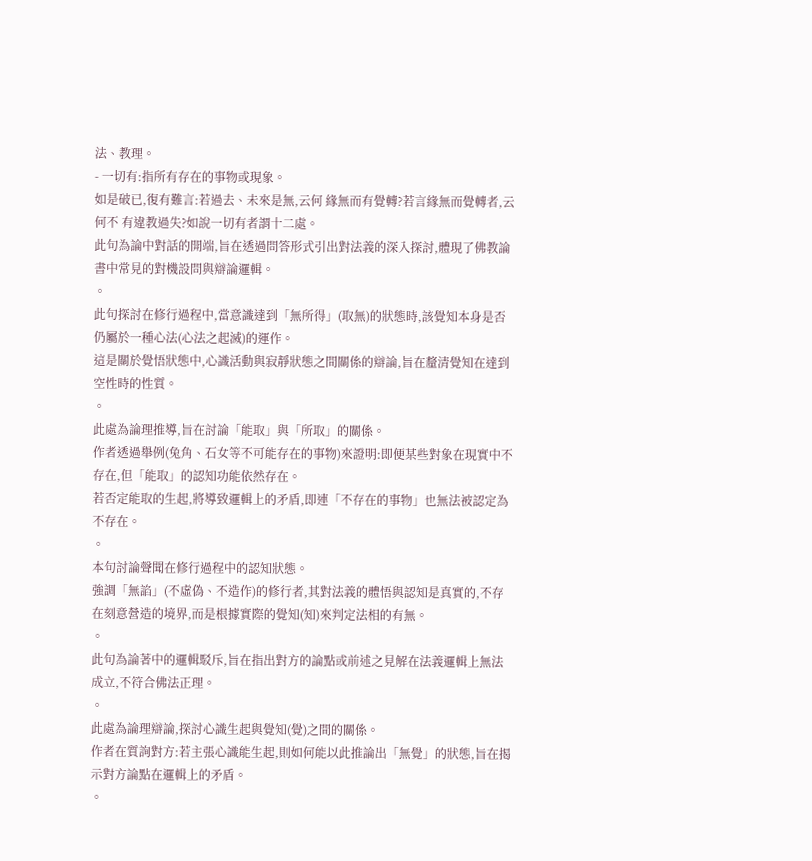法、教理。
- 一切有:指所有存在的事物或現象。
如是破已,復有難言:若過去、未來是無,云何 緣無而有覺轉?若言緣無而覺轉者,云何不 有違教過失?如說一切有者謂十二處。
此句為論中對話的開端,旨在透過問答形式引出對法義的深入探討,體現了佛教論書中常見的對機設問與辯論邏輯。
。
此句探討在修行過程中,當意識達到「無所得」(取無)的狀態時,該覺知本身是否仍屬於一種心法(心法之起滅)的運作。
這是關於覺悟狀態中,心識活動與寂靜狀態之間關係的辯論,旨在釐清覺知在達到空性時的性質。
。
此處為論理推導,旨在討論「能取」與「所取」的關係。
作者透過舉例(兔角、石女等不可能存在的事物)來證明:即便某些對象在現實中不存在,但「能取」的認知功能依然存在。
若否定能取的生起,將導致邏輯上的矛盾,即連「不存在的事物」也無法被認定為不存在。
。
本句討論聲聞在修行過程中的認知狀態。
強調「無諂」(不虛偽、不造作)的修行者,其對法義的體悟與認知是真實的,不存在刻意營造的境界,而是根據實際的覺知(知)來判定法相的有無。
。
此句為論著中的邏輯駁斥,旨在指出對方的論點或前述之見解在法義邏輯上無法成立,不符合佛法正理。
。
此處為論理辯論,探討心識生起與覺知(覺)之間的關係。
作者在質詢對方:若主張心識能生起,則如何能以此推論出「無覺」的狀態,旨在揭示對方論點在邏輯上的矛盾。
。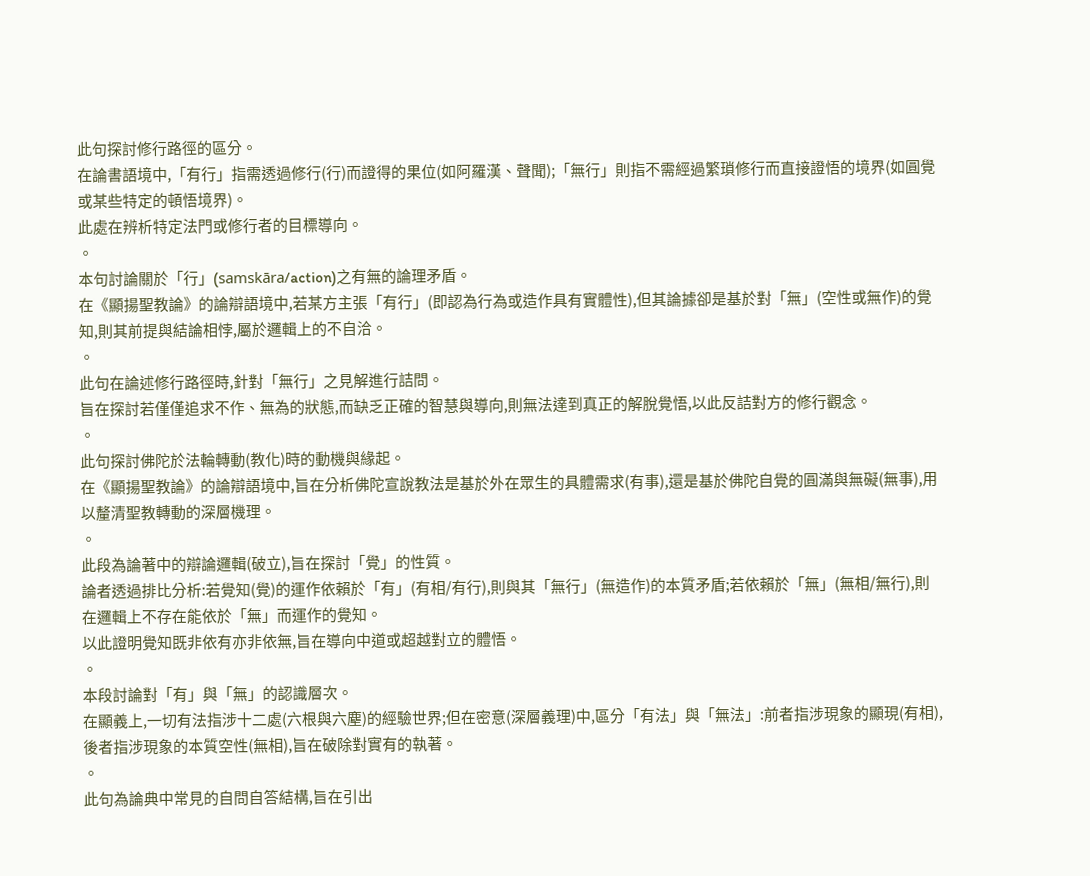此句探討修行路徑的區分。
在論書語境中,「有行」指需透過修行(行)而證得的果位(如阿羅漢、聲聞);「無行」則指不需經過繁瑣修行而直接證悟的境界(如圓覺或某些特定的頓悟境界)。
此處在辨析特定法門或修行者的目標導向。
。
本句討論關於「行」(samskāra/action)之有無的論理矛盾。
在《顯揚聖教論》的論辯語境中,若某方主張「有行」(即認為行為或造作具有實體性),但其論據卻是基於對「無」(空性或無作)的覺知,則其前提與結論相悖,屬於邏輯上的不自洽。
。
此句在論述修行路徑時,針對「無行」之見解進行詰問。
旨在探討若僅僅追求不作、無為的狀態,而缺乏正確的智慧與導向,則無法達到真正的解脫覺悟,以此反詰對方的修行觀念。
。
此句探討佛陀於法輪轉動(教化)時的動機與緣起。
在《顯揚聖教論》的論辯語境中,旨在分析佛陀宣說教法是基於外在眾生的具體需求(有事),還是基於佛陀自覺的圓滿與無礙(無事),用以釐清聖教轉動的深層機理。
。
此段為論著中的辯論邏輯(破立),旨在探討「覺」的性質。
論者透過排比分析:若覺知(覺)的運作依賴於「有」(有相/有行),則與其「無行」(無造作)的本質矛盾;若依賴於「無」(無相/無行),則在邏輯上不存在能依於「無」而運作的覺知。
以此證明覺知既非依有亦非依無,旨在導向中道或超越對立的體悟。
。
本段討論對「有」與「無」的認識層次。
在顯義上,一切有法指涉十二處(六根與六塵)的經驗世界;但在密意(深層義理)中,區分「有法」與「無法」:前者指涉現象的顯現(有相),後者指涉現象的本質空性(無相),旨在破除對實有的執著。
。
此句為論典中常見的自問自答結構,旨在引出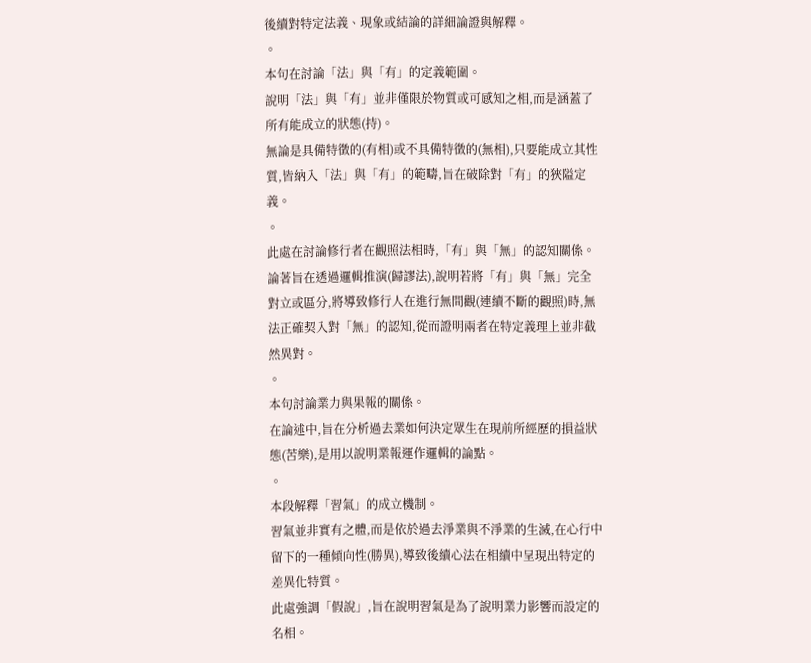後續對特定法義、現象或結論的詳細論證與解釋。
。
本句在討論「法」與「有」的定義範圍。
說明「法」與「有」並非僅限於物質或可感知之相,而是涵蓋了所有能成立的狀態(持)。
無論是具備特徵的(有相)或不具備特徵的(無相),只要能成立其性質,皆納入「法」與「有」的範疇,旨在破除對「有」的狹隘定義。
。
此處在討論修行者在觀照法相時,「有」與「無」的認知關係。
論著旨在透過邏輯推演(歸謬法),說明若將「有」與「無」完全對立或區分,將導致修行人在進行無間觀(連續不斷的觀照)時,無法正確契入對「無」的認知,從而證明兩者在特定義理上並非截然異對。
。
本句討論業力與果報的關係。
在論述中,旨在分析過去業如何決定眾生在現前所經歷的損益狀態(苦樂),是用以說明業報運作邏輯的論點。
。
本段解釋「習氣」的成立機制。
習氣並非實有之體,而是依於過去淨業與不淨業的生滅,在心行中留下的一種傾向性(勝異),導致後續心法在相續中呈現出特定的差異化特質。
此處強調「假說」,旨在說明習氣是為了說明業力影響而設定的名相。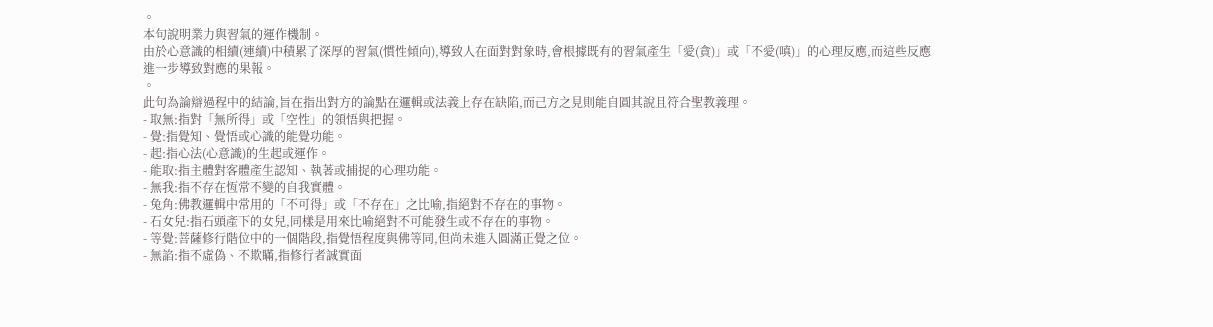。
本句說明業力與習氣的運作機制。
由於心意識的相續(連續)中積累了深厚的習氣(慣性傾向),導致人在面對對象時,會根據既有的習氣產生「愛(貪)」或「不愛(嗔)」的心理反應,而這些反應進一步導致對應的果報。
。
此句為論辯過程中的結論,旨在指出對方的論點在邏輯或法義上存在缺陷,而己方之見則能自圓其說且符合聖教義理。
- 取無:指對「無所得」或「空性」的領悟與把握。
- 覺:指覺知、覺悟或心識的能覺功能。
- 起:指心法(心意識)的生起或運作。
- 能取:指主體對客體產生認知、執著或捕捉的心理功能。
- 無我:指不存在恆常不變的自我實體。
- 兔角:佛教邏輯中常用的「不可得」或「不存在」之比喻,指絕對不存在的事物。
- 石女兒:指石頭產下的女兒,同樣是用來比喻絕對不可能發生或不存在的事物。
- 等覺:菩薩修行階位中的一個階段,指覺悟程度與佛等同,但尚未進入圓滿正覺之位。
- 無諂:指不虛偽、不欺瞞,指修行者誠實面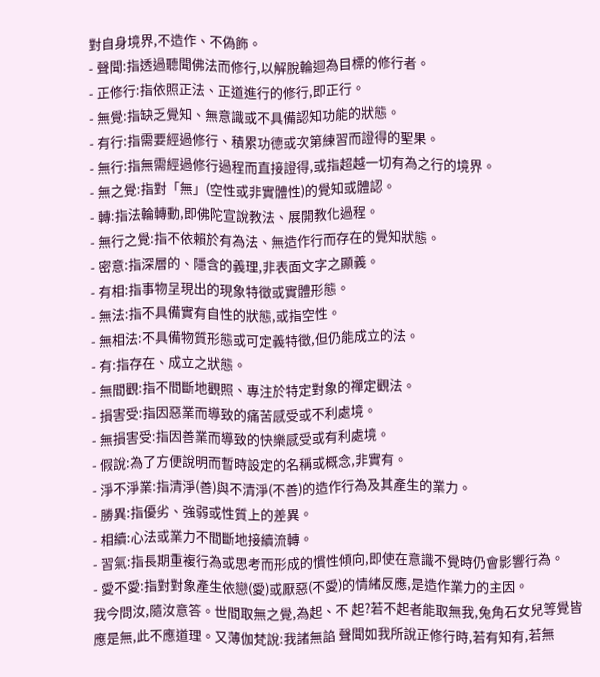對自身境界,不造作、不偽飾。
- 聲聞:指透過聽聞佛法而修行,以解脫輪迴為目標的修行者。
- 正修行:指依照正法、正道進行的修行,即正行。
- 無覺:指缺乏覺知、無意識或不具備認知功能的狀態。
- 有行:指需要經過修行、積累功德或次第練習而證得的聖果。
- 無行:指無需經過修行過程而直接證得,或指超越一切有為之行的境界。
- 無之覺:指對「無」(空性或非實體性)的覺知或體認。
- 轉:指法輪轉動,即佛陀宣說教法、展開教化過程。
- 無行之覺:指不依賴於有為法、無造作行而存在的覺知狀態。
- 密意:指深層的、隱含的義理,非表面文字之顯義。
- 有相:指事物呈現出的現象特徵或實體形態。
- 無法:指不具備實有自性的狀態,或指空性。
- 無相法:不具備物質形態或可定義特徵,但仍能成立的法。
- 有:指存在、成立之狀態。
- 無間觀:指不間斷地觀照、專注於特定對象的禪定觀法。
- 損害受:指因惡業而導致的痛苦感受或不利處境。
- 無損害受:指因善業而導致的快樂感受或有利處境。
- 假說:為了方便說明而暫時設定的名稱或概念,非實有。
- 淨不淨業:指清淨(善)與不清淨(不善)的造作行為及其產生的業力。
- 勝異:指優劣、強弱或性質上的差異。
- 相續:心法或業力不間斷地接續流轉。
- 習氣:指長期重複行為或思考而形成的慣性傾向,即使在意識不覺時仍會影響行為。
- 愛不愛:指對對象產生依戀(愛)或厭惡(不愛)的情緒反應,是造作業力的主因。
我今問汝,隨汝意答。世間取無之覺,為起、不 起?若不起者能取無我,兔角石女兒等覺皆 應是無,此不應道理。又薄伽梵說:我諸無諂 聲聞如我所說正修行時,若有知有,若無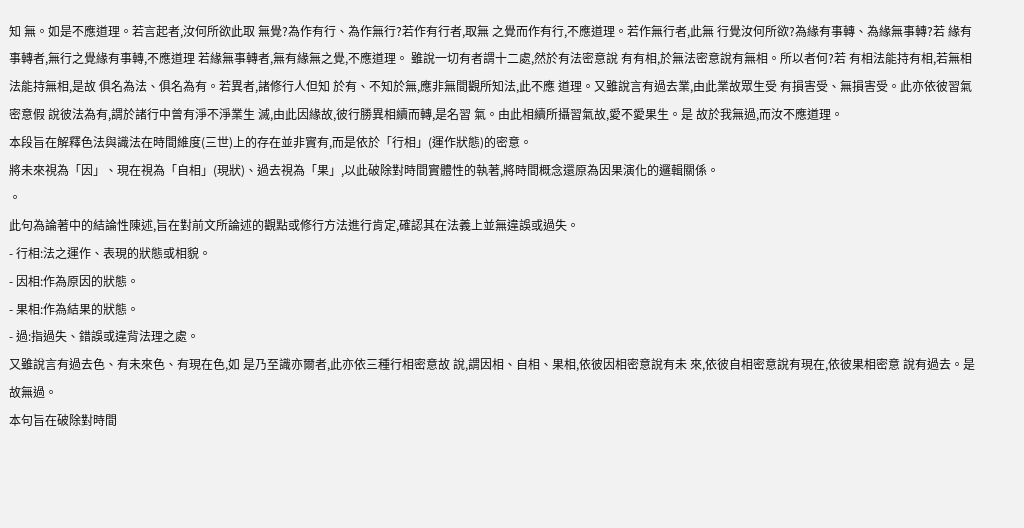知 無。如是不應道理。若言起者,汝何所欲此取 無覺?為作有行、為作無行?若作有行者,取無 之覺而作有行,不應道理。若作無行者,此無 行覺汝何所欲?為緣有事轉、為緣無事轉?若 緣有事轉者,無行之覺緣有事轉,不應道理 若緣無事轉者,無有緣無之覺,不應道理。 雖說一切有者謂十二處,然於有法密意說 有有相,於無法密意說有無相。所以者何?若 有相法能持有相,若無相法能持無相,是故 俱名為法、俱名為有。若異者,諸修行人但知 於有、不知於無,應非無間觀所知法,此不應 道理。又雖說言有過去業,由此業故眾生受 有損害受、無損害受。此亦依彼習氣密意假 說彼法為有,謂於諸行中曾有淨不淨業生 滅,由此因緣故,彼行勝異相續而轉,是名習 氣。由此相續所攝習氣故,愛不愛果生。是 故於我無過,而汝不應道理。
本段旨在解釋色法與識法在時間維度(三世)上的存在並非實有,而是依於「行相」(運作狀態)的密意。
將未來視為「因」、現在視為「自相」(現狀)、過去視為「果」,以此破除對時間實體性的執著,將時間概念還原為因果演化的邏輯關係。
。
此句為論著中的結論性陳述,旨在對前文所論述的觀點或修行方法進行肯定,確認其在法義上並無違誤或過失。
- 行相:法之運作、表現的狀態或相貌。
- 因相:作為原因的狀態。
- 果相:作為結果的狀態。
- 過:指過失、錯誤或違背法理之處。
又雖說言有過去色、有未來色、有現在色,如 是乃至識亦爾者,此亦依三種行相密意故 說,謂因相、自相、果相,依彼因相密意說有未 來,依彼自相密意說有現在,依彼果相密意 說有過去。是故無過。
本句旨在破除對時間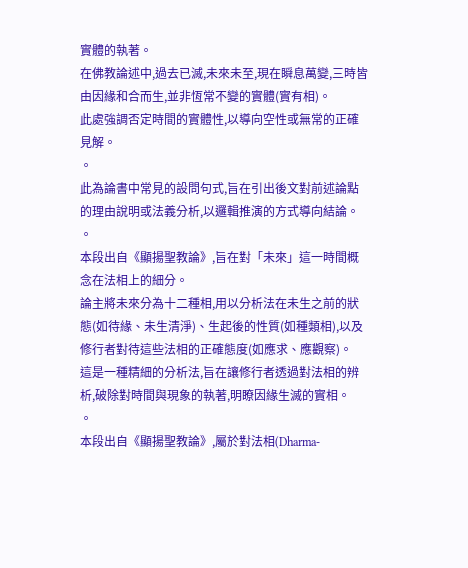實體的執著。
在佛教論述中,過去已滅,未來未至,現在瞬息萬變,三時皆由因緣和合而生,並非恆常不變的實體(實有相)。
此處強調否定時間的實體性,以導向空性或無常的正確見解。
。
此為論書中常見的設問句式,旨在引出後文對前述論點的理由說明或法義分析,以邏輯推演的方式導向結論。
。
本段出自《顯揚聖教論》,旨在對「未來」這一時間概念在法相上的細分。
論主將未來分為十二種相,用以分析法在未生之前的狀態(如待緣、未生清淨)、生起後的性質(如種類相),以及修行者對待這些法相的正確態度(如應求、應觀察)。
這是一種精細的分析法,旨在讓修行者透過對法相的辨析,破除對時間與現象的執著,明瞭因緣生滅的實相。
。
本段出自《顯揚聖教論》,屬於對法相(Dharma-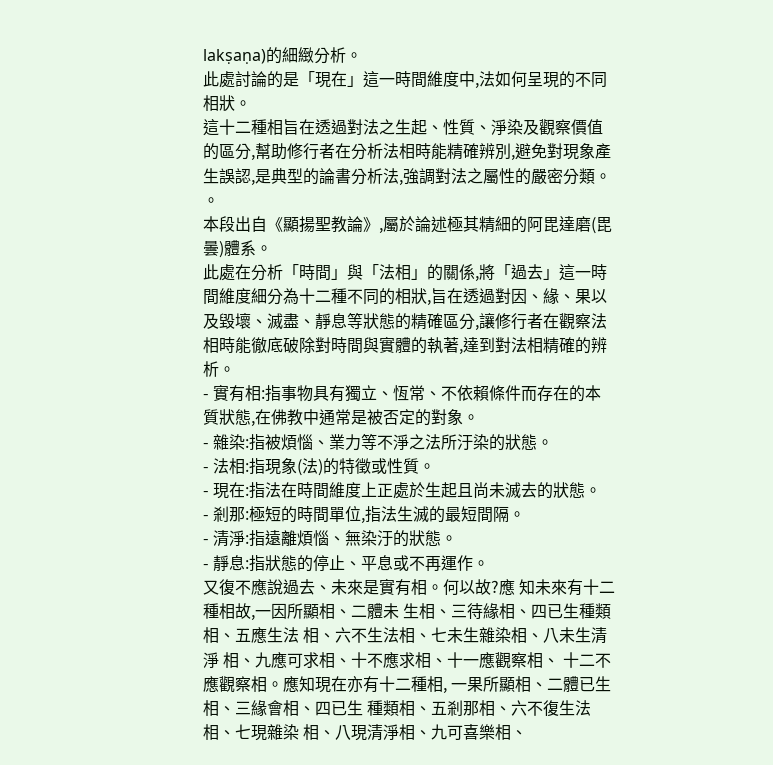lakṣaṇa)的細緻分析。
此處討論的是「現在」這一時間維度中,法如何呈現的不同相狀。
這十二種相旨在透過對法之生起、性質、淨染及觀察價值的區分,幫助修行者在分析法相時能精確辨別,避免對現象產生誤認,是典型的論書分析法,強調對法之屬性的嚴密分類。
。
本段出自《顯揚聖教論》,屬於論述極其精細的阿毘達磨(毘曇)體系。
此處在分析「時間」與「法相」的關係,將「過去」這一時間維度細分為十二種不同的相狀,旨在透過對因、緣、果以及毀壞、滅盡、靜息等狀態的精確區分,讓修行者在觀察法相時能徹底破除對時間與實體的執著,達到對法相精確的辨析。
- 實有相:指事物具有獨立、恆常、不依賴條件而存在的本質狀態,在佛教中通常是被否定的對象。
- 雜染:指被煩惱、業力等不淨之法所汙染的狀態。
- 法相:指現象(法)的特徵或性質。
- 現在:指法在時間維度上正處於生起且尚未滅去的狀態。
- 剎那:極短的時間單位,指法生滅的最短間隔。
- 清淨:指遠離煩惱、無染汙的狀態。
- 靜息:指狀態的停止、平息或不再運作。
又復不應說過去、未來是實有相。何以故?應 知未來有十二種相故,一因所顯相、二體未 生相、三待緣相、四已生種類相、五應生法 相、六不生法相、七未生雜染相、八未生清淨 相、九應可求相、十不應求相、十一應觀察相、 十二不應觀察相。應知現在亦有十二種相, 一果所顯相、二體已生相、三緣會相、四已生 種類相、五剎那相、六不復生法相、七現雜染 相、八現清淨相、九可喜樂相、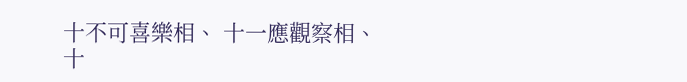十不可喜樂相、 十一應觀察相、十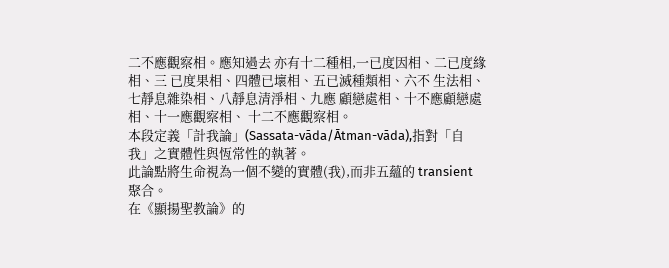二不應觀察相。應知過去 亦有十二種相,一已度因相、二已度緣相、三 已度果相、四體已壞相、五已滅種類相、六不 生法相、七靜息雜染相、八靜息清淨相、九應 顧戀處相、十不應顧戀處相、十一應觀察相、 十二不應觀察相。
本段定義「計我論」(Sassata-vāda/Ātman-vāda),指對「自我」之實體性與恆常性的執著。
此論點將生命視為一個不變的實體(我),而非五蘊的 transient 聚合。
在《顯揚聖教論》的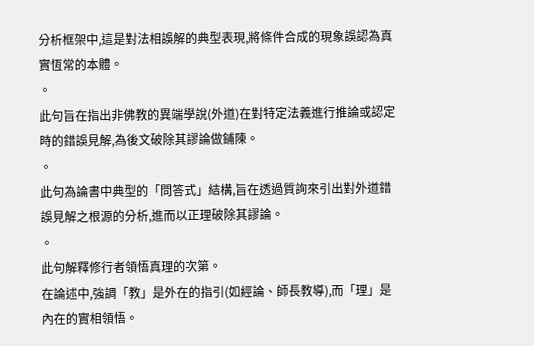分析框架中,這是對法相誤解的典型表現,將條件合成的現象誤認為真實恆常的本體。
。
此句旨在指出非佛教的異端學說(外道)在對特定法義進行推論或認定時的錯誤見解,為後文破除其謬論做鋪陳。
。
此句為論書中典型的「問答式」結構,旨在透過質詢來引出對外道錯誤見解之根源的分析,進而以正理破除其謬論。
。
此句解釋修行者領悟真理的次第。
在論述中,強調「教」是外在的指引(如經論、師長教導),而「理」是內在的實相領悟。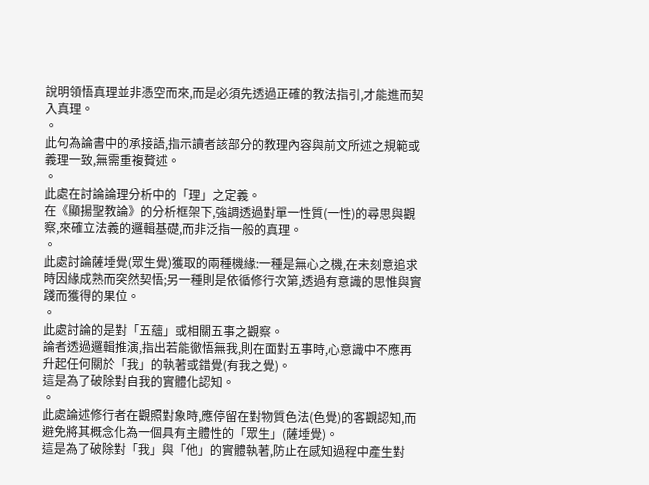說明領悟真理並非憑空而來,而是必須先透過正確的教法指引,才能進而契入真理。
。
此句為論書中的承接語,指示讀者該部分的教理內容與前文所述之規範或義理一致,無需重複贅述。
。
此處在討論論理分析中的「理」之定義。
在《顯揚聖教論》的分析框架下,強調透過對單一性質(一性)的尋思與觀察,來確立法義的邏輯基礎,而非泛指一般的真理。
。
此處討論薩埵覺(眾生覺)獲取的兩種機緣:一種是無心之機,在未刻意追求時因緣成熟而突然契悟;另一種則是依循修行次第,透過有意識的思惟與實踐而獲得的果位。
。
此處討論的是對「五蘊」或相關五事之觀察。
論者透過邏輯推演,指出若能徹悟無我,則在面對五事時,心意識中不應再升起任何關於「我」的執著或錯覺(有我之覺)。
這是為了破除對自我的實體化認知。
。
此處論述修行者在觀照對象時,應停留在對物質色法(色覺)的客觀認知,而避免將其概念化為一個具有主體性的「眾生」(薩埵覺)。
這是為了破除對「我」與「他」的實體執著,防止在感知過程中產生對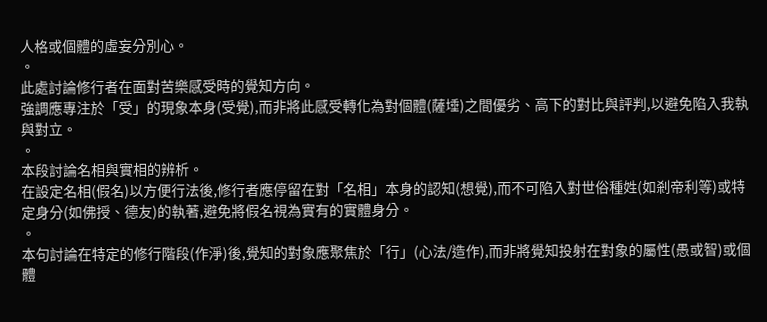人格或個體的虛妄分別心。
。
此處討論修行者在面對苦樂感受時的覺知方向。
強調應專注於「受」的現象本身(受覺),而非將此感受轉化為對個體(薩埵)之間優劣、高下的對比與評判,以避免陷入我執與對立。
。
本段討論名相與實相的辨析。
在設定名相(假名)以方便行法後,修行者應停留在對「名相」本身的認知(想覺),而不可陷入對世俗種姓(如剎帝利等)或特定身分(如佛授、德友)的執著,避免將假名視為實有的實體身分。
。
本句討論在特定的修行階段(作淨)後,覺知的對象應聚焦於「行」(心法/造作),而非將覺知投射在對象的屬性(愚或智)或個體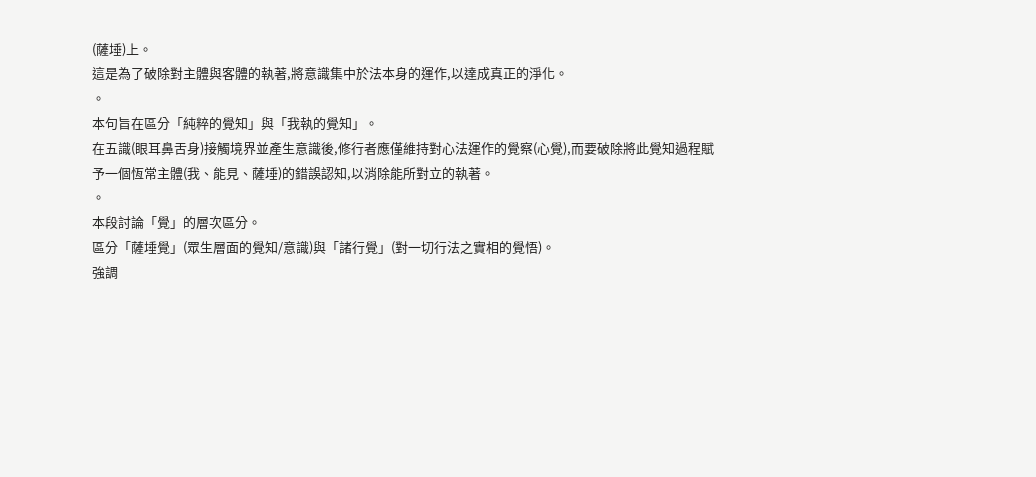(薩埵)上。
這是為了破除對主體與客體的執著,將意識集中於法本身的運作,以達成真正的淨化。
。
本句旨在區分「純粹的覺知」與「我執的覺知」。
在五識(眼耳鼻舌身)接觸境界並產生意識後,修行者應僅維持對心法運作的覺察(心覺),而要破除將此覺知過程賦予一個恆常主體(我、能見、薩埵)的錯誤認知,以消除能所對立的執著。
。
本段討論「覺」的層次區分。
區分「薩埵覺」(眾生層面的覺知/意識)與「諸行覺」(對一切行法之實相的覺悟)。
強調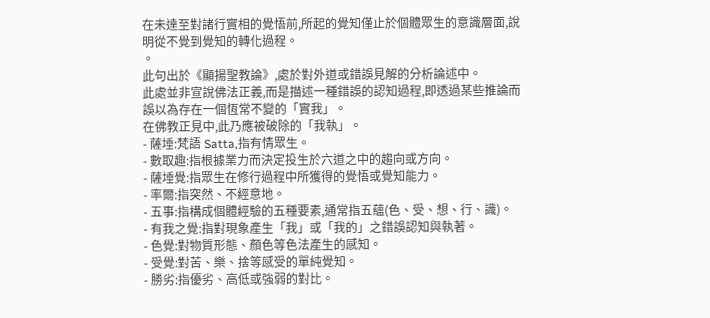在未達至對諸行實相的覺悟前,所起的覺知僅止於個體眾生的意識層面,說明從不覺到覺知的轉化過程。
。
此句出於《顯揚聖教論》,處於對外道或錯誤見解的分析論述中。
此處並非宣說佛法正義,而是描述一種錯誤的認知過程,即透過某些推論而誤以為存在一個恆常不變的「實我」。
在佛教正見中,此乃應被破除的「我執」。
- 薩埵:梵語 Satta,指有情眾生。
- 數取趣:指根據業力而決定投生於六道之中的趨向或方向。
- 薩埵覺:指眾生在修行過程中所獲得的覺悟或覺知能力。
- 率爾:指突然、不經意地。
- 五事:指構成個體經驗的五種要素,通常指五蘊(色、受、想、行、識)。
- 有我之覺:指對現象產生「我」或「我的」之錯誤認知與執著。
- 色覺:對物質形態、顏色等色法產生的感知。
- 受覺:對苦、樂、捨等感受的單純覺知。
- 勝劣:指優劣、高低或強弱的對比。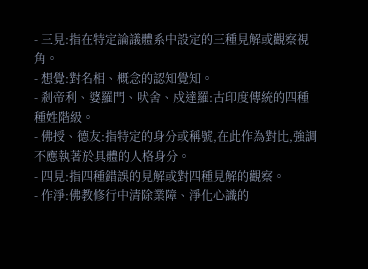- 三見:指在特定論議體系中設定的三種見解或觀察視角。
- 想覺:對名相、概念的認知覺知。
- 剎帝利、婆羅門、吠舍、戍達羅:古印度傳統的四種種姓階級。
- 佛授、德友:指特定的身分或稱號,在此作為對比,強調不應執著於具體的人格身分。
- 四見:指四種錯誤的見解或對四種見解的觀察。
- 作淨:佛教修行中清除業障、淨化心識的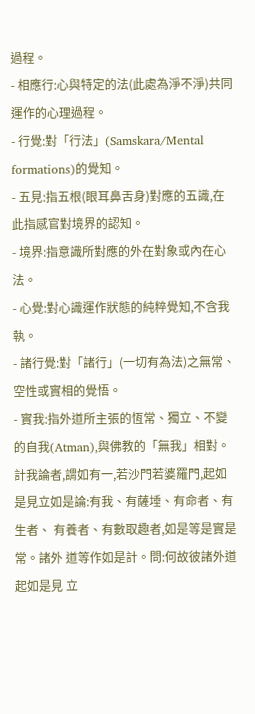過程。
- 相應行:心與特定的法(此處為淨不淨)共同運作的心理過程。
- 行覺:對「行法」(Samskara/Mental formations)的覺知。
- 五見:指五根(眼耳鼻舌身)對應的五識,在此指感官對境界的認知。
- 境界:指意識所對應的外在對象或內在心法。
- 心覺:對心識運作狀態的純粹覺知,不含我執。
- 諸行覺:對「諸行」(一切有為法)之無常、空性或實相的覺悟。
- 實我:指外道所主張的恆常、獨立、不變的自我(Atman),與佛教的「無我」相對。
計我論者,謂如有一,若沙門若婆羅門,起如 是見立如是論:有我、有薩埵、有命者、有生者、 有養者、有數取趣者,如是等是實是常。諸外 道等作如是計。問:何故彼諸外道起如是見 立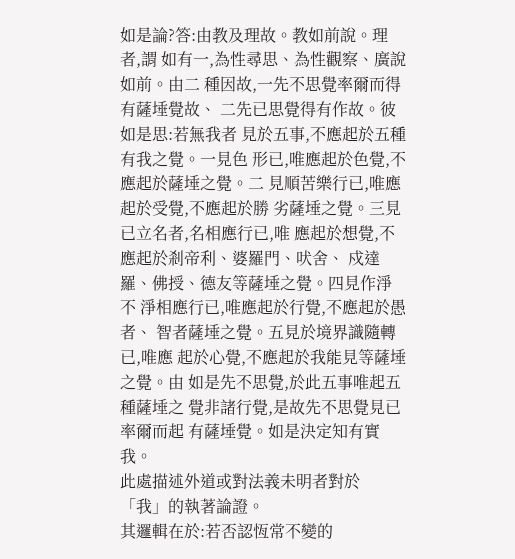如是論?答:由教及理故。教如前說。理者,謂 如有一,為性尋思、為性觀察、廣說如前。由二 種因故,一先不思覺率爾而得有薩埵覺故、 二先已思覺得有作故。彼如是思:若無我者 見於五事,不應起於五種有我之覺。一見色 形已,唯應起於色覺,不應起於薩埵之覺。二 見順苦樂行已,唯應起於受覺,不應起於勝 劣薩埵之覺。三見已立名者,名相應行已,唯 應起於想覺,不應起於剎帝利、婆羅門、吠舍、 戍達羅、佛授、德友等薩埵之覺。四見作淨不 淨相應行已,唯應起於行覺,不應起於愚者、 智者薩埵之覺。五見於境界識隨轉已,唯應 起於心覺,不應起於我能見等薩埵之覺。由 如是先不思覺,於此五事唯起五種薩埵之 覺非諸行覺,是故先不思覺見已率爾而起 有薩埵覺。如是決定知有實我。
此處描述外道或對法義未明者對於「我」的執著論證。
其邏輯在於:若否認恆常不變的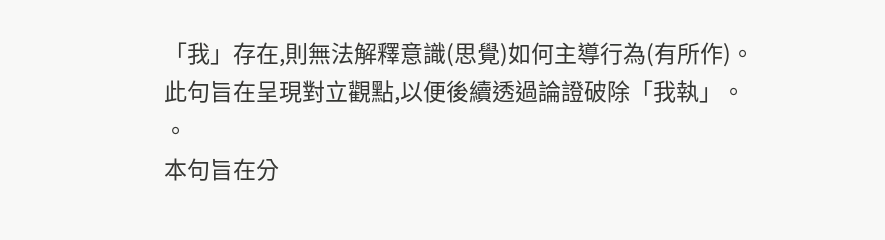「我」存在,則無法解釋意識(思覺)如何主導行為(有所作)。
此句旨在呈現對立觀點,以便後續透過論證破除「我執」。
。
本句旨在分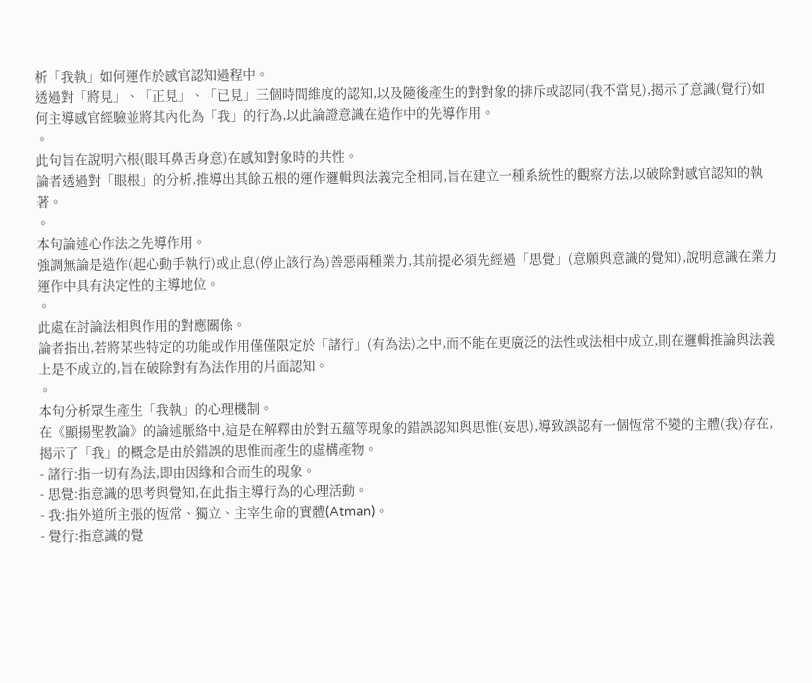析「我執」如何運作於感官認知過程中。
透過對「將見」、「正見」、「已見」三個時間維度的認知,以及隨後產生的對對象的排斥或認同(我不當見),揭示了意識(覺行)如何主導感官經驗並將其內化為「我」的行為,以此論證意識在造作中的先導作用。
。
此句旨在說明六根(眼耳鼻舌身意)在感知對象時的共性。
論者透過對「眼根」的分析,推導出其餘五根的運作邏輯與法義完全相同,旨在建立一種系統性的觀察方法,以破除對感官認知的執著。
。
本句論述心作法之先導作用。
強調無論是造作(起心動手執行)或止息(停止該行為)善惡兩種業力,其前提必須先經過「思覺」(意願與意識的覺知),說明意識在業力運作中具有決定性的主導地位。
。
此處在討論法相與作用的對應關係。
論者指出,若將某些特定的功能或作用僅僅限定於「諸行」(有為法)之中,而不能在更廣泛的法性或法相中成立,則在邏輯推論與法義上是不成立的,旨在破除對有為法作用的片面認知。
。
本句分析眾生產生「我執」的心理機制。
在《顯揚聖教論》的論述脈絡中,這是在解釋由於對五蘊等現象的錯誤認知與思惟(妄思),導致誤認有一個恆常不變的主體(我)存在,揭示了「我」的概念是由於錯誤的思惟而產生的虛構產物。
- 諸行:指一切有為法,即由因緣和合而生的現象。
- 思覺:指意識的思考與覺知,在此指主導行為的心理活動。
- 我:指外道所主張的恆常、獨立、主宰生命的實體(Atman)。
- 覺行:指意識的覺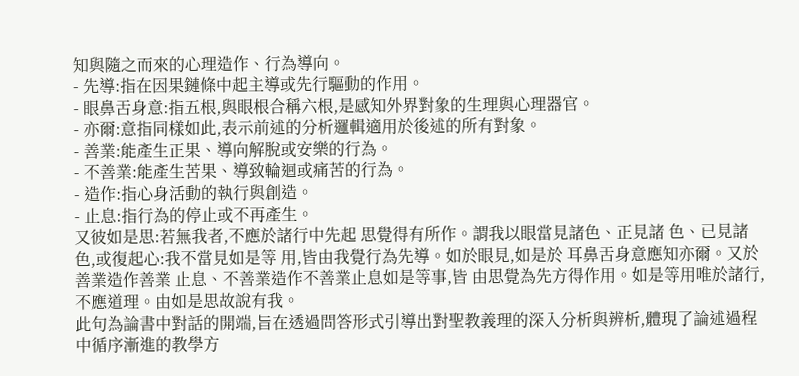知與隨之而來的心理造作、行為導向。
- 先導:指在因果鏈條中起主導或先行驅動的作用。
- 眼鼻舌身意:指五根,與眼根合稱六根,是感知外界對象的生理與心理器官。
- 亦爾:意指同樣如此,表示前述的分析邏輯適用於後述的所有對象。
- 善業:能產生正果、導向解脫或安樂的行為。
- 不善業:能產生苦果、導致輪迴或痛苦的行為。
- 造作:指心身活動的執行與創造。
- 止息:指行為的停止或不再產生。
又彼如是思:若無我者,不應於諸行中先起 思覺得有所作。謂我以眼當見諸色、正見諸 色、已見諸色,或復起心:我不當見如是等 用,皆由我覺行為先導。如於眼見,如是於 耳鼻舌身意應知亦爾。又於善業造作善業 止息、不善業造作不善業止息如是等事,皆 由思覺為先方得作用。如是等用唯於諸行, 不應道理。由如是思故說有我。
此句為論書中對話的開端,旨在透過問答形式引導出對聖教義理的深入分析與辨析,體現了論述過程中循序漸進的教學方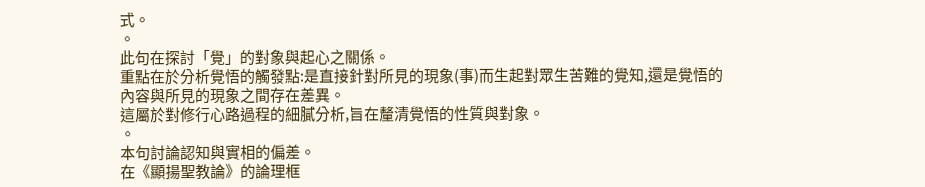式。
。
此句在探討「覺」的對象與起心之關係。
重點在於分析覺悟的觸發點:是直接針對所見的現象(事)而生起對眾生苦難的覺知,還是覺悟的內容與所見的現象之間存在差異。
這屬於對修行心路過程的細膩分析,旨在釐清覺悟的性質與對象。
。
本句討論認知與實相的偏差。
在《顯揚聖教論》的論理框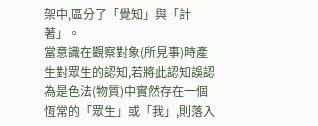架中,區分了「覺知」與「計著」。
當意識在觀察對象(所見事)時產生對眾生的認知,若將此認知誤認為是色法(物質)中實然存在一個恆常的「眾生」或「我」,則落入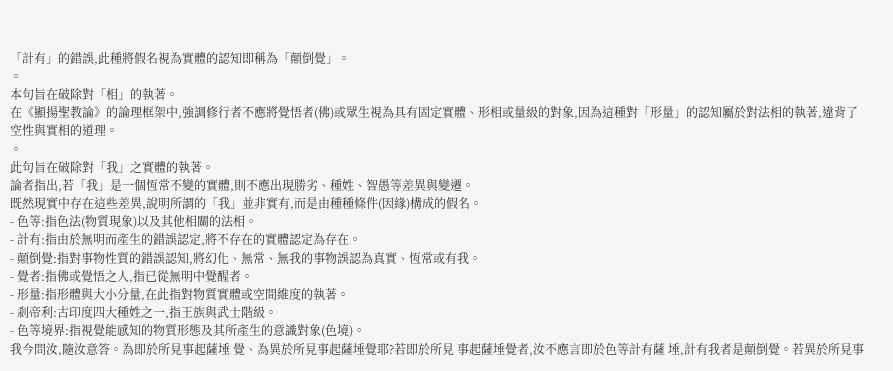「計有」的錯誤,此種將假名視為實體的認知即稱為「顛倒覺」。
。
本句旨在破除對「相」的執著。
在《顯揚聖教論》的論理框架中,強調修行者不應將覺悟者(佛)或眾生視為具有固定實體、形相或量級的對象,因為這種對「形量」的認知屬於對法相的執著,違背了空性與實相的道理。
。
此句旨在破除對「我」之實體的執著。
論者指出,若「我」是一個恆常不變的實體,則不應出現勝劣、種姓、智愚等差異與變遷。
既然現實中存在這些差異,說明所謂的「我」並非實有,而是由種種條件(因緣)構成的假名。
- 色等:指色法(物質現象)以及其他相關的法相。
- 計有:指由於無明而產生的錯誤認定,將不存在的實體認定為存在。
- 顛倒覺:指對事物性質的錯誤認知,將幻化、無常、無我的事物誤認為真實、恆常或有我。
- 覺者:指佛或覺悟之人,指已從無明中覺醒者。
- 形量:指形體與大小分量,在此指對物質實體或空間維度的執著。
- 剎帝利:古印度四大種姓之一,指王族與武士階級。
- 色等境界:指視覺能感知的物質形態及其所產生的意識對象(色境)。
我今問汝,隨汝意答。為即於所見事起薩埵 覺、為異於所見事起薩埵覺耶?若即於所見 事起薩埵覺者,汝不應言即於色等計有薩 埵,計有我者是顛倒覺。若異於所見事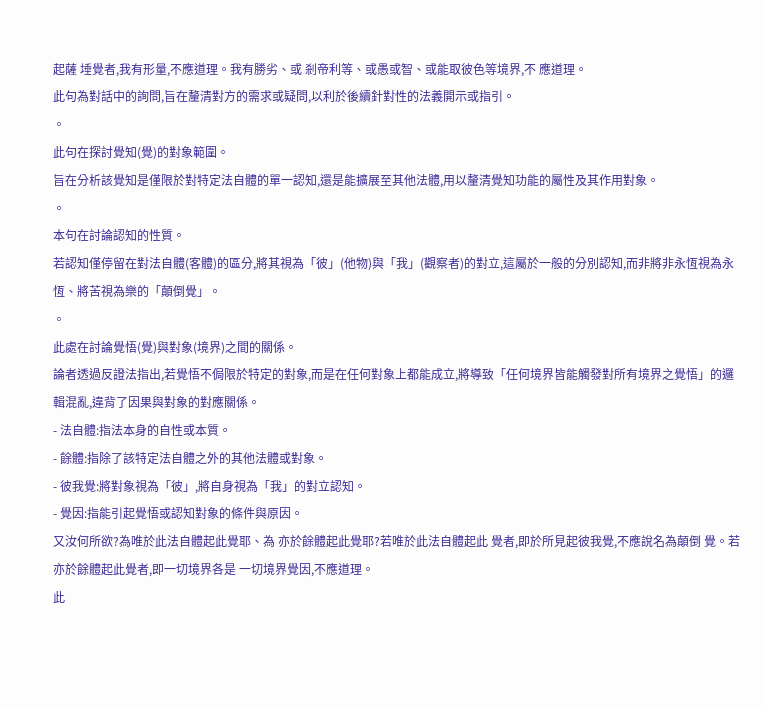起薩 埵覺者,我有形量,不應道理。我有勝劣、或 剎帝利等、或愚或智、或能取彼色等境界,不 應道理。
此句為對話中的詢問,旨在釐清對方的需求或疑問,以利於後續針對性的法義開示或指引。
。
此句在探討覺知(覺)的對象範圍。
旨在分析該覺知是僅限於對特定法自體的單一認知,還是能擴展至其他法體,用以釐清覺知功能的屬性及其作用對象。
。
本句在討論認知的性質。
若認知僅停留在對法自體(客體)的區分,將其視為「彼」(他物)與「我」(觀察者)的對立,這屬於一般的分別認知,而非將非永恆視為永恆、將苦視為樂的「顛倒覺」。
。
此處在討論覺悟(覺)與對象(境界)之間的關係。
論者透過反證法指出,若覺悟不侷限於特定的對象,而是在任何對象上都能成立,將導致「任何境界皆能觸發對所有境界之覺悟」的邏輯混亂,違背了因果與對象的對應關係。
- 法自體:指法本身的自性或本質。
- 餘體:指除了該特定法自體之外的其他法體或對象。
- 彼我覺:將對象視為「彼」,將自身視為「我」的對立認知。
- 覺因:指能引起覺悟或認知對象的條件與原因。
又汝何所欲?為唯於此法自體起此覺耶、為 亦於餘體起此覺耶?若唯於此法自體起此 覺者,即於所見起彼我覺,不應說名為顛倒 覺。若亦於餘體起此覺者,即一切境界各是 一切境界覺因,不應道理。
此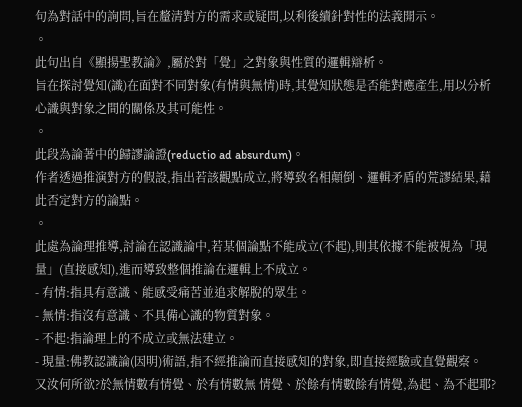句為對話中的詢問,旨在釐清對方的需求或疑問,以利後續針對性的法義開示。
。
此句出自《顯揚聖教論》,屬於對「覺」之對象與性質的邏輯辯析。
旨在探討覺知(識)在面對不同對象(有情與無情)時,其覺知狀態是否能對應產生,用以分析心識與對象之間的關係及其可能性。
。
此段為論著中的歸謬論證(reductio ad absurdum)。
作者透過推演對方的假設,指出若該觀點成立,將導致名相顛倒、邏輯矛盾的荒謬結果,藉此否定對方的論點。
。
此處為論理推導,討論在認識論中,若某個論點不能成立(不起),則其依據不能被視為「現量」(直接感知),進而導致整個推論在邏輯上不成立。
- 有情:指具有意識、能感受痛苦並追求解脫的眾生。
- 無情:指沒有意識、不具備心識的物質對象。
- 不起:指論理上的不成立或無法建立。
- 現量:佛教認識論(因明)術語,指不經推論而直接感知的對象,即直接經驗或直覺觀察。
又汝何所欲?於無情數有情覺、於有情數無 情覺、於餘有情數餘有情覺,為起、為不起耶?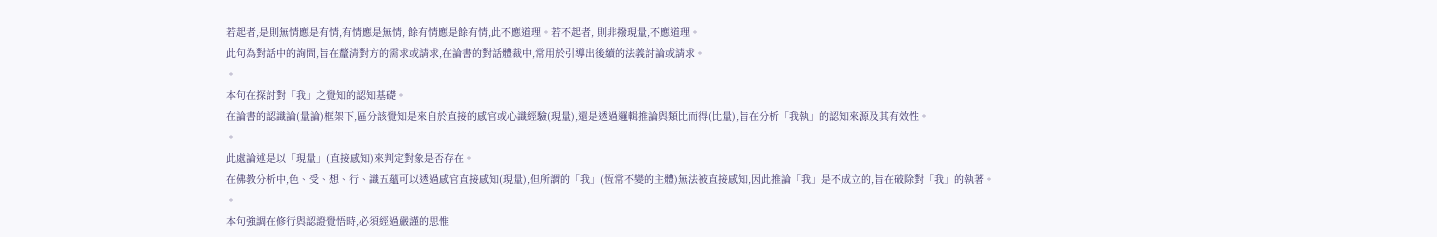若起者,是則無情應是有情,有情應是無情, 餘有情應是餘有情,此不應道理。若不起者, 則非撥現量,不應道理。
此句為對話中的詢問,旨在釐清對方的需求或請求,在論書的對話體裁中,常用於引導出後續的法義討論或請求。
。
本句在探討對「我」之覺知的認知基礎。
在論書的認識論(量論)框架下,區分該覺知是來自於直接的感官或心識經驗(現量),還是透過邏輯推論與類比而得(比量),旨在分析「我執」的認知來源及其有效性。
。
此處論述是以「現量」(直接感知)來判定對象是否存在。
在佛教分析中,色、受、想、行、識五蘊可以透過感官直接感知(現量),但所謂的「我」(恆常不變的主體)無法被直接感知,因此推論「我」是不成立的,旨在破除對「我」的執著。
。
本句強調在修行與認證覺悟時,必須經過嚴謹的思惟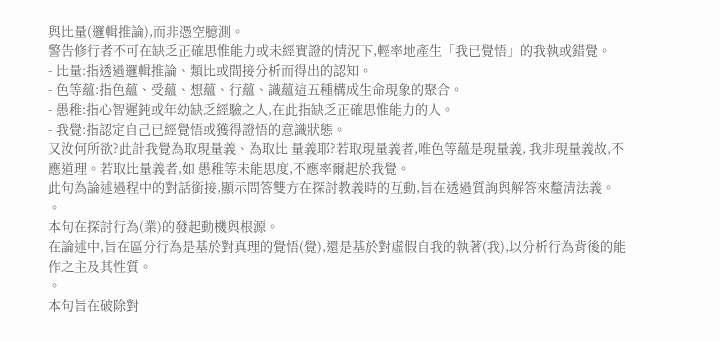與比量(邏輯推論),而非憑空臆測。
警告修行者不可在缺乏正確思惟能力或未經實證的情況下,輕率地產生「我已覺悟」的我執或錯覺。
- 比量:指透過邏輯推論、類比或間接分析而得出的認知。
- 色等蘊:指色蘊、受蘊、想蘊、行蘊、識蘊這五種構成生命現象的聚合。
- 愚稚:指心智遲鈍或年幼缺乏經驗之人,在此指缺乏正確思惟能力的人。
- 我覺:指認定自己已經覺悟或獲得證悟的意識狀態。
又汝何所欲?此計我覺為取現量義、為取比 量義耶?若取現量義者,唯色等蘊是現量義, 我非現量義故,不應道理。若取比量義者,如 愚稚等未能思度,不應率爾起於我覺。
此句為論述過程中的對話銜接,顯示問答雙方在探討教義時的互動,旨在透過質詢與解答來釐清法義。
。
本句在探討行為(業)的發起動機與根源。
在論述中,旨在區分行為是基於對真理的覺悟(覺),還是基於對虛假自我的執著(我),以分析行為背後的能作之主及其性質。
。
本句旨在破除對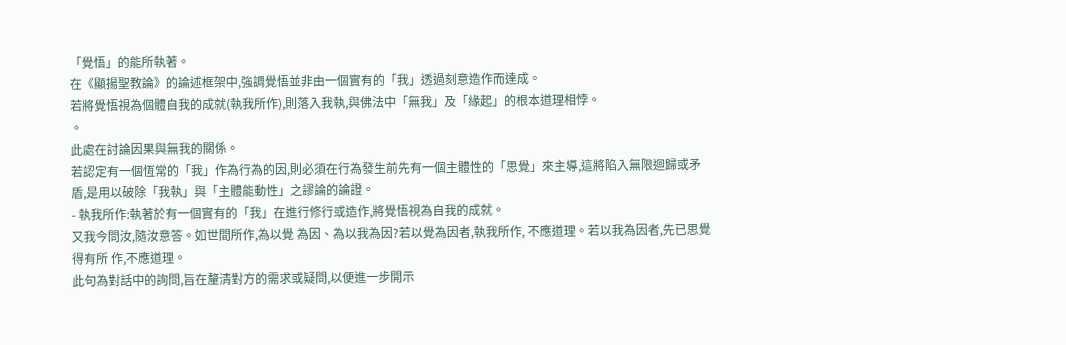「覺悟」的能所執著。
在《顯揚聖教論》的論述框架中,強調覺悟並非由一個實有的「我」透過刻意造作而達成。
若將覺悟視為個體自我的成就(執我所作),則落入我執,與佛法中「無我」及「緣起」的根本道理相悖。
。
此處在討論因果與無我的關係。
若認定有一個恆常的「我」作為行為的因,則必須在行為發生前先有一個主體性的「思覺」來主導,這將陷入無限迴歸或矛盾,是用以破除「我執」與「主體能動性」之謬論的論證。
- 執我所作:執著於有一個實有的「我」在進行修行或造作,將覺悟視為自我的成就。
又我今問汝,隨汝意答。如世間所作,為以覺 為因、為以我為因?若以覺為因者,執我所作, 不應道理。若以我為因者,先已思覺得有所 作,不應道理。
此句為對話中的詢問,旨在釐清對方的需求或疑問,以便進一步開示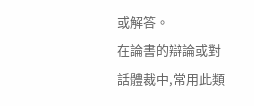或解答。
在論書的辯論或對話體裁中,常用此類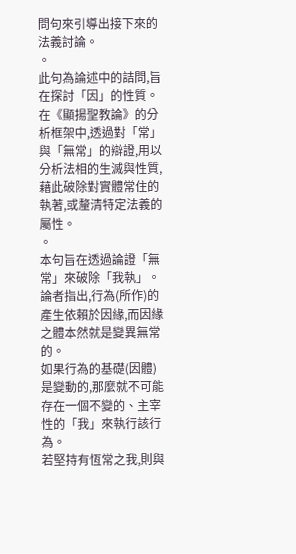問句來引導出接下來的法義討論。
。
此句為論述中的詰問,旨在探討「因」的性質。
在《顯揚聖教論》的分析框架中,透過對「常」與「無常」的辯證,用以分析法相的生滅與性質,藉此破除對實體常住的執著,或釐清特定法義的屬性。
。
本句旨在透過論證「無常」來破除「我執」。
論者指出,行為(所作)的產生依賴於因緣,而因緣之體本然就是變異無常的。
如果行為的基礎(因體)是變動的,那麼就不可能存在一個不變的、主宰性的「我」來執行該行為。
若堅持有恆常之我,則與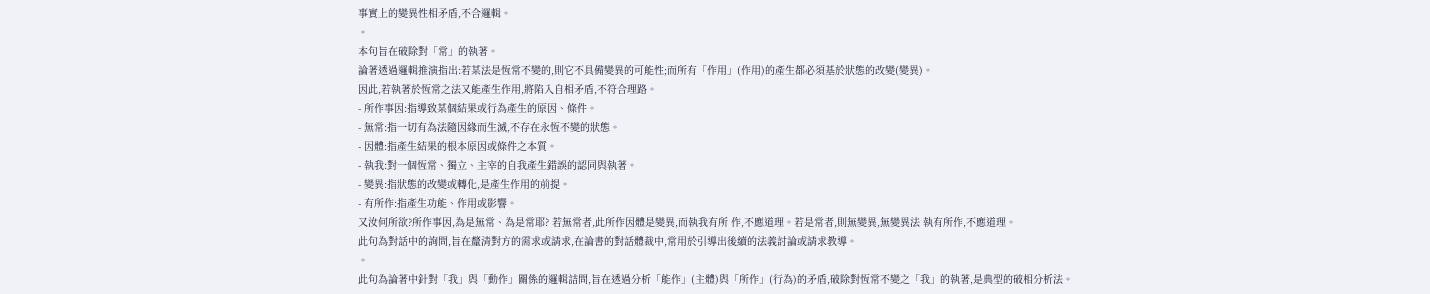事實上的變異性相矛盾,不合邏輯。
。
本句旨在破除對「常」的執著。
論著透過邏輯推演指出:若某法是恆常不變的,則它不具備變異的可能性;而所有「作用」(作用)的產生都必須基於狀態的改變(變異)。
因此,若執著於恆常之法又能產生作用,將陷入自相矛盾,不符合理路。
- 所作事因:指導致某個結果或行為產生的原因、條件。
- 無常:指一切有為法隨因緣而生滅,不存在永恆不變的狀態。
- 因體:指產生結果的根本原因或條件之本質。
- 執我:對一個恆常、獨立、主宰的自我產生錯誤的認同與執著。
- 變異:指狀態的改變或轉化,是產生作用的前提。
- 有所作:指產生功能、作用或影響。
又汝何所欲?所作事因,為是無常、為是常耶? 若無常者,此所作因體是變異,而執我有所 作,不應道理。若是常者,則無變異,無變異法 執有所作,不應道理。
此句為對話中的詢問,旨在釐清對方的需求或請求,在論書的對話體裁中,常用於引導出後續的法義討論或請求教導。
。
此句為論著中針對「我」與「動作」關係的邏輯詰問,旨在透過分析「能作」(主體)與「所作」(行為)的矛盾,破除對恆常不變之「我」的執著,是典型的破相分析法。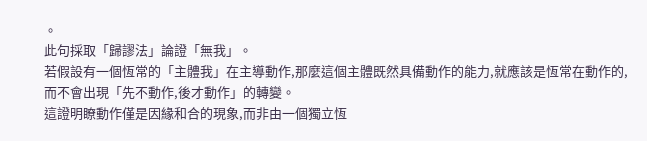。
此句採取「歸謬法」論證「無我」。
若假設有一個恆常的「主體我」在主導動作,那麼這個主體既然具備動作的能力,就應該是恆常在動作的,而不會出現「先不動作,後才動作」的轉變。
這證明瞭動作僅是因緣和合的現象,而非由一個獨立恆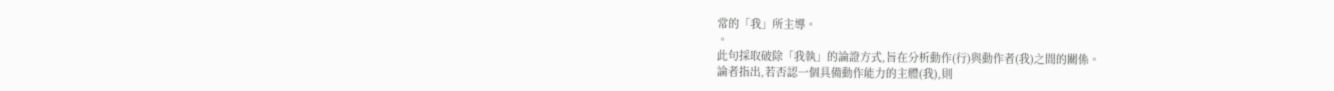常的「我」所主導。
。
此句採取破除「我執」的論證方式,旨在分析動作(行)與動作者(我)之間的關係。
論者指出,若否認一個具備動作能力的主體(我),則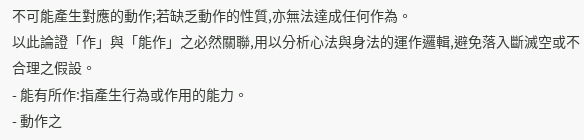不可能產生對應的動作;若缺乏動作的性質,亦無法達成任何作為。
以此論證「作」與「能作」之必然關聯,用以分析心法與身法的運作邏輯,避免落入斷滅空或不合理之假設。
- 能有所作:指產生行為或作用的能力。
- 動作之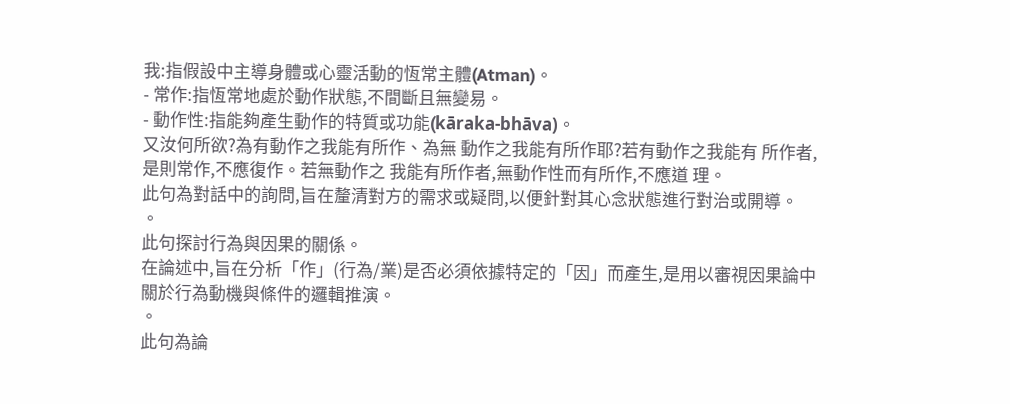我:指假設中主導身體或心靈活動的恆常主體(Atman)。
- 常作:指恆常地處於動作狀態,不間斷且無變易。
- 動作性:指能夠產生動作的特質或功能(kāraka-bhāva)。
又汝何所欲?為有動作之我能有所作、為無 動作之我能有所作耶?若有動作之我能有 所作者,是則常作,不應復作。若無動作之 我能有所作者,無動作性而有所作,不應道 理。
此句為對話中的詢問,旨在釐清對方的需求或疑問,以便針對其心念狀態進行對治或開導。
。
此句探討行為與因果的關係。
在論述中,旨在分析「作」(行為/業)是否必須依據特定的「因」而產生,是用以審視因果論中關於行為動機與條件的邏輯推演。
。
此句為論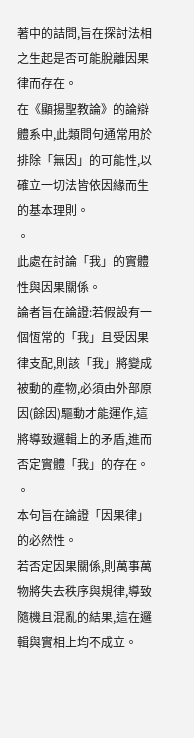著中的詰問,旨在探討法相之生起是否可能脫離因果律而存在。
在《顯揚聖教論》的論辯體系中,此類問句通常用於排除「無因」的可能性,以確立一切法皆依因緣而生的基本理則。
。
此處在討論「我」的實體性與因果關係。
論者旨在論證:若假設有一個恆常的「我」且受因果律支配,則該「我」將變成被動的產物,必須由外部原因(餘因)驅動才能運作,這將導致邏輯上的矛盾,進而否定實體「我」的存在。
。
本句旨在論證「因果律」的必然性。
若否定因果關係,則萬事萬物將失去秩序與規律,導致隨機且混亂的結果,這在邏輯與實相上均不成立。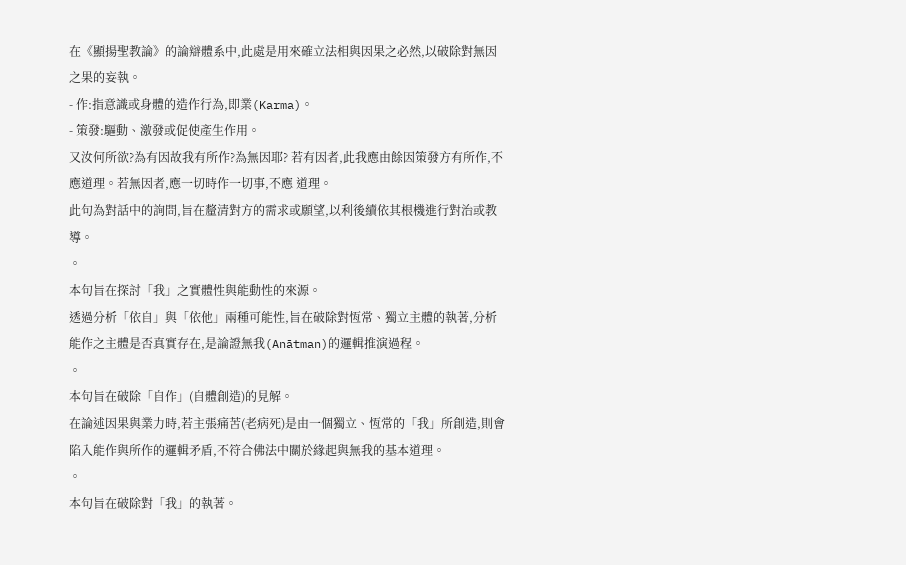在《顯揚聖教論》的論辯體系中,此處是用來確立法相與因果之必然,以破除對無因之果的妄執。
- 作:指意識或身體的造作行為,即業(Karma)。
- 策發:驅動、激發或促使產生作用。
又汝何所欲?為有因故我有所作?為無因耶? 若有因者,此我應由餘因策發方有所作,不 應道理。若無因者,應一切時作一切事,不應 道理。
此句為對話中的詢問,旨在釐清對方的需求或願望,以利後續依其根機進行對治或教導。
。
本句旨在探討「我」之實體性與能動性的來源。
透過分析「依自」與「依他」兩種可能性,旨在破除對恆常、獨立主體的執著,分析能作之主體是否真實存在,是論證無我(Anātman)的邏輯推演過程。
。
本句旨在破除「自作」(自體創造)的見解。
在論述因果與業力時,若主張痛苦(老病死)是由一個獨立、恆常的「我」所創造,則會陷入能作與所作的邏輯矛盾,不符合佛法中關於緣起與無我的基本道理。
。
本句旨在破除對「我」的執著。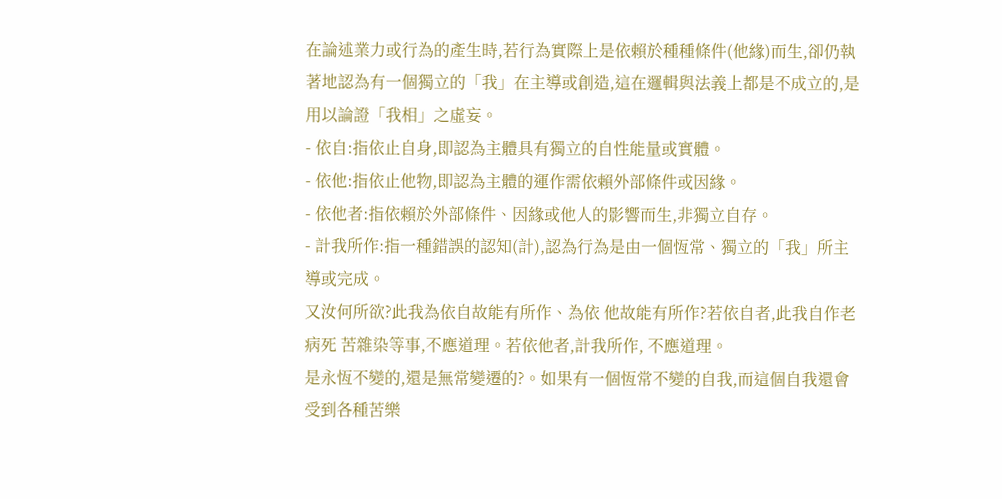在論述業力或行為的產生時,若行為實際上是依賴於種種條件(他緣)而生,卻仍執著地認為有一個獨立的「我」在主導或創造,這在邏輯與法義上都是不成立的,是用以論證「我相」之虛妄。
- 依自:指依止自身,即認為主體具有獨立的自性能量或實體。
- 依他:指依止他物,即認為主體的運作需依賴外部條件或因緣。
- 依他者:指依賴於外部條件、因緣或他人的影響而生,非獨立自存。
- 計我所作:指一種錯誤的認知(計),認為行為是由一個恆常、獨立的「我」所主導或完成。
又汝何所欲?此我為依自故能有所作、為依 他故能有所作?若依自者,此我自作老病死 苦雜染等事,不應道理。若依他者,計我所作, 不應道理。
是永恆不變的,還是無常變遷的?。如果有一個恆常不變的自我,而這個自我還會受到各種苦樂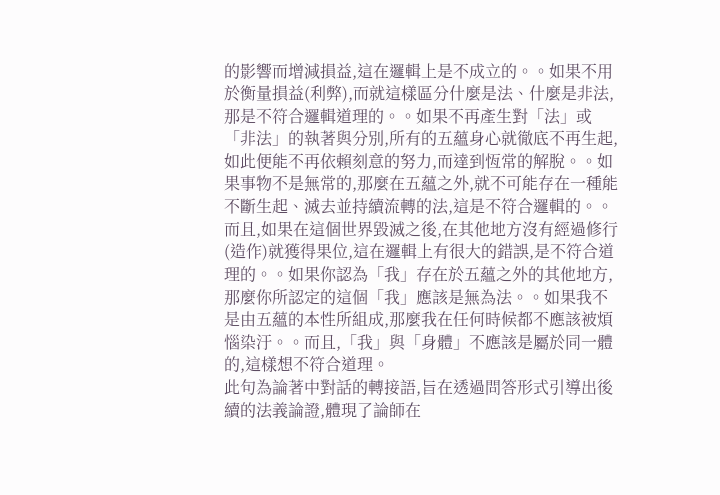的影響而增減損益,這在邏輯上是不成立的。。如果不用於衡量損益(利弊),而就這樣區分什麼是法、什麼是非法,那是不符合邏輯道理的。。如果不再產生對「法」或「非法」的執著與分別,所有的五蘊身心就徹底不再生起,如此便能不再依賴刻意的努力,而達到恆常的解脫。。如果事物不是無常的,那麼在五蘊之外,就不可能存在一種能不斷生起、滅去並持續流轉的法,這是不符合邏輯的。。而且,如果在這個世界毀滅之後,在其他地方沒有經過修行(造作)就獲得果位,這在邏輯上有很大的錯誤,是不符合道理的。。如果你認為「我」存在於五蘊之外的其他地方,那麼你所認定的這個「我」應該是無為法。。如果我不是由五蘊的本性所組成,那麼我在任何時候都不應該被煩惱染汙。。而且,「我」與「身體」不應該是屬於同一體的,這樣想不符合道理。
此句為論著中對話的轉接語,旨在透過問答形式引導出後續的法義論證,體現了論師在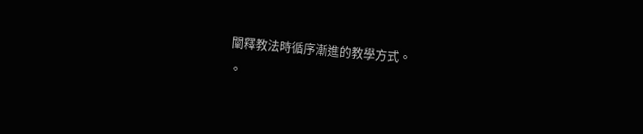闡釋教法時循序漸進的教學方式。
。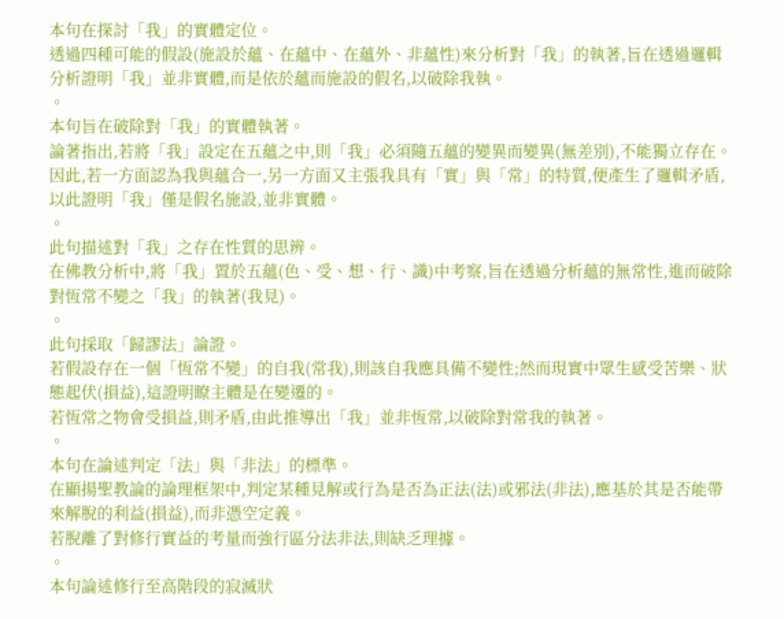本句在探討「我」的實體定位。
透過四種可能的假設(施設於蘊、在蘊中、在蘊外、非蘊性)來分析對「我」的執著,旨在透過邏輯分析證明「我」並非實體,而是依於蘊而施設的假名,以破除我執。
。
本句旨在破除對「我」的實體執著。
論著指出,若將「我」設定在五蘊之中,則「我」必須隨五蘊的變異而變異(無差別),不能獨立存在。
因此,若一方面認為我與蘊合一,另一方面又主張我具有「實」與「常」的特質,便產生了邏輯矛盾,以此證明「我」僅是假名施設,並非實體。
。
此句描述對「我」之存在性質的思辨。
在佛教分析中,將「我」置於五蘊(色、受、想、行、識)中考察,旨在透過分析蘊的無常性,進而破除對恆常不變之「我」的執著(我見)。
。
此句採取「歸謬法」論證。
若假設存在一個「恆常不變」的自我(常我),則該自我應具備不變性;然而現實中眾生感受苦樂、狀態起伏(損益),這證明瞭主體是在變遷的。
若恆常之物會受損益,則矛盾,由此推導出「我」並非恆常,以破除對常我的執著。
。
本句在論述判定「法」與「非法」的標準。
在顯揚聖教論的論理框架中,判定某種見解或行為是否為正法(法)或邪法(非法),應基於其是否能帶來解脫的利益(損益),而非憑空定義。
若脫離了對修行實益的考量而強行區分法非法,則缺乏理據。
。
本句論述修行至高階段的寂滅狀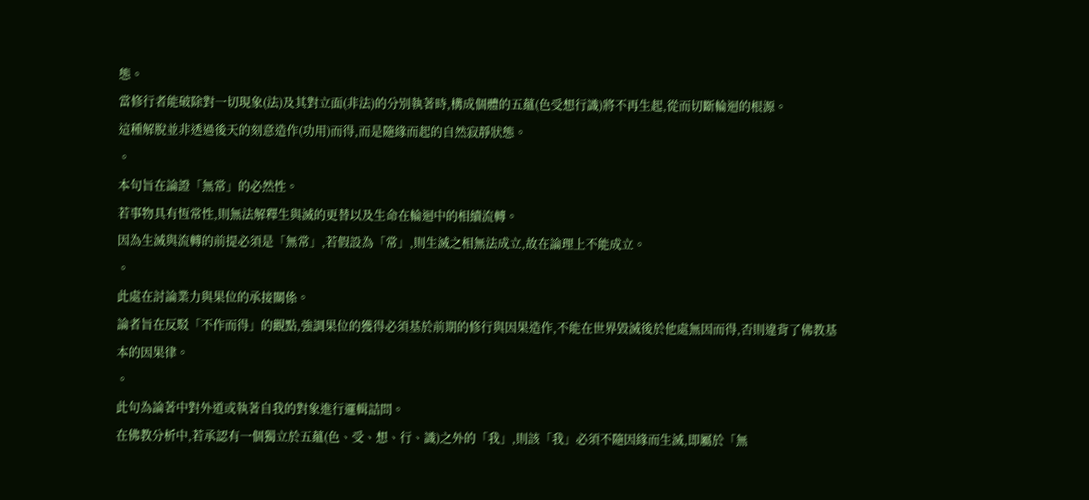態。
當修行者能破除對一切現象(法)及其對立面(非法)的分別執著時,構成個體的五蘊(色受想行識)將不再生起,從而切斷輪迴的根源。
這種解脫並非透過後天的刻意造作(功用)而得,而是隨緣而起的自然寂靜狀態。
。
本句旨在論證「無常」的必然性。
若事物具有恆常性,則無法解釋生與滅的更替以及生命在輪迴中的相續流轉。
因為生滅與流轉的前提必須是「無常」,若假設為「常」,則生滅之相無法成立,故在論理上不能成立。
。
此處在討論業力與果位的承接關係。
論者旨在反駁「不作而得」的觀點,強調果位的獲得必須基於前期的修行與因果造作,不能在世界毀滅後於他處無因而得,否則違背了佛教基本的因果律。
。
此句為論著中對外道或執著自我的對象進行邏輯詰問。
在佛教分析中,若承認有一個獨立於五蘊(色、受、想、行、識)之外的「我」,則該「我」必須不隨因緣而生滅,即屬於「無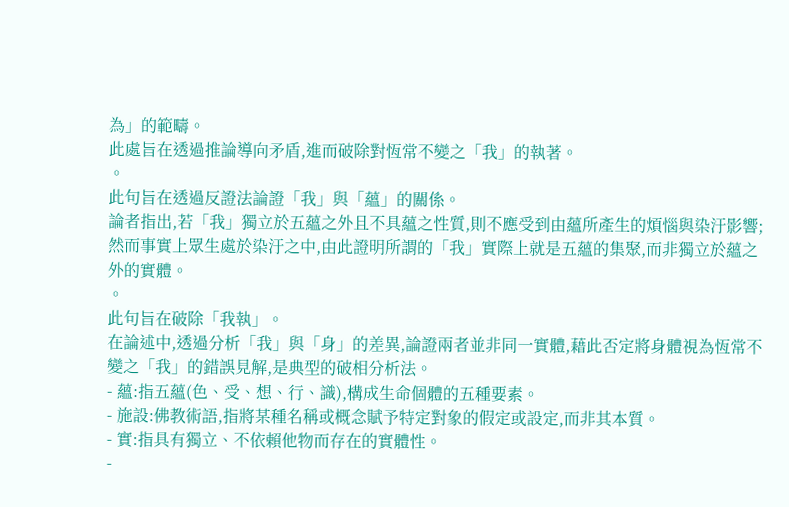為」的範疇。
此處旨在透過推論導向矛盾,進而破除對恆常不變之「我」的執著。
。
此句旨在透過反證法論證「我」與「蘊」的關係。
論者指出,若「我」獨立於五蘊之外且不具蘊之性質,則不應受到由蘊所產生的煩惱與染汙影響;然而事實上眾生處於染汙之中,由此證明所謂的「我」實際上就是五蘊的集聚,而非獨立於蘊之外的實體。
。
此句旨在破除「我執」。
在論述中,透過分析「我」與「身」的差異,論證兩者並非同一實體,藉此否定將身體視為恆常不變之「我」的錯誤見解,是典型的破相分析法。
- 蘊:指五蘊(色、受、想、行、識),構成生命個體的五種要素。
- 施設:佛教術語,指將某種名稱或概念賦予特定對象的假定或設定,而非其本質。
- 實:指具有獨立、不依賴他物而存在的實體性。
-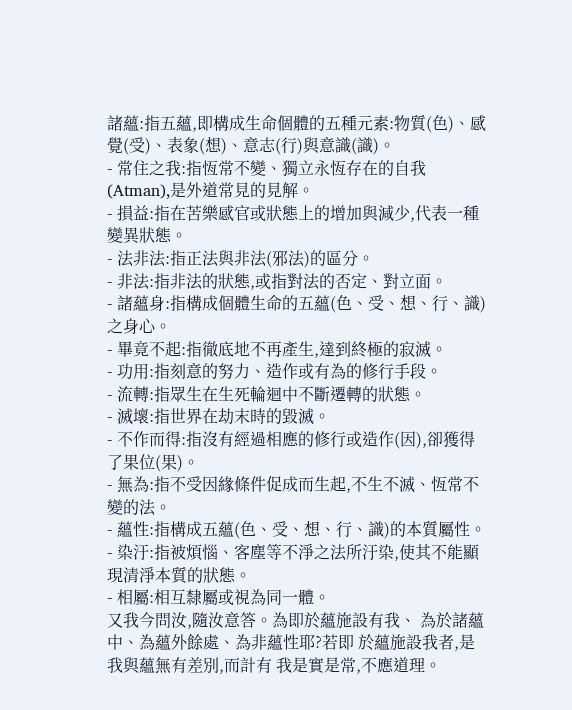諸蘊:指五蘊,即構成生命個體的五種元素:物質(色)、感覺(受)、表象(想)、意志(行)與意識(識)。
- 常住之我:指恆常不變、獨立永恆存在的自我(Atman),是外道常見的見解。
- 損益:指在苦樂感官或狀態上的增加與減少,代表一種變異狀態。
- 法非法:指正法與非法(邪法)的區分。
- 非法:指非法的狀態,或指對法的否定、對立面。
- 諸蘊身:指構成個體生命的五蘊(色、受、想、行、識)之身心。
- 畢竟不起:指徹底地不再產生,達到終極的寂滅。
- 功用:指刻意的努力、造作或有為的修行手段。
- 流轉:指眾生在生死輪迴中不斷遷轉的狀態。
- 滅壞:指世界在劫末時的毀滅。
- 不作而得:指沒有經過相應的修行或造作(因),卻獲得了果位(果)。
- 無為:指不受因緣條件促成而生起,不生不滅、恆常不變的法。
- 蘊性:指構成五蘊(色、受、想、行、識)的本質屬性。
- 染汙:指被煩惱、客塵等不淨之法所汙染,使其不能顯現清淨本質的狀態。
- 相屬:相互隸屬或視為同一體。
又我今問汝,隨汝意答。為即於蘊施設有我、 為於諸蘊中、為蘊外餘處、為非蘊性耶?若即 於蘊施設我者,是我與蘊無有差別,而計有 我是實是常,不應道理。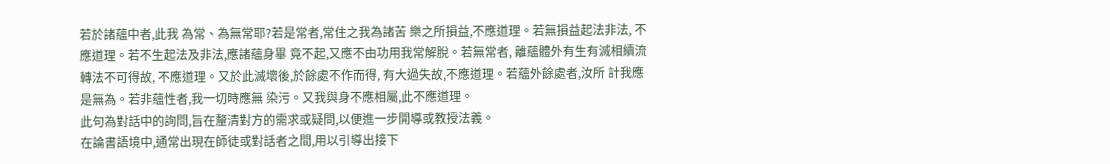若於諸蘊中者,此我 為常、為無常耶?若是常者,常住之我為諸苦 樂之所損益,不應道理。若無損益起法非法, 不應道理。若不生起法及非法,應諸蘊身畢 竟不起,又應不由功用我常解脫。若無常者, 離蘊體外有生有滅相續流轉法不可得故, 不應道理。又於此滅壞後,於餘處不作而得, 有大過失故,不應道理。若蘊外餘處者,汝所 計我應是無為。若非蘊性者,我一切時應無 染污。又我與身不應相屬,此不應道理。
此句為對話中的詢問,旨在釐清對方的需求或疑問,以便進一步開導或教授法義。
在論書語境中,通常出現在師徒或對話者之間,用以引導出接下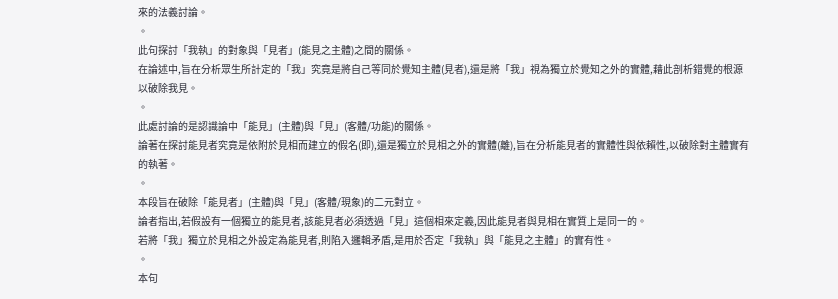來的法義討論。
。
此句探討「我執」的對象與「見者」(能見之主體)之間的關係。
在論述中,旨在分析眾生所計定的「我」究竟是將自己等同於覺知主體(見者),還是將「我」視為獨立於覺知之外的實體,藉此剖析錯覺的根源以破除我見。
。
此處討論的是認識論中「能見」(主體)與「見」(客體/功能)的關係。
論著在探討能見者究竟是依附於見相而建立的假名(即),還是獨立於見相之外的實體(離),旨在分析能見者的實體性與依賴性,以破除對主體實有的執著。
。
本段旨在破除「能見者」(主體)與「見」(客體/現象)的二元對立。
論者指出,若假設有一個獨立的能見者,該能見者必須透過「見」這個相來定義,因此能見者與見相在實質上是同一的。
若將「我」獨立於見相之外設定為能見者,則陷入邏輯矛盾,是用於否定「我執」與「能見之主體」的實有性。
。
本句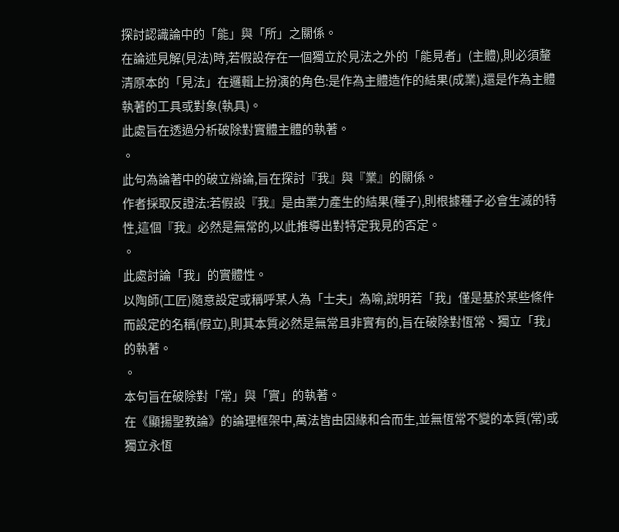探討認識論中的「能」與「所」之關係。
在論述見解(見法)時,若假設存在一個獨立於見法之外的「能見者」(主體),則必須釐清原本的「見法」在邏輯上扮演的角色:是作為主體造作的結果(成業),還是作為主體執著的工具或對象(執具)。
此處旨在透過分析破除對實體主體的執著。
。
此句為論著中的破立辯論,旨在探討『我』與『業』的關係。
作者採取反證法:若假設『我』是由業力產生的結果(種子),則根據種子必會生滅的特性,這個『我』必然是無常的,以此推導出對特定我見的否定。
。
此處討論「我」的實體性。
以陶師(工匠)隨意設定或稱呼某人為「士夫」為喻,說明若「我」僅是基於某些條件而設定的名稱(假立),則其本質必然是無常且非實有的,旨在破除對恆常、獨立「我」的執著。
。
本句旨在破除對「常」與「實」的執著。
在《顯揚聖教論》的論理框架中,萬法皆由因緣和合而生,並無恆常不變的本質(常)或獨立永恆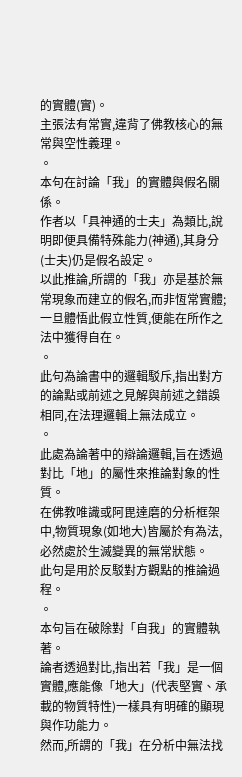的實體(實)。
主張法有常實,違背了佛教核心的無常與空性義理。
。
本句在討論「我」的實體與假名關係。
作者以「具神通的士夫」為類比,說明即便具備特殊能力(神通),其身分(士夫)仍是假名設定。
以此推論,所謂的「我」亦是基於無常現象而建立的假名,而非恆常實體;一旦體悟此假立性質,便能在所作之法中獲得自在。
。
此句為論書中的邏輯駁斥,指出對方的論點或前述之見解與前述之錯誤相同,在法理邏輯上無法成立。
。
此處為論著中的辯論邏輯,旨在透過對比「地」的屬性來推論對象的性質。
在佛教唯識或阿毘達磨的分析框架中,物質現象(如地大)皆屬於有為法,必然處於生滅變異的無常狀態。
此句是用於反駁對方觀點的推論過程。
。
本句旨在破除對「自我」的實體執著。
論者透過對比,指出若「我」是一個實體,應能像「地大」(代表堅實、承載的物質特性)一樣具有明確的顯現與作功能力。
然而,所謂的「我」在分析中無法找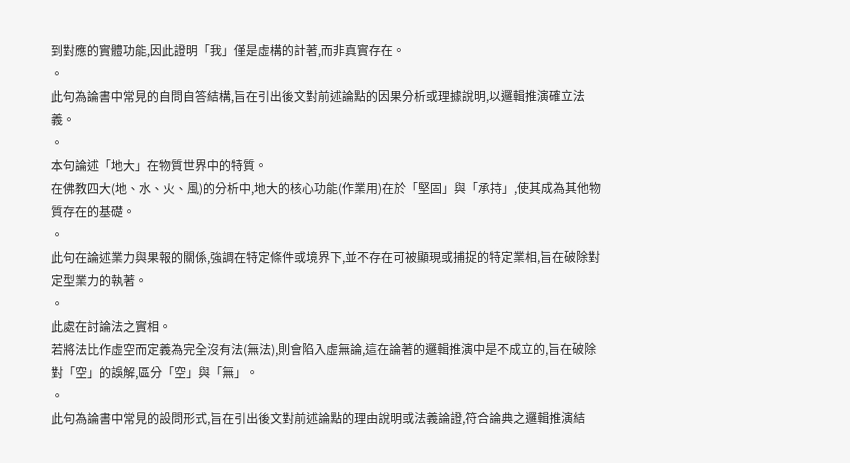到對應的實體功能,因此證明「我」僅是虛構的計著,而非真實存在。
。
此句為論書中常見的自問自答結構,旨在引出後文對前述論點的因果分析或理據說明,以邏輯推演確立法義。
。
本句論述「地大」在物質世界中的特質。
在佛教四大(地、水、火、風)的分析中,地大的核心功能(作業用)在於「堅固」與「承持」,使其成為其他物質存在的基礎。
。
此句在論述業力與果報的關係,強調在特定條件或境界下,並不存在可被顯現或捕捉的特定業相,旨在破除對定型業力的執著。
。
此處在討論法之實相。
若將法比作虛空而定義為完全沒有法(無法),則會陷入虛無論,這在論著的邏輯推演中是不成立的,旨在破除對「空」的誤解,區分「空」與「無」。
。
此句為論書中常見的設問形式,旨在引出後文對前述論點的理由說明或法義論證,符合論典之邏輯推演結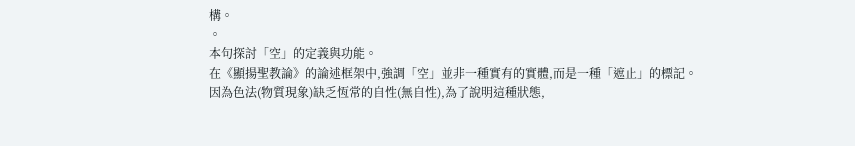構。
。
本句探討「空」的定義與功能。
在《顯揚聖教論》的論述框架中,強調「空」並非一種實有的實體,而是一種「遮止」的標記。
因為色法(物質現象)缺乏恆常的自性(無自性),為了說明這種狀態,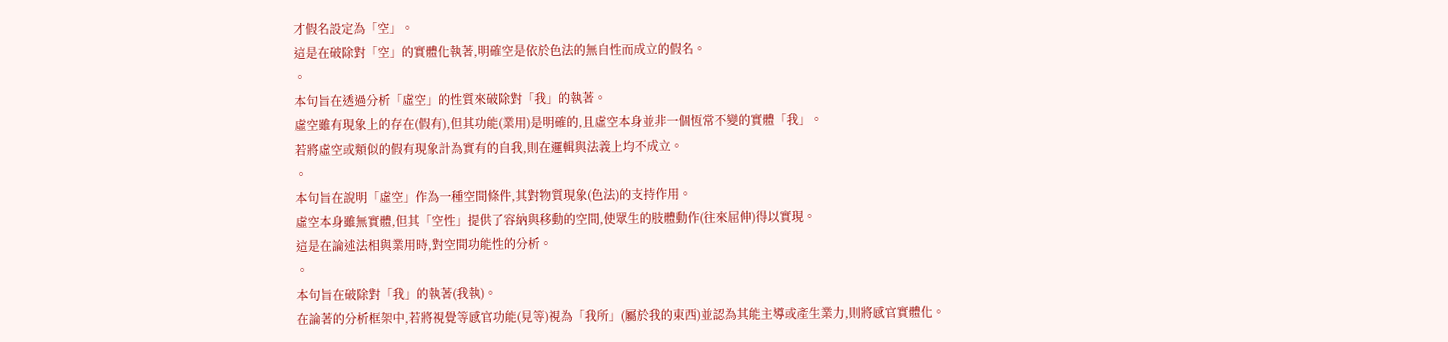才假名設定為「空」。
這是在破除對「空」的實體化執著,明確空是依於色法的無自性而成立的假名。
。
本句旨在透過分析「虛空」的性質來破除對「我」的執著。
虛空雖有現象上的存在(假有),但其功能(業用)是明確的,且虛空本身並非一個恆常不變的實體「我」。
若將虛空或類似的假有現象計為實有的自我,則在邏輯與法義上均不成立。
。
本句旨在說明「虛空」作為一種空間條件,其對物質現象(色法)的支持作用。
虛空本身雖無實體,但其「空性」提供了容納與移動的空間,使眾生的肢體動作(往來屈伸)得以實現。
這是在論述法相與業用時,對空間功能性的分析。
。
本句旨在破除對「我」的執著(我執)。
在論著的分析框架中,若將視覺等感官功能(見等)視為「我所」(屬於我的東西)並認為其能主導或產生業力,則將感官實體化。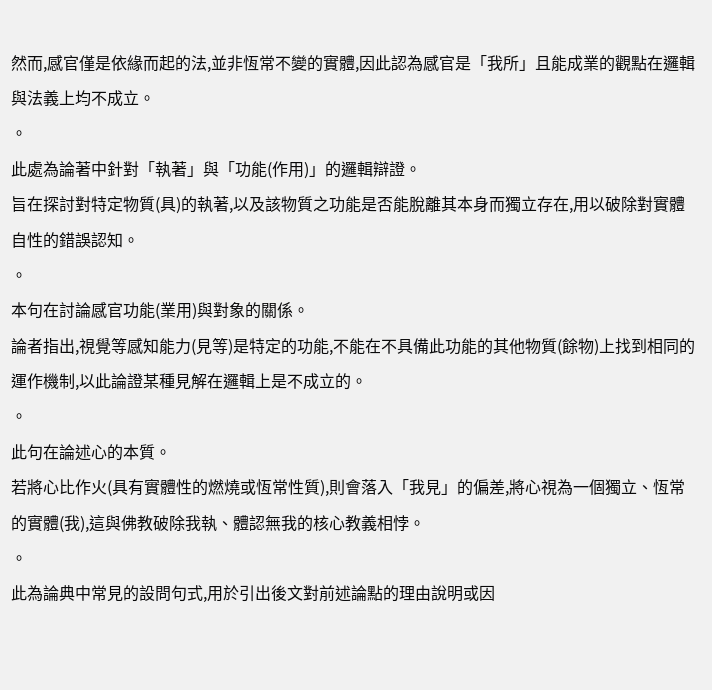然而,感官僅是依緣而起的法,並非恆常不變的實體,因此認為感官是「我所」且能成業的觀點在邏輯與法義上均不成立。
。
此處為論著中針對「執著」與「功能(作用)」的邏輯辯證。
旨在探討對特定物質(具)的執著,以及該物質之功能是否能脫離其本身而獨立存在,用以破除對實體自性的錯誤認知。
。
本句在討論感官功能(業用)與對象的關係。
論者指出,視覺等感知能力(見等)是特定的功能,不能在不具備此功能的其他物質(餘物)上找到相同的運作機制,以此論證某種見解在邏輯上是不成立的。
。
此句在論述心的本質。
若將心比作火(具有實體性的燃燒或恆常性質),則會落入「我見」的偏差,將心視為一個獨立、恆常的實體(我),這與佛教破除我執、體認無我的核心教義相悖。
。
此為論典中常見的設問句式,用於引出後文對前述論點的理由說明或因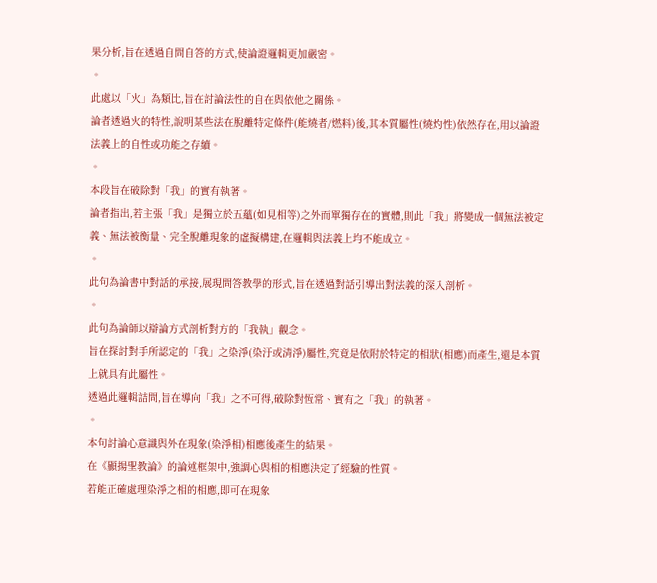果分析,旨在透過自問自答的方式,使論證邏輯更加嚴密。
。
此處以「火」為類比,旨在討論法性的自在與依他之關係。
論者透過火的特性,說明某些法在脫離特定條件(能燒者/燃料)後,其本質屬性(燒灼性)依然存在,用以論證法義上的自性或功能之存續。
。
本段旨在破除對「我」的實有執著。
論者指出,若主張「我」是獨立於五蘊(如見相等)之外而單獨存在的實體,則此「我」將變成一個無法被定義、無法被衡量、完全脫離現象的虛擬構建,在邏輯與法義上均不能成立。
。
此句為論書中對話的承接,展現問答教學的形式,旨在透過對話引導出對法義的深入剖析。
。
此句為論師以辯論方式剖析對方的「我執」觀念。
旨在探討對手所認定的「我」之染淨(染汙或清淨)屬性,究竟是依附於特定的相狀(相應)而產生,還是本質上就具有此屬性。
透過此邏輯詰問,旨在導向「我」之不可得,破除對恆常、實有之「我」的執著。
。
本句討論心意識與外在現象(染淨相)相應後產生的結果。
在《顯揚聖教論》的論述框架中,強調心與相的相應決定了經驗的性質。
若能正確處理染淨之相的相應,即可在現象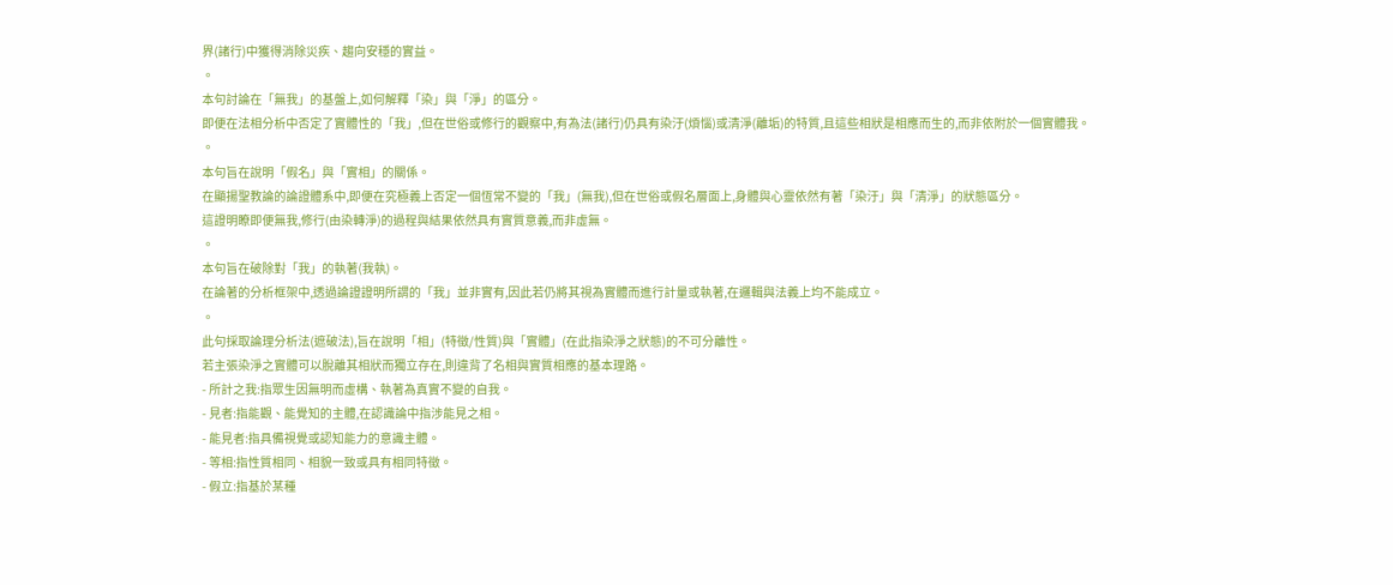界(諸行)中獲得消除災疾、趨向安穩的實益。
。
本句討論在「無我」的基盤上,如何解釋「染」與「淨」的區分。
即便在法相分析中否定了實體性的「我」,但在世俗或修行的觀察中,有為法(諸行)仍具有染汙(煩惱)或清淨(離垢)的特質,且這些相狀是相應而生的,而非依附於一個實體我。
。
本句旨在說明「假名」與「實相」的關係。
在顯揚聖教論的論證體系中,即便在究極義上否定一個恆常不變的「我」(無我),但在世俗或假名層面上,身體與心靈依然有著「染汙」與「清淨」的狀態區分。
這證明瞭即便無我,修行(由染轉淨)的過程與結果依然具有實質意義,而非虛無。
。
本句旨在破除對「我」的執著(我執)。
在論著的分析框架中,透過論證證明所謂的「我」並非實有,因此若仍將其視為實體而進行計量或執著,在邏輯與法義上均不能成立。
。
此句採取論理分析法(遮破法),旨在說明「相」(特徵/性質)與「實體」(在此指染淨之狀態)的不可分離性。
若主張染淨之實體可以脫離其相狀而獨立存在,則違背了名相與實質相應的基本理路。
- 所計之我:指眾生因無明而虛構、執著為真實不變的自我。
- 見者:指能觀、能覺知的主體,在認識論中指涉能見之相。
- 能見者:指具備視覺或認知能力的意識主體。
- 等相:指性質相同、相貌一致或具有相同特徵。
- 假立:指基於某種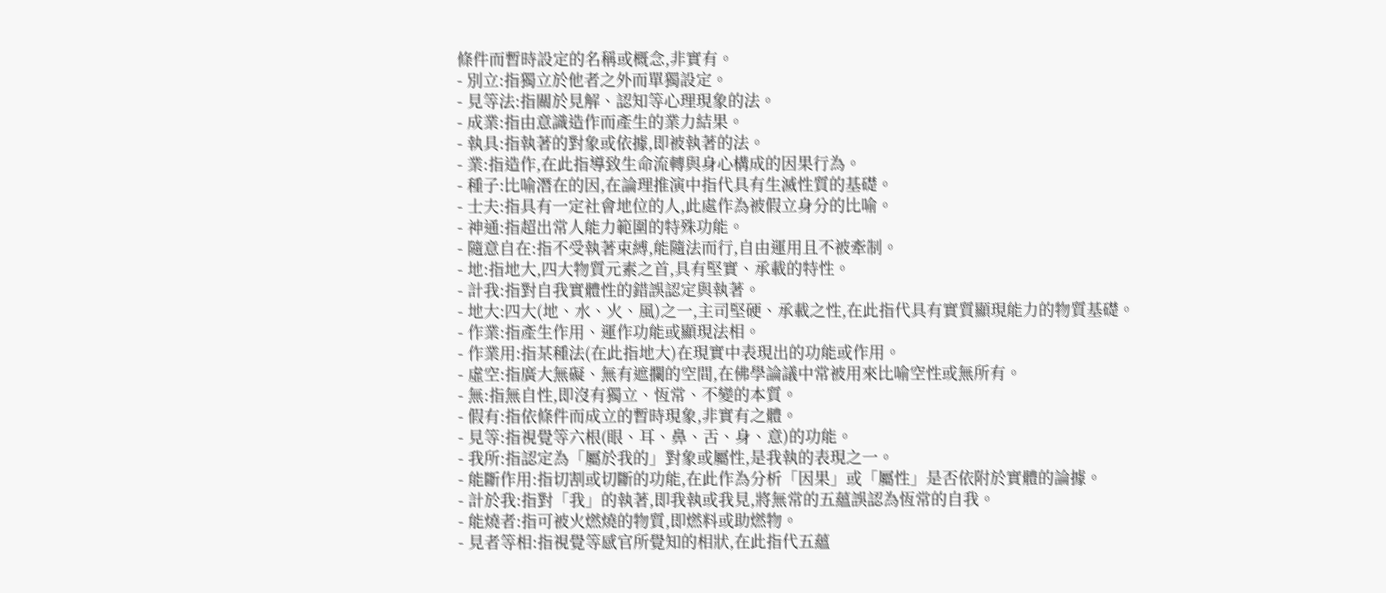條件而暫時設定的名稱或概念,非實有。
- 別立:指獨立於他者之外而單獨設定。
- 見等法:指關於見解、認知等心理現象的法。
- 成業:指由意識造作而產生的業力結果。
- 執具:指執著的對象或依據,即被執著的法。
- 業:指造作,在此指導致生命流轉與身心構成的因果行為。
- 種子:比喻潛在的因,在論理推演中指代具有生滅性質的基礎。
- 士夫:指具有一定社會地位的人,此處作為被假立身分的比喻。
- 神通:指超出常人能力範圍的特殊功能。
- 隨意自在:指不受執著束縛,能隨法而行,自由運用且不被牽制。
- 地:指地大,四大物質元素之首,具有堅實、承載的特性。
- 計我:指對自我實體性的錯誤認定與執著。
- 地大:四大(地、水、火、風)之一,主司堅硬、承載之性,在此指代具有實質顯現能力的物質基礎。
- 作業:指產生作用、運作功能或顯現法相。
- 作業用:指某種法(在此指地大)在現實中表現出的功能或作用。
- 虛空:指廣大無礙、無有遮攔的空間,在佛學論議中常被用來比喻空性或無所有。
- 無:指無自性,即沒有獨立、恆常、不變的本質。
- 假有:指依條件而成立的暫時現象,非實有之體。
- 見等:指視覺等六根(眼、耳、鼻、舌、身、意)的功能。
- 我所:指認定為「屬於我的」對象或屬性,是我執的表現之一。
- 能斷作用:指切割或切斷的功能,在此作為分析「因果」或「屬性」是否依附於實體的論據。
- 計於我:指對「我」的執著,即我執或我見,將無常的五蘊誤認為恆常的自我。
- 能燒者:指可被火燃燒的物質,即燃料或助燃物。
- 見者等相:指視覺等感官所覺知的相狀,在此指代五蘊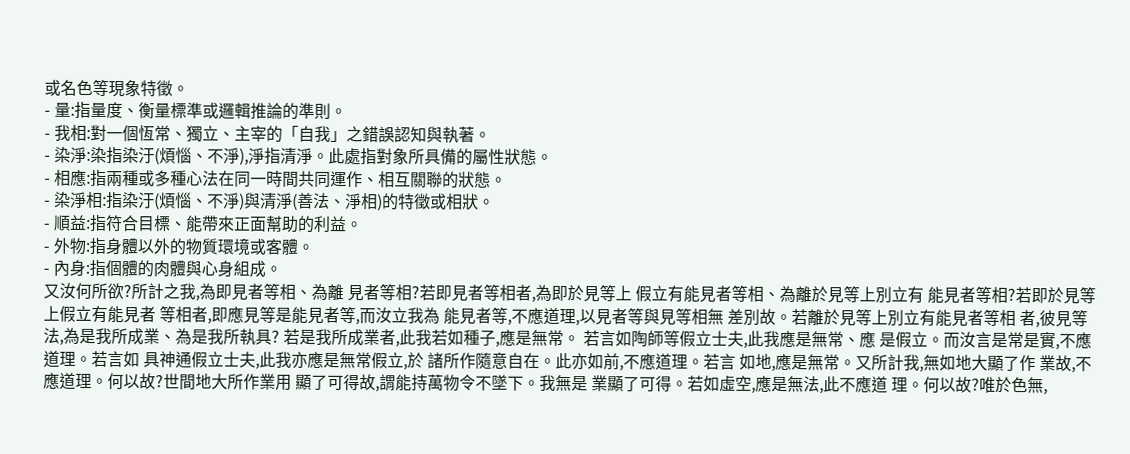或名色等現象特徵。
- 量:指量度、衡量標準或邏輯推論的準則。
- 我相:對一個恆常、獨立、主宰的「自我」之錯誤認知與執著。
- 染淨:染指染汙(煩惱、不淨),淨指清淨。此處指對象所具備的屬性狀態。
- 相應:指兩種或多種心法在同一時間共同運作、相互關聯的狀態。
- 染淨相:指染汙(煩惱、不淨)與清淨(善法、淨相)的特徵或相狀。
- 順益:指符合目標、能帶來正面幫助的利益。
- 外物:指身體以外的物質環境或客體。
- 內身:指個體的肉體與心身組成。
又汝何所欲?所計之我,為即見者等相、為離 見者等相?若即見者等相者,為即於見等上 假立有能見者等相、為離於見等上別立有 能見者等相?若即於見等上假立有能見者 等相者,即應見等是能見者等,而汝立我為 能見者等,不應道理,以見者等與見等相無 差別故。若離於見等上別立有能見者等相 者,彼見等法,為是我所成業、為是我所執具? 若是我所成業者,此我若如種子,應是無常。 若言如陶師等假立士夫,此我應是無常、應 是假立。而汝言是常是實,不應道理。若言如 具神通假立士夫,此我亦應是無常假立,於 諸所作隨意自在。此亦如前,不應道理。若言 如地,應是無常。又所計我,無如地大顯了作 業故,不應道理。何以故?世間地大所作業用 顯了可得故,謂能持萬物令不墜下。我無是 業顯了可得。若如虛空,應是無法,此不應道 理。何以故?唯於色無,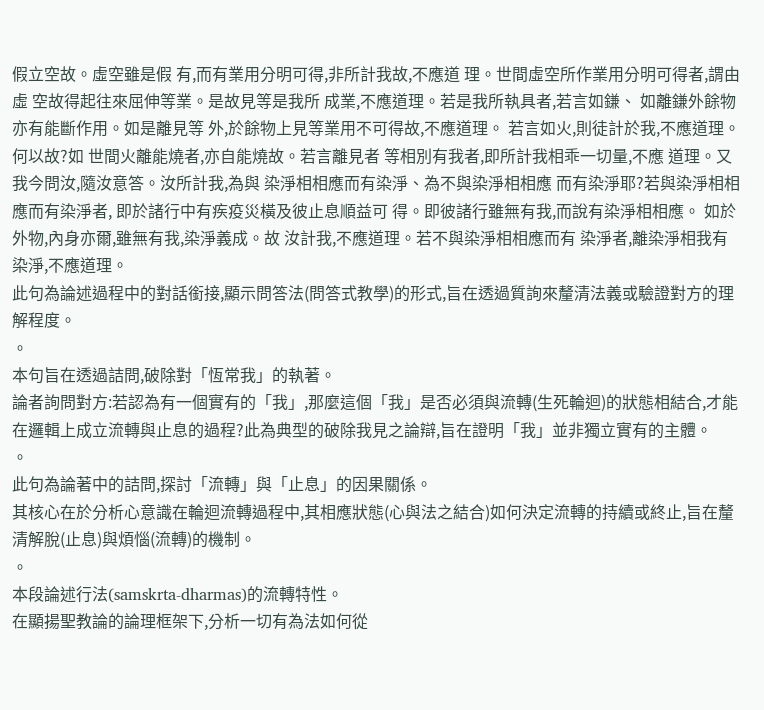假立空故。虛空雖是假 有,而有業用分明可得,非所計我故,不應道 理。世間虛空所作業用分明可得者,謂由虛 空故得起往來屈伸等業。是故見等是我所 成業,不應道理。若是我所執具者,若言如鎌、 如離鎌外餘物亦有能斷作用。如是離見等 外,於餘物上見等業用不可得故,不應道理。 若言如火,則徒計於我,不應道理。何以故?如 世間火離能燒者,亦自能燒故。若言離見者 等相別有我者,即所計我相乖一切量,不應 道理。又我今問汝,隨汝意答。汝所計我,為與 染淨相相應而有染淨、為不與染淨相相應 而有染淨耶?若與染淨相相應而有染淨者, 即於諸行中有疾疫災橫及彼止息順益可 得。即彼諸行雖無有我,而說有染淨相相應。 如於外物,內身亦爾,雖無有我,染淨義成。故 汝計我,不應道理。若不與染淨相相應而有 染淨者,離染淨相我有染淨,不應道理。
此句為論述過程中的對話銜接,顯示問答法(問答式教學)的形式,旨在透過質詢來釐清法義或驗證對方的理解程度。
。
本句旨在透過詰問,破除對「恆常我」的執著。
論者詢問對方:若認為有一個實有的「我」,那麼這個「我」是否必須與流轉(生死輪迴)的狀態相結合,才能在邏輯上成立流轉與止息的過程?此為典型的破除我見之論辯,旨在證明「我」並非獨立實有的主體。
。
此句為論著中的詰問,探討「流轉」與「止息」的因果關係。
其核心在於分析心意識在輪迴流轉過程中,其相應狀態(心與法之結合)如何決定流轉的持續或終止,旨在釐清解脫(止息)與煩惱(流轉)的機制。
。
本段論述行法(samskrta-dharmas)的流轉特性。
在顯揚聖教論的論理框架下,分析一切有為法如何從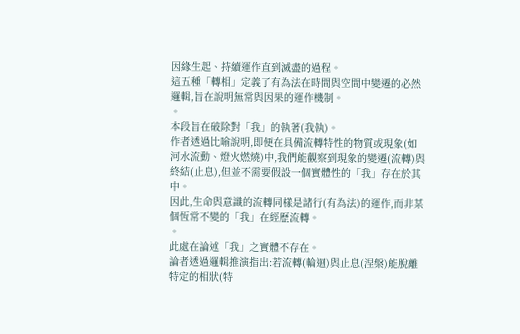因緣生起、持續運作直到滅盡的過程。
這五種「轉相」定義了有為法在時間與空間中變遷的必然邏輯,旨在說明無常與因果的運作機制。
。
本段旨在破除對「我」的執著(我執)。
作者透過比喻說明,即便在具備流轉特性的物質或現象(如河水流動、燈火燃燒)中,我們能觀察到現象的變遷(流轉)與終結(止息),但並不需要假設一個實體性的「我」存在於其中。
因此,生命與意識的流轉同樣是諸行(有為法)的運作,而非某個恆常不變的「我」在經歷流轉。
。
此處在論述「我」之實體不存在。
論者透過邏輯推演指出:若流轉(輪迴)與止息(涅槃)能脫離特定的相狀(特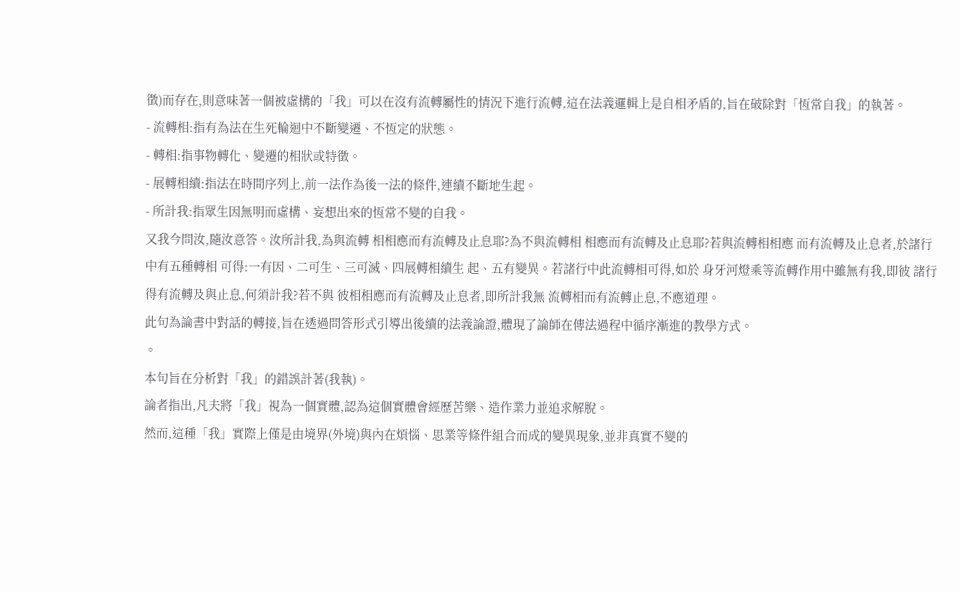徵)而存在,則意味著一個被虛構的「我」可以在沒有流轉屬性的情況下進行流轉,這在法義邏輯上是自相矛盾的,旨在破除對「恆常自我」的執著。
- 流轉相:指有為法在生死輪迴中不斷變遷、不恆定的狀態。
- 轉相:指事物轉化、變遷的相狀或特徵。
- 展轉相續:指法在時間序列上,前一法作為後一法的條件,連續不斷地生起。
- 所計我:指眾生因無明而虛構、妄想出來的恆常不變的自我。
又我今問汝,隨汝意答。汝所計我,為與流轉 相相應而有流轉及止息耶?為不與流轉相 相應而有流轉及止息耶?若與流轉相相應 而有流轉及止息者,於諸行中有五種轉相 可得:一有因、二可生、三可滅、四展轉相續生 起、五有變異。若諸行中此流轉相可得,如於 身牙河燈乘等流轉作用中雖無有我,即彼 諸行得有流轉及與止息,何須計我?若不與 彼相相應而有流轉及止息者,即所計我無 流轉相而有流轉止息,不應道理。
此句為論書中對話的轉接,旨在透過問答形式引導出後續的法義論證,體現了論師在傳法過程中循序漸進的教學方式。
。
本句旨在分析對「我」的錯誤計著(我執)。
論者指出,凡夫將「我」視為一個實體,認為這個實體會經歷苦樂、造作業力並追求解脫。
然而,這種「我」實際上僅是由境界(外境)與內在煩惱、思業等條件組合而成的變異現象,並非真實不變的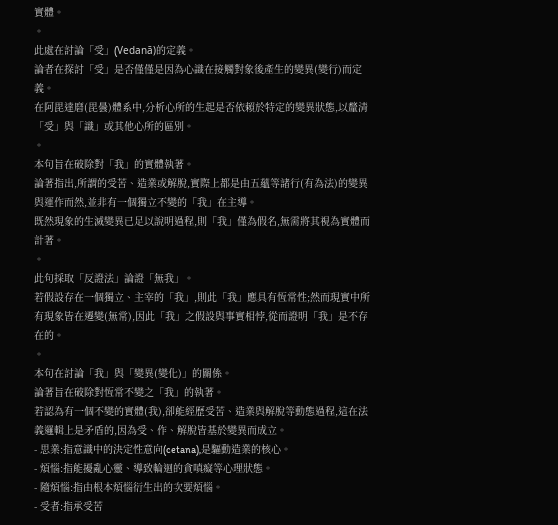實體。
。
此處在討論「受」(Vedanā)的定義。
論者在探討「受」是否僅僅是因為心識在接觸對象後產生的變異(變行)而定義。
在阿毘達磨(毘曇)體系中,分析心所的生起是否依賴於特定的變異狀態,以釐清「受」與「識」或其他心所的區別。
。
本句旨在破除對「我」的實體執著。
論著指出,所謂的受苦、造業或解脫,實際上都是由五蘊等諸行(有為法)的變異與運作而然,並非有一個獨立不變的「我」在主導。
既然現象的生滅變異已足以說明過程,則「我」僅為假名,無需將其視為實體而計著。
。
此句採取「反證法」論證「無我」。
若假設存在一個獨立、主宰的「我」,則此「我」應具有恆常性;然而現實中所有現象皆在遷變(無常),因此「我」之假設與事實相悖,從而證明「我」是不存在的。
。
本句在討論「我」與「變異(變化)」的關係。
論著旨在破除對恆常不變之「我」的執著。
若認為有一個不變的實體(我),卻能經歷受苦、造業與解脫等動態過程,這在法義邏輯上是矛盾的,因為受、作、解脫皆基於變異而成立。
- 思業:指意識中的決定性意向(cetana),是驅動造業的核心。
- 煩惱:指能擾亂心靈、導致輪迴的貪嗔癡等心理狀態。
- 隨煩惱:指由根本煩惱衍生出的次要煩惱。
- 受者:指承受苦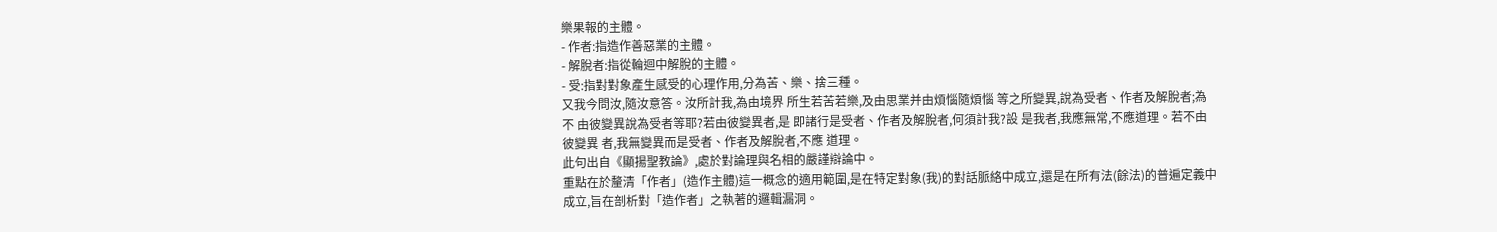樂果報的主體。
- 作者:指造作善惡業的主體。
- 解脫者:指從輪迴中解脫的主體。
- 受:指對對象產生感受的心理作用,分為苦、樂、捨三種。
又我今問汝,隨汝意答。汝所計我,為由境界 所生若苦若樂,及由思業并由煩惱隨煩惱 等之所變異,說為受者、作者及解脫者;為不 由彼變異說為受者等耶?若由彼變異者,是 即諸行是受者、作者及解脫者,何須計我?設 是我者,我應無常,不應道理。若不由彼變異 者,我無變異而是受者、作者及解脫者,不應 道理。
此句出自《顯揚聖教論》,處於對論理與名相的嚴謹辯論中。
重點在於釐清「作者」(造作主體)這一概念的適用範圍,是在特定對象(我)的對話脈絡中成立,還是在所有法(餘法)的普遍定義中成立,旨在剖析對「造作者」之執著的邏輯漏洞。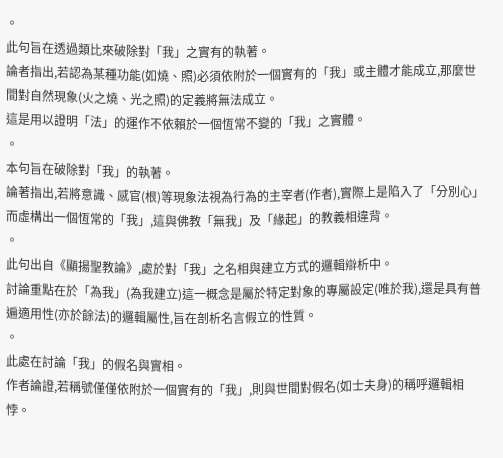。
此句旨在透過類比來破除對「我」之實有的執著。
論者指出,若認為某種功能(如燒、照)必須依附於一個實有的「我」或主體才能成立,那麼世間對自然現象(火之燒、光之照)的定義將無法成立。
這是用以證明「法」的運作不依賴於一個恆常不變的「我」之實體。
。
本句旨在破除對「我」的執著。
論著指出,若將意識、感官(根)等現象法視為行為的主宰者(作者),實際上是陷入了「分別心」而虛構出一個恆常的「我」,這與佛教「無我」及「緣起」的教義相違背。
。
此句出自《顯揚聖教論》,處於對「我」之名相與建立方式的邏輯辯析中。
討論重點在於「為我」(為我建立)這一概念是屬於特定對象的專屬設定(唯於我),還是具有普遍適用性(亦於餘法)的邏輯屬性,旨在剖析名言假立的性質。
。
此處在討論「我」的假名與實相。
作者論證,若稱號僅僅依附於一個實有的「我」,則與世間對假名(如士夫身)的稱呼邏輯相悖。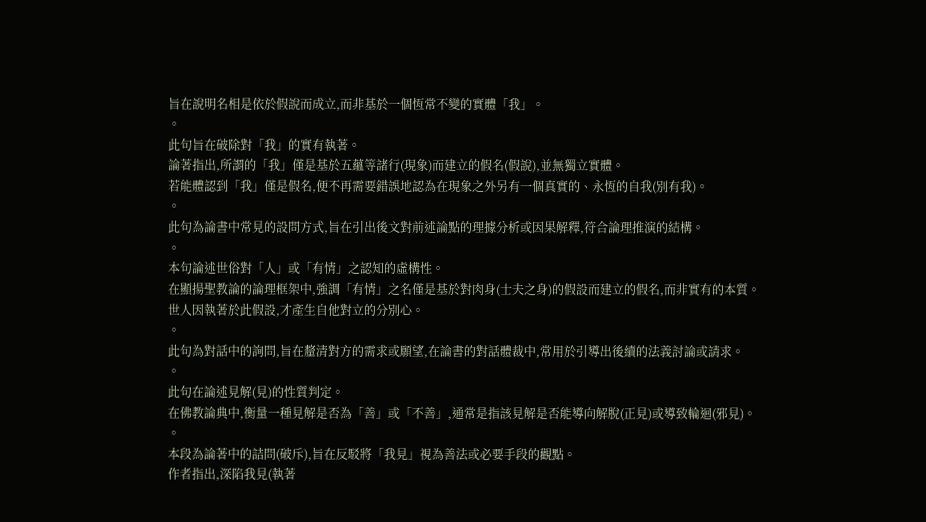旨在說明名相是依於假說而成立,而非基於一個恆常不變的實體「我」。
。
此句旨在破除對「我」的實有執著。
論著指出,所謂的「我」僅是基於五蘊等諸行(現象)而建立的假名(假說),並無獨立實體。
若能體認到「我」僅是假名,便不再需要錯誤地認為在現象之外另有一個真實的、永恆的自我(別有我)。
。
此句為論書中常見的設問方式,旨在引出後文對前述論點的理據分析或因果解釋,符合論理推演的結構。
。
本句論述世俗對「人」或「有情」之認知的虛構性。
在顯揚聖教論的論理框架中,強調「有情」之名僅是基於對肉身(士夫之身)的假設而建立的假名,而非實有的本質。
世人因執著於此假設,才產生自他對立的分別心。
。
此句為對話中的詢問,旨在釐清對方的需求或願望,在論書的對話體裁中,常用於引導出後續的法義討論或請求。
。
此句在論述見解(見)的性質判定。
在佛教論典中,衡量一種見解是否為「善」或「不善」,通常是指該見解是否能導向解脫(正見)或導致輪迴(邪見)。
。
本段為論著中的詰問(破斥),旨在反駁將「我見」視為善法或必要手段的觀點。
作者指出,深陷我見(執著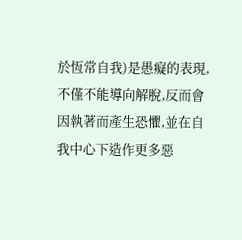於恆常自我)是愚癡的表現,不僅不能導向解脫,反而會因執著而產生恐懼,並在自我中心下造作更多惡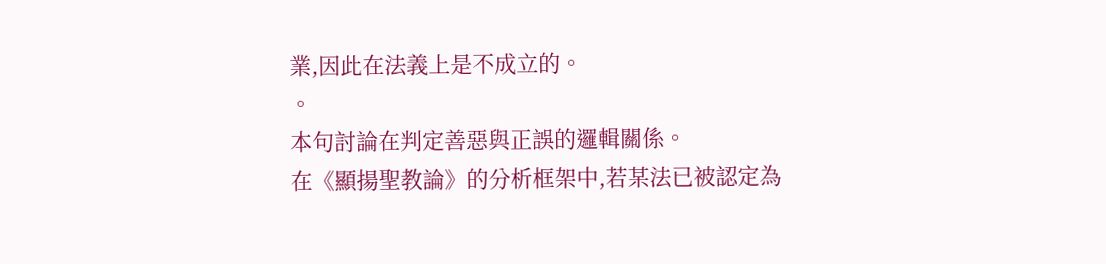業,因此在法義上是不成立的。
。
本句討論在判定善惡與正誤的邏輯關係。
在《顯揚聖教論》的分析框架中,若某法已被認定為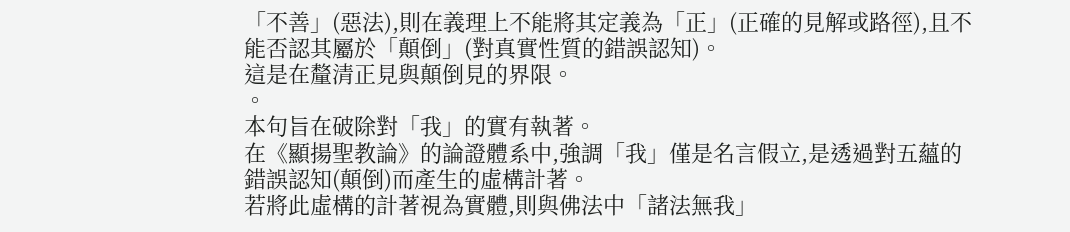「不善」(惡法),則在義理上不能將其定義為「正」(正確的見解或路徑),且不能否認其屬於「顛倒」(對真實性質的錯誤認知)。
這是在釐清正見與顛倒見的界限。
。
本句旨在破除對「我」的實有執著。
在《顯揚聖教論》的論證體系中,強調「我」僅是名言假立,是透過對五蘊的錯誤認知(顛倒)而產生的虛構計著。
若將此虛構的計著視為實體,則與佛法中「諸法無我」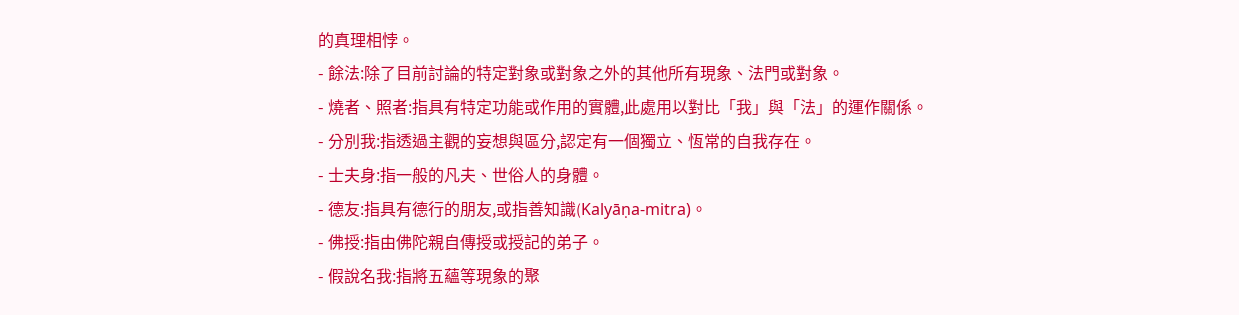的真理相悖。
- 餘法:除了目前討論的特定對象或對象之外的其他所有現象、法門或對象。
- 燒者、照者:指具有特定功能或作用的實體,此處用以對比「我」與「法」的運作關係。
- 分別我:指透過主觀的妄想與區分,認定有一個獨立、恆常的自我存在。
- 士夫身:指一般的凡夫、世俗人的身體。
- 德友:指具有德行的朋友,或指善知識(Kalyāṇa-mitra)。
- 佛授:指由佛陀親自傳授或授記的弟子。
- 假說名我:指將五蘊等現象的聚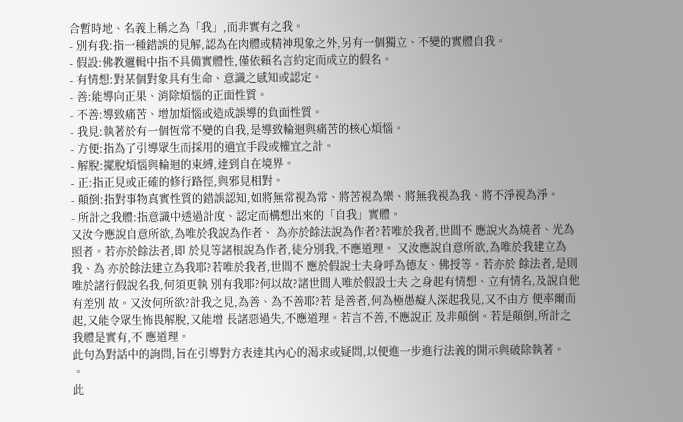合暫時地、名義上稱之為「我」,而非實有之我。
- 別有我:指一種錯誤的見解,認為在肉體或精神現象之外,另有一個獨立、不變的實體自我。
- 假設:佛教邏輯中指不具備實體性,僅依賴名言約定而成立的假名。
- 有情想:對某個對象具有生命、意識之感知或認定。
- 善:能導向正果、消除煩惱的正面性質。
- 不善:導致痛苦、增加煩惱或造成誤導的負面性質。
- 我見:執著於有一個恆常不變的自我,是導致輪迴與痛苦的核心煩惱。
- 方便:指為了引導眾生而採用的適宜手段或權宜之計。
- 解脫:擺脫煩惱與輪迴的束縛,達到自在境界。
- 正:指正見或正確的修行路徑,與邪見相對。
- 顛倒:指對事物真實性質的錯誤認知,如將無常視為常、將苦視為樂、將無我視為我、將不淨視為淨。
- 所計之我體:指意識中透過計度、認定而構想出來的「自我」實體。
又汝今應說自意所欲,為唯於我說為作者、 為亦於餘法說為作者?若唯於我者,世間不 應說火為燒者、光為照者。若亦於餘法者,即 於見等諸根說為作者,徒分別我,不應道理。 又汝應說自意所欲,為唯於我建立為我、為 亦於餘法建立為我耶?若唯於我者,世間不 應於假說士夫身呼為德友、佛授等。若亦於 餘法者,是則唯於諸行假說名我,何須更執 別有我耶?何以故?諸世間人唯於假設士夫 之身起有情想、立有情名,及說自他有差別 故。又汝何所欲?計我之見,為善、為不善耶?若 是善者,何為極愚癡人深起我見,又不由方 便率爾而起,又能令眾生怖畏解脫,又能增 長諸惡過失,不應道理。若言不善,不應說正 及非顛倒。若是顛倒,所計之我體是實有,不 應道理。
此句為對話中的詢問,旨在引導對方表達其內心的渴求或疑問,以便進一步進行法義的開示與破除執著。
。
此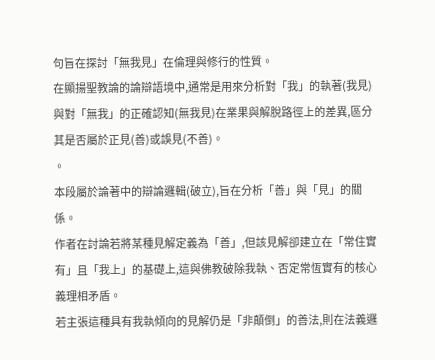句旨在探討「無我見」在倫理與修行的性質。
在顯揚聖教論的論辯語境中,通常是用來分析對「我」的執著(我見)與對「無我」的正確認知(無我見)在業果與解脫路徑上的差異,區分其是否屬於正見(善)或誤見(不善)。
。
本段屬於論著中的辯論邏輯(破立),旨在分析「善」與「見」的關係。
作者在討論若將某種見解定義為「善」,但該見解卻建立在「常住實有」且「我上」的基礎上,這與佛教破除我執、否定常恆實有的核心義理相矛盾。
若主張這種具有我執傾向的見解仍是「非顛倒」的善法,則在法義邏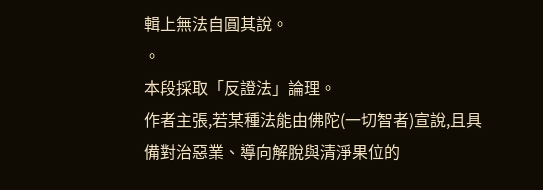輯上無法自圓其說。
。
本段採取「反證法」論理。
作者主張,若某種法能由佛陀(一切智者)宣說,且具備對治惡業、導向解脫與清淨果位的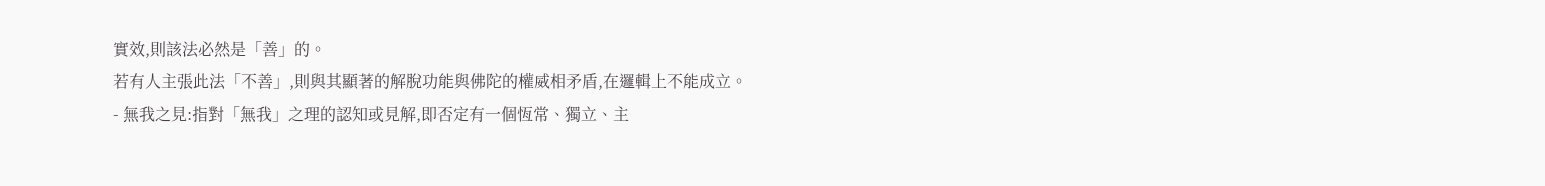實效,則該法必然是「善」的。
若有人主張此法「不善」,則與其顯著的解脫功能與佛陀的權威相矛盾,在邏輯上不能成立。
- 無我之見:指對「無我」之理的認知或見解,即否定有一個恆常、獨立、主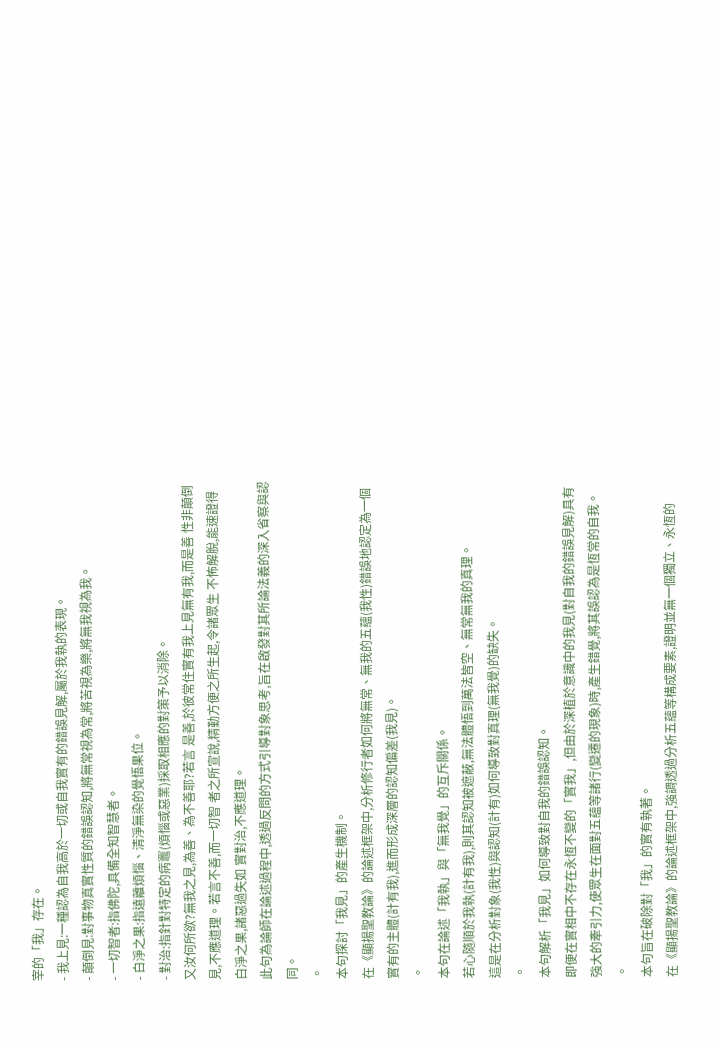宰的「我」存在。
- 我上見:一種認為自我高於一切或自我實有的錯誤見解,屬於我執的表現。
- 顛倒見:對事物真實性質的錯誤認知,將無常視為常,將苦視為樂,將無我視為我。
- 一切智者:指佛陀,具備全知智慧者。
- 白淨之果:指遠離煩惱、清淨無染的覺悟果位。
- 對治:指針對特定的病竈(煩惱或惡業)採取相應的對策予以消除。
又汝何所欲?無我之見,為善、為不善耶?若言 是善,於彼常住實有我上見無有我,而是善 性非顛倒見,不應道理。若言不善,而一切智 者之所宣說,精勤方便之所生起,令諸眾生 不怖解脫,能速證得白淨之果,諸惡過失如 實對治,不應道理。
此句為論師在論述過程中,透過反問的方式引導對象思考,旨在啟發對其所論法義的深入省察與認同。
。
本句探討「我見」的產生機制。
在《顯揚聖教論》的論述框架中,分析修行者如何將無常、無我的五蘊(我性)錯誤地認定為一個實有的主體(計有我),進而形成深層的認知偏差(我見)。
。
本句在論述「我執」與「無我覺」的互斥關係。
若心隨順於我執(計有我),則其認知被遮蔽,無法體悟到萬法皆空、無常無我的真理。
這是在分析對象(我性)與認知(計有)如何導致對真理(無我覺)的缺失。
。
本句解析「我見」如何導致對自我的錯誤認知。
即便在實相中不存在永恆不變的「實我」,但由於深植於意識中的我見(對自我的錯誤見解)具有強大的牽引力,使眾生在面對五蘊等諸行(變遷的現象)時,產生錯覺,將其誤認為是恆常的自我。
。
本句旨在破除對「我」的實有執著。
在《顯揚聖教論》的論述框架中,強調透過分析五蘊等構成要素,證明並無一個獨立、永恆的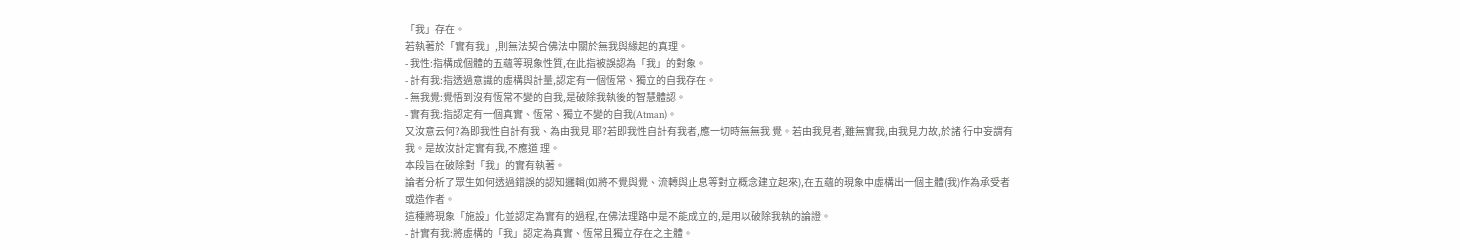「我」存在。
若執著於「實有我」,則無法契合佛法中關於無我與緣起的真理。
- 我性:指構成個體的五蘊等現象性質,在此指被誤認為「我」的對象。
- 計有我:指透過意識的虛構與計量,認定有一個恆常、獨立的自我存在。
- 無我覺:覺悟到沒有恆常不變的自我,是破除我執後的智慧體認。
- 實有我:指認定有一個真實、恆常、獨立不變的自我(Atman)。
又汝意云何?為即我性自計有我、為由我見 耶?若即我性自計有我者,應一切時無無我 覺。若由我見者,雖無實我,由我見力故,於諸 行中妄謂有我。是故汝計定實有我,不應道 理。
本段旨在破除對「我」的實有執著。
論者分析了眾生如何透過錯誤的認知邏輯(如將不覺與覺、流轉與止息等對立概念建立起來),在五蘊的現象中虛構出一個主體(我)作為承受者或造作者。
這種將現象「施設」化並認定為實有的過程,在佛法理路中是不能成立的,是用以破除我執的論證。
- 計實有我:將虛構的「我」認定為真實、恆常且獨立存在之主體。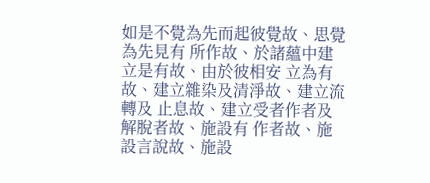如是不覺為先而起彼覺故、思覺為先見有 所作故、於諸蘊中建立是有故、由於彼相安 立為有故、建立雜染及清淨故、建立流轉及 止息故、建立受者作者及解脫者故、施設有 作者故、施設言說故、施設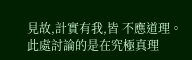見故,計實有我,皆 不應道理。
此處討論的是在究極真理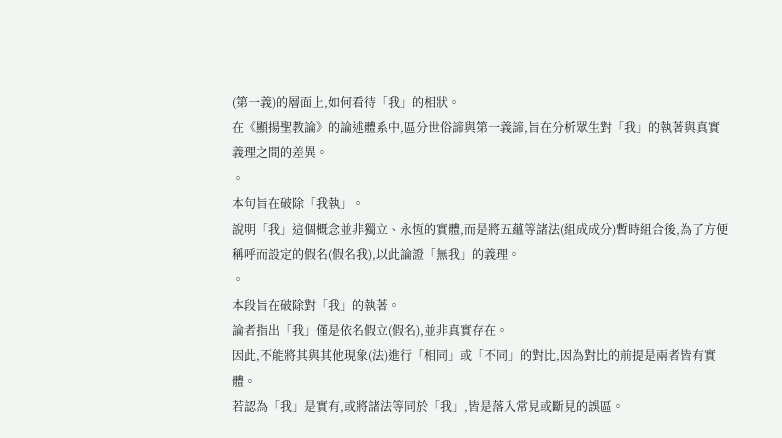(第一義)的層面上,如何看待「我」的相狀。
在《顯揚聖教論》的論述體系中,區分世俗諦與第一義諦,旨在分析眾生對「我」的執著與真實義理之間的差異。
。
本句旨在破除「我執」。
說明「我」這個概念並非獨立、永恆的實體,而是將五蘊等諸法(組成成分)暫時組合後,為了方便稱呼而設定的假名(假名我),以此論證「無我」的義理。
。
本段旨在破除對「我」的執著。
論者指出「我」僅是依名假立(假名),並非真實存在。
因此,不能將其與其他現象(法)進行「相同」或「不同」的對比,因為對比的前提是兩者皆有實體。
若認為「我」是實有,或將諸法等同於「我」,皆是落入常見或斷見的誤區。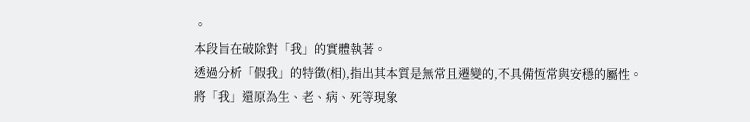。
本段旨在破除對「我」的實體執著。
透過分析「假我」的特徵(相),指出其本質是無常且遷變的,不具備恆常與安穩的屬性。
將「我」還原為生、老、病、死等現象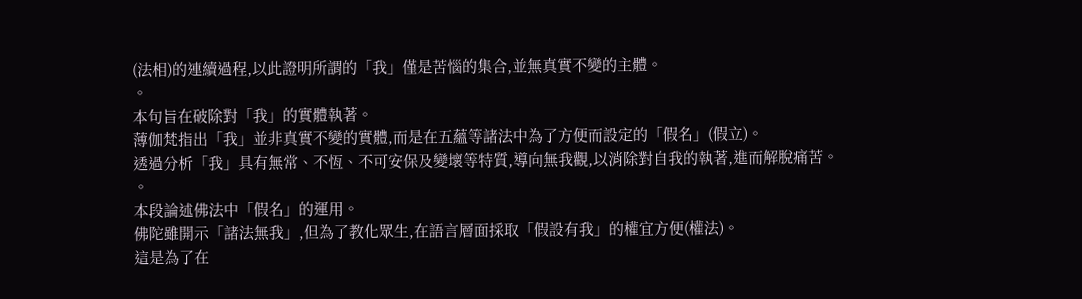(法相)的連續過程,以此證明所謂的「我」僅是苦惱的集合,並無真實不變的主體。
。
本句旨在破除對「我」的實體執著。
薄伽梵指出「我」並非真實不變的實體,而是在五蘊等諸法中為了方便而設定的「假名」(假立)。
透過分析「我」具有無常、不恆、不可安保及變壞等特質,導向無我觀,以消除對自我的執著,進而解脫痛苦。
。
本段論述佛法中「假名」的運用。
佛陀雖開示「諸法無我」,但為了教化眾生,在語言層面採取「假設有我」的權宜方便(權法)。
這是為了在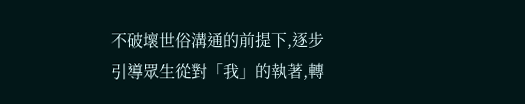不破壞世俗溝通的前提下,逐步引導眾生從對「我」的執著,轉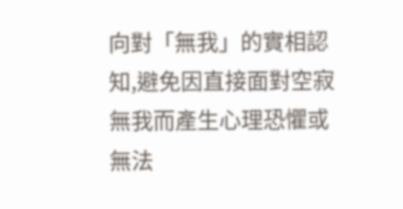向對「無我」的實相認知,避免因直接面對空寂無我而產生心理恐懼或無法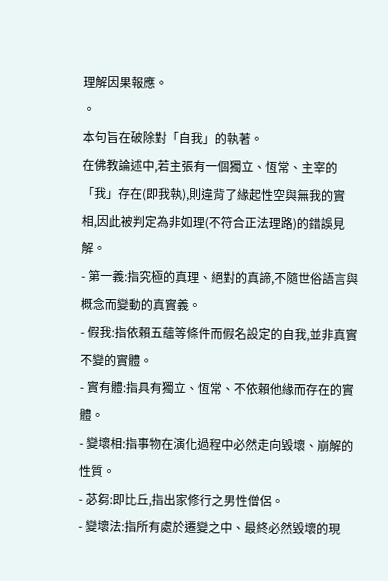理解因果報應。
。
本句旨在破除對「自我」的執著。
在佛教論述中,若主張有一個獨立、恆常、主宰的「我」存在(即我執),則違背了緣起性空與無我的實相,因此被判定為非如理(不符合正法理路)的錯誤見解。
- 第一義:指究極的真理、絕對的真諦,不隨世俗語言與概念而變動的真實義。
- 假我:指依賴五蘊等條件而假名設定的自我,並非真實不變的實體。
- 實有體:指具有獨立、恆常、不依賴他緣而存在的實體。
- 變壞相:指事物在演化過程中必然走向毀壞、崩解的性質。
- 苾芻:即比丘,指出家修行之男性僧侶。
- 變壞法:指所有處於遷變之中、最終必然毀壞的現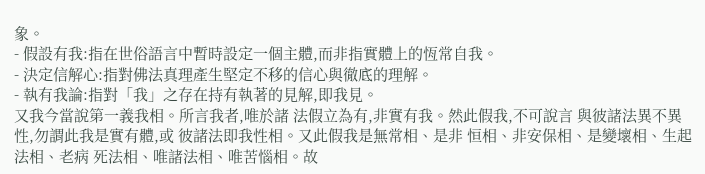象。
- 假設有我:指在世俗語言中暫時設定一個主體,而非指實體上的恆常自我。
- 決定信解心:指對佛法真理產生堅定不移的信心與徹底的理解。
- 執有我論:指對「我」之存在持有執著的見解,即我見。
又我今當說第一義我相。所言我者,唯於諸 法假立為有,非實有我。然此假我,不可說言 與彼諸法異不異性,勿謂此我是實有體,或 彼諸法即我性相。又此假我是無常相、是非 恒相、非安保相、是變壞相、生起法相、老病 死法相、唯諸法相、唯苦惱相。故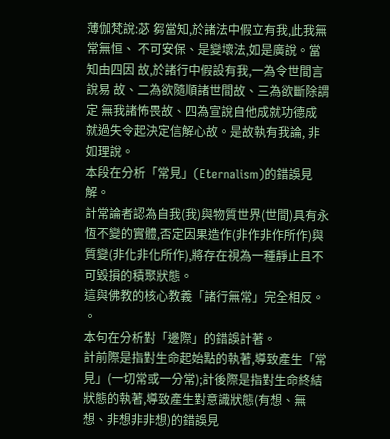薄伽梵說:苾 芻當知,於諸法中假立有我,此我無常無恒、 不可安保、是變壞法,如是廣說。當知由四因 故,於諸行中假設有我,一為令世間言說易 故、二為欲隨順諸世間故、三為欲斷除謂定 無我諸怖畏故、四為宣說自他成就功德成 就過失令起決定信解心故。是故執有我論, 非如理說。
本段在分析「常見」(Eternalism)的錯誤見解。
計常論者認為自我(我)與物質世界(世間)具有永恆不變的實體,否定因果造作(非作非作所作)與質變(非化非化所作),將存在視為一種靜止且不可毀損的積聚狀態。
這與佛教的核心教義「諸行無常」完全相反。
。
本句在分析對「邊際」的錯誤計著。
計前際是指對生命起始點的執著,導致產生「常見」(一切常或一分常);計後際是指對生命終結狀態的執著,導致產生對意識狀態(有想、無想、非想非非想)的錯誤見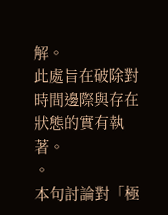解。
此處旨在破除對時間邊際與存在狀態的實有執著。
。
本句討論對「極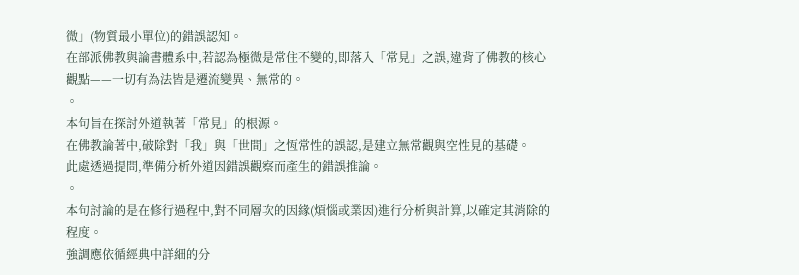微」(物質最小單位)的錯誤認知。
在部派佛教與論書體系中,若認為極微是常住不變的,即落入「常見」之誤,違背了佛教的核心觀點——一切有為法皆是遷流變異、無常的。
。
本句旨在探討外道執著「常見」的根源。
在佛教論著中,破除對「我」與「世間」之恆常性的誤認,是建立無常觀與空性見的基礎。
此處透過提問,準備分析外道因錯誤觀察而產生的錯誤推論。
。
本句討論的是在修行過程中,對不同層次的因緣(煩惱或業因)進行分析與計算,以確定其消除的程度。
強調應依循經典中詳細的分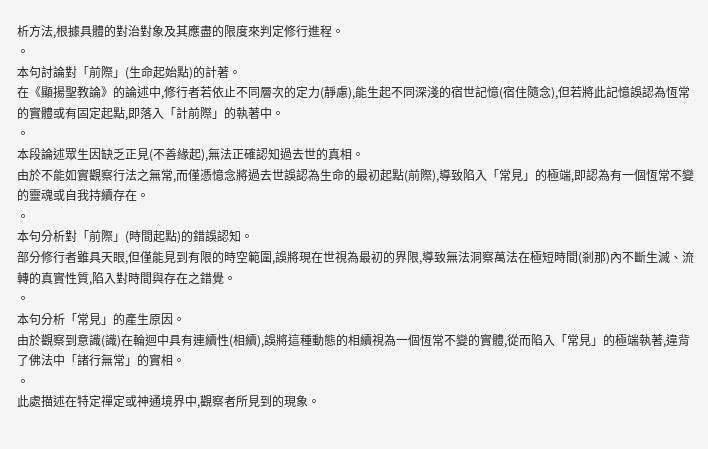析方法,根據具體的對治對象及其應盡的限度來判定修行進程。
。
本句討論對「前際」(生命起始點)的計著。
在《顯揚聖教論》的論述中,修行者若依止不同層次的定力(靜慮),能生起不同深淺的宿世記憶(宿住隨念),但若將此記憶誤認為恆常的實體或有固定起點,即落入「計前際」的執著中。
。
本段論述眾生因缺乏正見(不善緣起),無法正確認知過去世的真相。
由於不能如實觀察行法之無常,而僅憑憶念將過去世誤認為生命的最初起點(前際),導致陷入「常見」的極端,即認為有一個恆常不變的靈魂或自我持續存在。
。
本句分析對「前際」(時間起點)的錯誤認知。
部分修行者雖具天眼,但僅能見到有限的時空範圍,誤將現在世視為最初的界限,導致無法洞察萬法在極短時間(剎那)內不斷生滅、流轉的真實性質,陷入對時間與存在之錯覺。
。
本句分析「常見」的產生原因。
由於觀察到意識(識)在輪迴中具有連續性(相續),誤將這種動態的相續視為一個恆常不變的實體,從而陷入「常見」的極端執著,違背了佛法中「諸行無常」的實相。
。
此處描述在特定禪定或神通境界中,觀察者所見到的現象。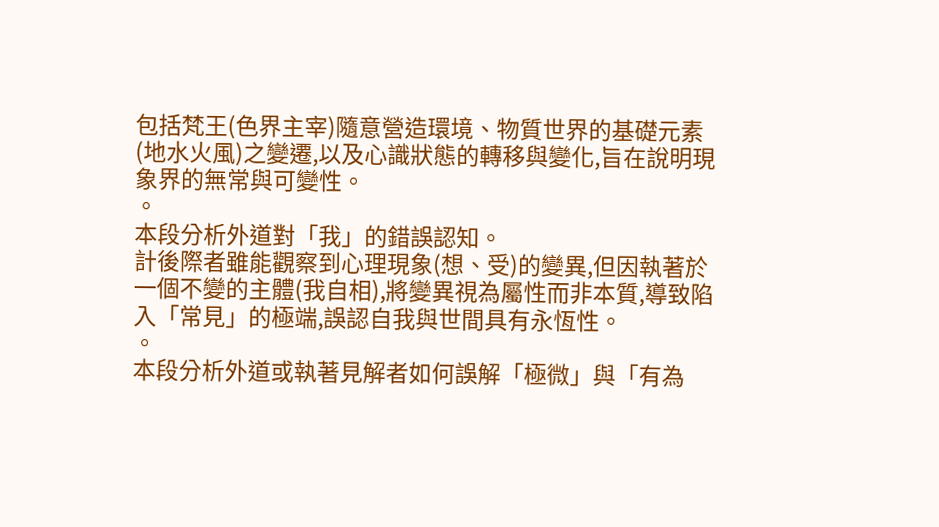包括梵王(色界主宰)隨意營造環境、物質世界的基礎元素(地水火風)之變遷,以及心識狀態的轉移與變化,旨在說明現象界的無常與可變性。
。
本段分析外道對「我」的錯誤認知。
計後際者雖能觀察到心理現象(想、受)的變異,但因執著於一個不變的主體(我自相),將變異視為屬性而非本質,導致陷入「常見」的極端,誤認自我與世間具有永恆性。
。
本段分析外道或執著見解者如何誤解「極微」與「有為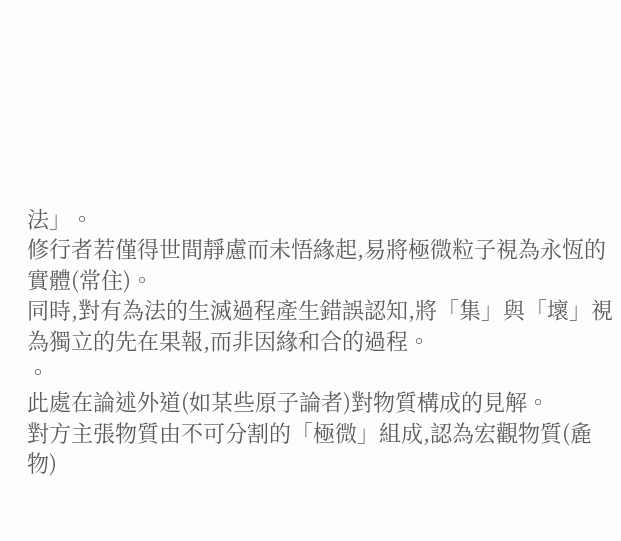法」。
修行者若僅得世間靜慮而未悟緣起,易將極微粒子視為永恆的實體(常住)。
同時,對有為法的生滅過程產生錯誤認知,將「集」與「壞」視為獨立的先在果報,而非因緣和合的過程。
。
此處在論述外道(如某些原子論者)對物質構成的見解。
對方主張物質由不可分割的「極微」組成,認為宏觀物質(麁物)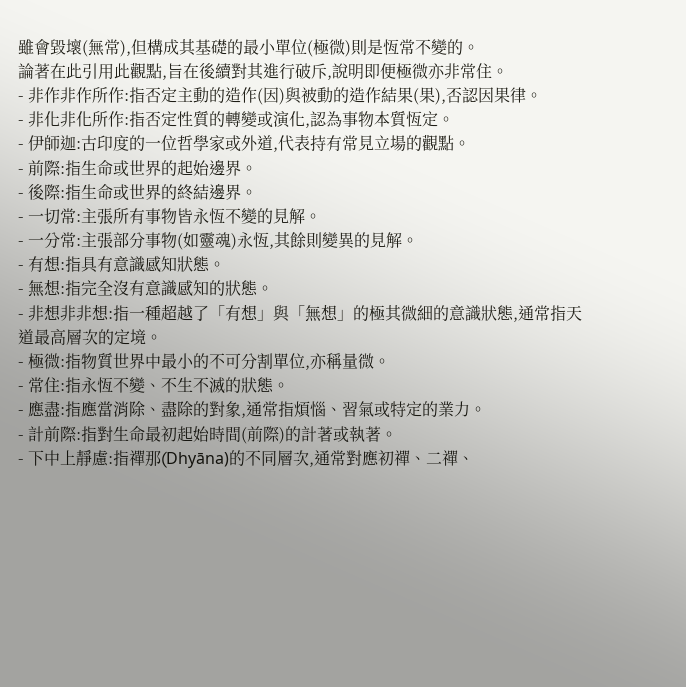雖會毀壞(無常),但構成其基礎的最小單位(極微)則是恆常不變的。
論著在此引用此觀點,旨在後續對其進行破斥,說明即便極微亦非常住。
- 非作非作所作:指否定主動的造作(因)與被動的造作結果(果),否認因果律。
- 非化非化所作:指否定性質的轉變或演化,認為事物本質恆定。
- 伊師迦:古印度的一位哲學家或外道,代表持有常見立場的觀點。
- 前際:指生命或世界的起始邊界。
- 後際:指生命或世界的終結邊界。
- 一切常:主張所有事物皆永恆不變的見解。
- 一分常:主張部分事物(如靈魂)永恆,其餘則變異的見解。
- 有想:指具有意識感知狀態。
- 無想:指完全沒有意識感知的狀態。
- 非想非非想:指一種超越了「有想」與「無想」的極其微細的意識狀態,通常指天道最高層次的定境。
- 極微:指物質世界中最小的不可分割單位,亦稱量微。
- 常住:指永恆不變、不生不滅的狀態。
- 應盡:指應當消除、盡除的對象,通常指煩惱、習氣或特定的業力。
- 計前際:指對生命最初起始時間(前際)的計著或執著。
- 下中上靜慮:指禪那(Dhyāna)的不同層次,通常對應初禪、二禪、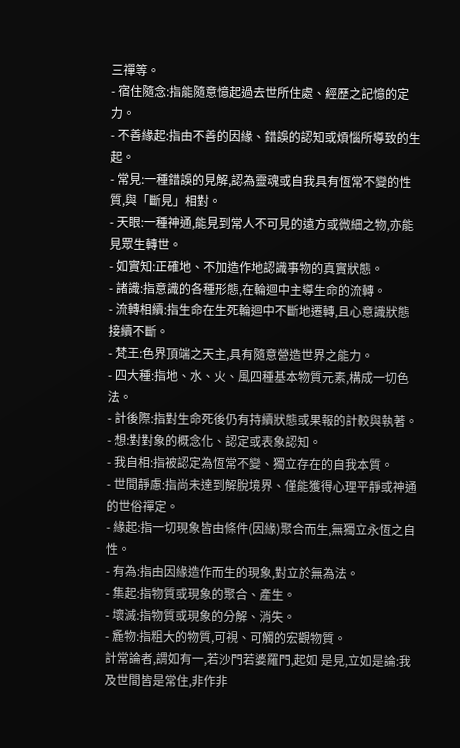三禪等。
- 宿住隨念:指能隨意憶起過去世所住處、經歷之記憶的定力。
- 不善緣起:指由不善的因緣、錯誤的認知或煩惱所導致的生起。
- 常見:一種錯誤的見解,認為靈魂或自我具有恆常不變的性質,與「斷見」相對。
- 天眼:一種神通,能見到常人不可見的遠方或微細之物,亦能見眾生轉世。
- 如實知:正確地、不加造作地認識事物的真實狀態。
- 諸識:指意識的各種形態,在輪迴中主導生命的流轉。
- 流轉相續:指生命在生死輪迴中不斷地遷轉,且心意識狀態接續不斷。
- 梵王:色界頂端之天主,具有隨意營造世界之能力。
- 四大種:指地、水、火、風四種基本物質元素,構成一切色法。
- 計後際:指對生命死後仍有持續狀態或果報的計較與執著。
- 想:對對象的概念化、認定或表象認知。
- 我自相:指被認定為恆常不變、獨立存在的自我本質。
- 世間靜慮:指尚未達到解脫境界、僅能獲得心理平靜或神通的世俗禪定。
- 緣起:指一切現象皆由條件(因緣)聚合而生,無獨立永恆之自性。
- 有為:指由因緣造作而生的現象,對立於無為法。
- 集起:指物質或現象的聚合、產生。
- 壞滅:指物質或現象的分解、消失。
- 麁物:指粗大的物質,可視、可觸的宏觀物質。
計常論者,謂如有一,若沙門若婆羅門,起如 是見,立如是論:我及世間皆是常住,非作非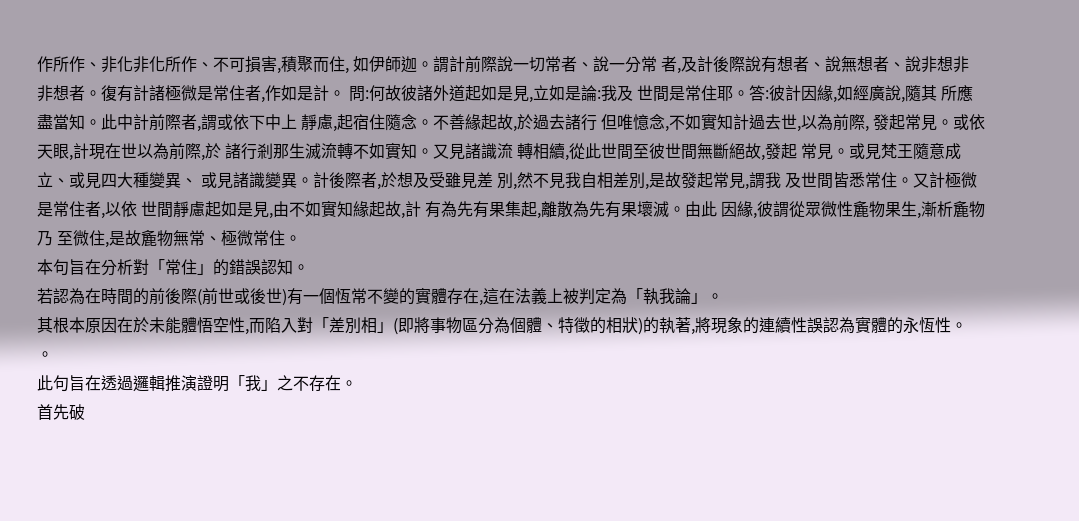作所作、非化非化所作、不可損害,積聚而住, 如伊師迦。謂計前際說一切常者、說一分常 者,及計後際說有想者、說無想者、說非想非 非想者。復有計諸極微是常住者,作如是計。 問:何故彼諸外道起如是見,立如是論:我及 世間是常住耶。答:彼計因緣,如經廣說,隨其 所應盡當知。此中計前際者,謂或依下中上 靜慮,起宿住隨念。不善緣起故,於過去諸行 但唯憶念,不如實知計過去世,以為前際, 發起常見。或依天眼,計現在世以為前際,於 諸行剎那生滅流轉不如實知。又見諸識流 轉相續,從此世間至彼世間無斷絕故,發起 常見。或見梵王隨意成立、或見四大種變異、 或見諸識變異。計後際者,於想及受雖見差 別,然不見我自相差別,是故發起常見,謂我 及世間皆悉常住。又計極微是常住者,以依 世間靜慮起如是見,由不如實知緣起故,計 有為先有果集起,離散為先有果壞滅。由此 因緣,彼謂從眾微性麁物果生,漸析麁物乃 至微住,是故麁物無常、極微常住。
本句旨在分析對「常住」的錯誤認知。
若認為在時間的前後際(前世或後世)有一個恆常不變的實體存在,這在法義上被判定為「執我論」。
其根本原因在於未能體悟空性,而陷入對「差別相」(即將事物區分為個體、特徵的相狀)的執著,將現象的連續性誤認為實體的永恆性。
。
此句旨在透過邏輯推演證明「我」之不存在。
首先破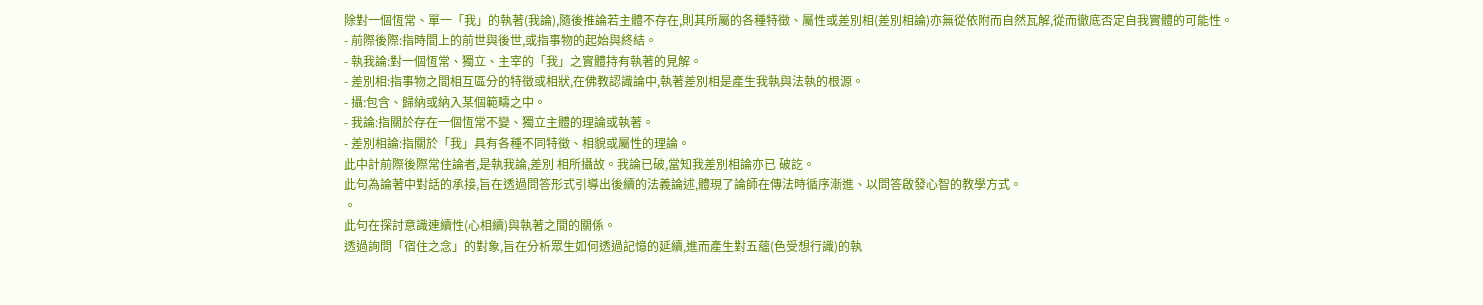除對一個恆常、單一「我」的執著(我論),隨後推論若主體不存在,則其所屬的各種特徵、屬性或差別相(差別相論)亦無從依附而自然瓦解,從而徹底否定自我實體的可能性。
- 前際後際:指時間上的前世與後世,或指事物的起始與終結。
- 執我論:對一個恆常、獨立、主宰的「我」之實體持有執著的見解。
- 差別相:指事物之間相互區分的特徵或相狀,在佛教認識論中,執著差別相是產生我執與法執的根源。
- 攝:包含、歸納或納入某個範疇之中。
- 我論:指關於存在一個恆常不變、獨立主體的理論或執著。
- 差別相論:指關於「我」具有各種不同特徵、相貌或屬性的理論。
此中計前際後際常住論者,是執我論,差別 相所攝故。我論已破,當知我差別相論亦已 破訖。
此句為論著中對話的承接,旨在透過問答形式引導出後續的法義論述,體現了論師在傳法時循序漸進、以問答啟發心智的教學方式。
。
此句在探討意識連續性(心相續)與執著之間的關係。
透過詢問「宿住之念」的對象,旨在分析眾生如何透過記憶的延續,進而產生對五蘊(色受想行識)的執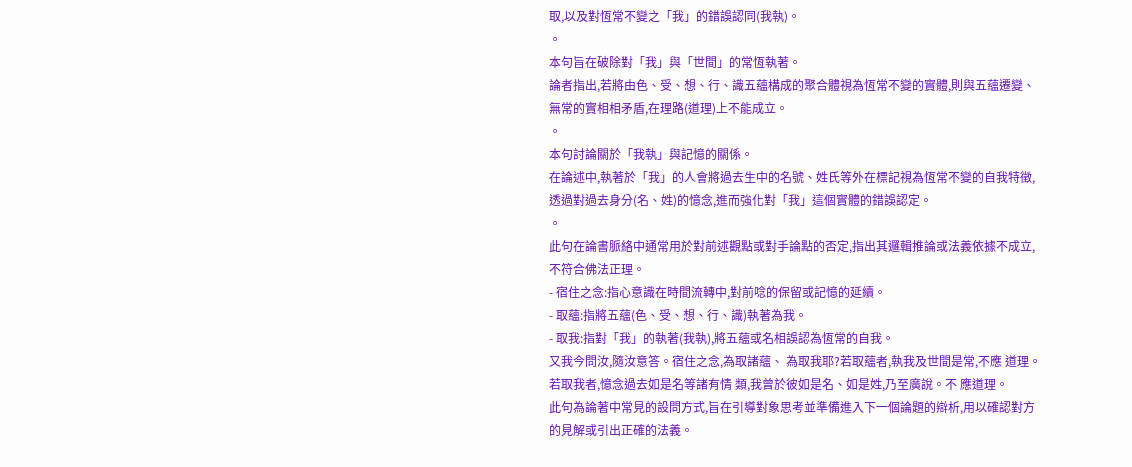取,以及對恆常不變之「我」的錯誤認同(我執)。
。
本句旨在破除對「我」與「世間」的常恆執著。
論者指出,若將由色、受、想、行、識五蘊構成的聚合體視為恆常不變的實體,則與五蘊遷變、無常的實相相矛盾,在理路(道理)上不能成立。
。
本句討論關於「我執」與記憶的關係。
在論述中,執著於「我」的人會將過去生中的名號、姓氏等外在標記視為恆常不變的自我特徵,透過對過去身分(名、姓)的憶念,進而強化對「我」這個實體的錯誤認定。
。
此句在論書脈絡中通常用於對前述觀點或對手論點的否定,指出其邏輯推論或法義依據不成立,不符合佛法正理。
- 宿住之念:指心意識在時間流轉中,對前唸的保留或記憶的延續。
- 取蘊:指將五蘊(色、受、想、行、識)執著為我。
- 取我:指對「我」的執著(我執),將五蘊或名相誤認為恆常的自我。
又我今問汝,隨汝意答。宿住之念,為取諸蘊、 為取我耶?若取蘊者,執我及世間是常,不應 道理。若取我者,憶念過去如是名等諸有情 類,我曾於彼如是名、如是姓,乃至廣說。不 應道理。
此句為論著中常見的設問方式,旨在引導對象思考並準備進入下一個論題的辯析,用以確認對方的見解或引出正確的法義。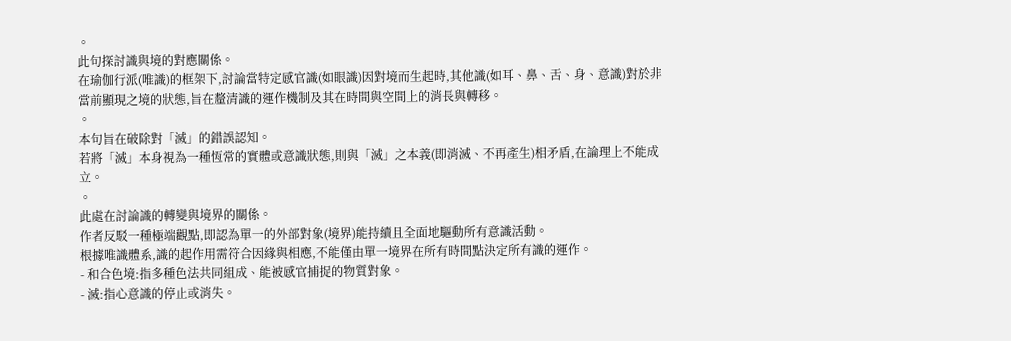。
此句探討識與境的對應關係。
在瑜伽行派(唯識)的框架下,討論當特定感官識(如眼識)因對境而生起時,其他識(如耳、鼻、舌、身、意識)對於非當前顯現之境的狀態,旨在釐清識的運作機制及其在時間與空間上的消長與轉移。
。
本句旨在破除對「滅」的錯誤認知。
若將「滅」本身視為一種恆常的實體或意識狀態,則與「滅」之本義(即消滅、不再產生)相矛盾,在論理上不能成立。
。
此處在討論識的轉變與境界的關係。
作者反駁一種極端觀點,即認為單一的外部對象(境界)能持續且全面地驅動所有意識活動。
根據唯識體系,識的起作用需符合因緣與相應,不能僅由單一境界在所有時間點決定所有識的運作。
- 和合色境:指多種色法共同組成、能被感官捕捉的物質對象。
- 滅:指心意識的停止或消失。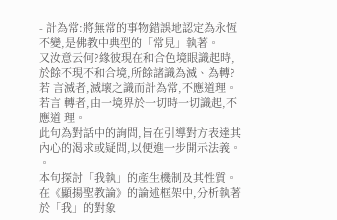- 計為常:將無常的事物錯誤地認定為永恆不變,是佛教中典型的「常見」執著。
又汝意云何?緣彼現在和合色境眼識起時, 於餘不現不和合境,所餘諸識為滅、為轉?若 言滅者,滅壞之識而計為常,不應道理。若言 轉者,由一境界於一切時一切識起,不應道 理。
此句為對話中的詢問,旨在引導對方表達其內心的渴求或疑問,以便進一步開示法義。
。
本句探討「我執」的產生機制及其性質。
在《顯揚聖教論》的論述框架中,分析執著於「我」的對象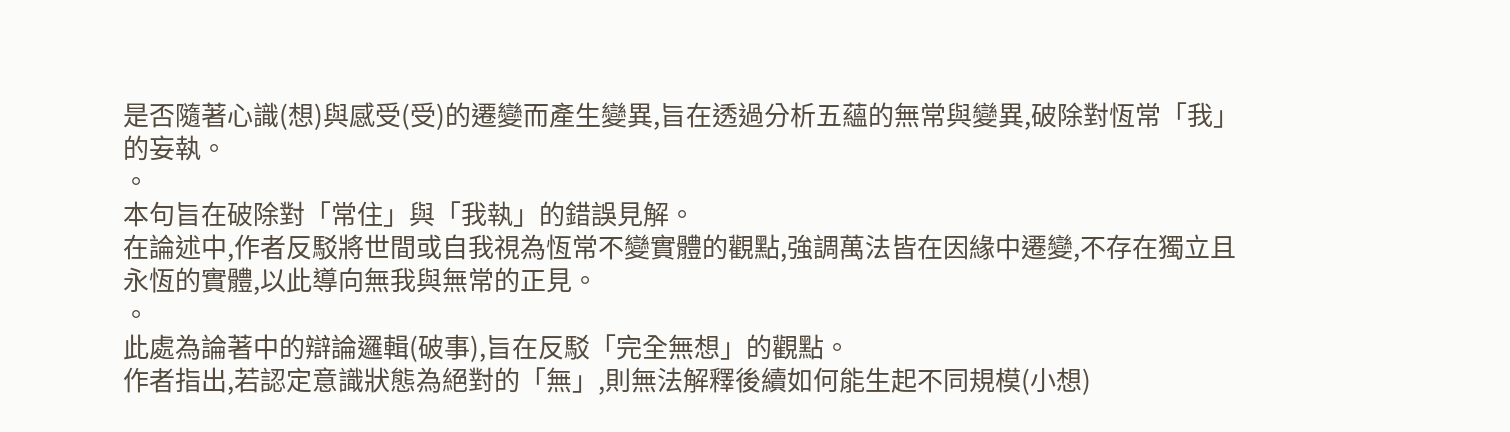是否隨著心識(想)與感受(受)的遷變而產生變異,旨在透過分析五蘊的無常與變異,破除對恆常「我」的妄執。
。
本句旨在破除對「常住」與「我執」的錯誤見解。
在論述中,作者反駁將世間或自我視為恆常不變實體的觀點,強調萬法皆在因緣中遷變,不存在獨立且永恆的實體,以此導向無我與無常的正見。
。
此處為論著中的辯論邏輯(破事),旨在反駁「完全無想」的觀點。
作者指出,若認定意識狀態為絕對的「無」,則無法解釋後續如何能生起不同規模(小想)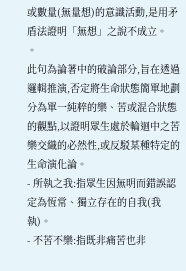或數量(無量想)的意識活動,是用矛盾法證明「無想」之說不成立。
。
此句為論著中的破論部分,旨在透過邏輯推演,否定將生命狀態簡單地劃分為單一純粹的樂、苦或混合狀態的觀點,以證明眾生處於輪迴中之苦樂交織的必然性,或反駁某種特定的生命演化論。
- 所執之我:指眾生因無明而錯誤認定為恆常、獨立存在的自我(我執)。
- 不苦不樂:指既非痛苦也非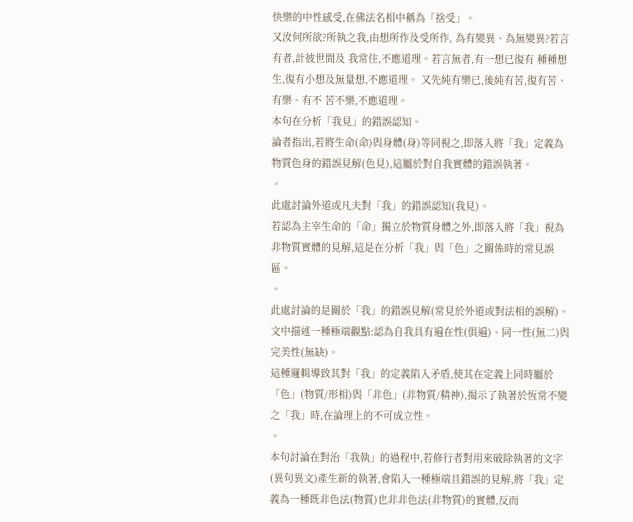快樂的中性感受,在佛法名相中稱為「捨受」。
又汝何所欲?所執之我,由想所作及受所作, 為有變異、為無變異?若言有者,計彼世間及 我常住,不應道理。若言無者,有一想已復有 種種想生,復有小想及無量想,不應道理。 又先純有樂已,後純有苦,復有苦、有樂、有不 苦不樂,不應道理。
本句在分析「我見」的錯誤認知。
論者指出,若將生命(命)與身體(身)等同視之,即落入將「我」定義為物質色身的錯誤見解(色見),這屬於對自我實體的錯誤執著。
。
此處討論外道或凡夫對「我」的錯誤認知(我見)。
若認為主宰生命的「命」獨立於物質身體之外,即落入將「我」視為非物質實體的見解,這是在分析「我」與「色」之關係時的常見誤區。
。
此處討論的是關於「我」的錯誤見解(常見於外道或對法相的誤解)。
文中描述一種極端觀點:認為自我具有遍在性(俱遍)、同一性(無二)與完美性(無缺)。
這種邏輯導致其對「我」的定義陷入矛盾,使其在定義上同時屬於「色」(物質/形相)與「非色」(非物質/精神),揭示了執著於恆常不變之「我」時,在論理上的不可成立性。
。
本句討論在對治「我執」的過程中,若修行者對用來破除執著的文字(異句異文)產生新的執著,會陷入一種極端且錯誤的見解,將「我」定義為一種既非色法(物質)也非非色法(非物質)的實體,反而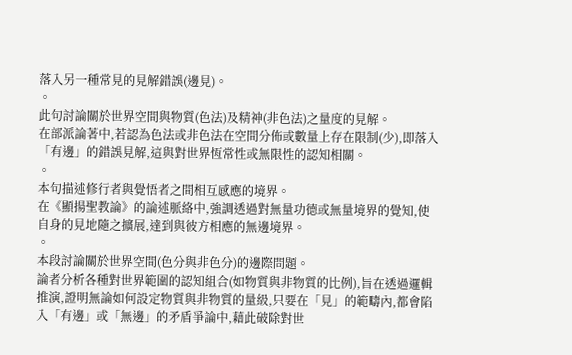落入另一種常見的見解錯誤(邊見)。
。
此句討論關於世界空間與物質(色法)及精神(非色法)之量度的見解。
在部派論著中,若認為色法或非色法在空間分佈或數量上存在限制(少),即落入「有邊」的錯誤見解,這與對世界恆常性或無限性的認知相關。
。
本句描述修行者與覺悟者之間相互感應的境界。
在《顯揚聖教論》的論述脈絡中,強調透過對無量功德或無量境界的覺知,使自身的見地隨之擴展,達到與彼方相應的無邊境界。
。
本段討論關於世界空間(色分與非色分)的邊際問題。
論者分析各種對世界範圍的認知組合(如物質與非物質的比例),旨在透過邏輯推演,證明無論如何設定物質與非物質的量級,只要在「見」的範疇內,都會陷入「有邊」或「無邊」的矛盾爭論中,藉此破除對世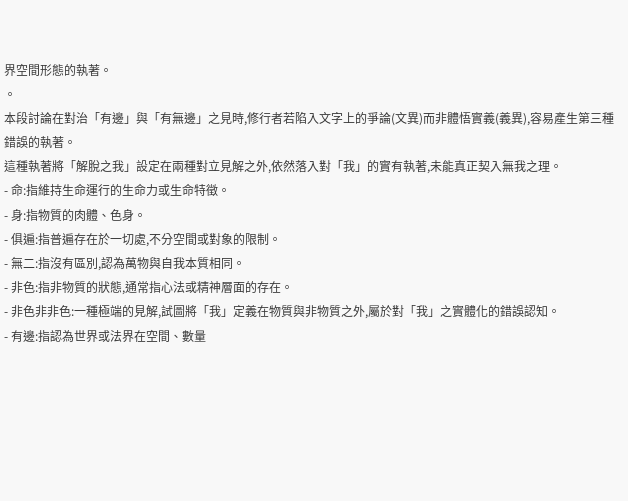界空間形態的執著。
。
本段討論在對治「有邊」與「有無邊」之見時,修行者若陷入文字上的爭論(文異)而非體悟實義(義異),容易產生第三種錯誤的執著。
這種執著將「解脫之我」設定在兩種對立見解之外,依然落入對「我」的實有執著,未能真正契入無我之理。
- 命:指維持生命運行的生命力或生命特徵。
- 身:指物質的肉體、色身。
- 俱遍:指普遍存在於一切處,不分空間或對象的限制。
- 無二:指沒有區別,認為萬物與自我本質相同。
- 非色:指非物質的狀態,通常指心法或精神層面的存在。
- 非色非非色:一種極端的見解,試圖將「我」定義在物質與非物質之外,屬於對「我」之實體化的錯誤認知。
- 有邊:指認為世界或法界在空間、數量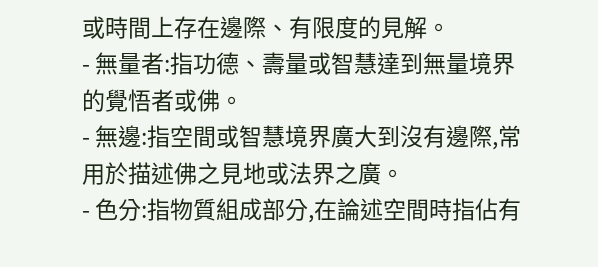或時間上存在邊際、有限度的見解。
- 無量者:指功德、壽量或智慧達到無量境界的覺悟者或佛。
- 無邊:指空間或智慧境界廣大到沒有邊際,常用於描述佛之見地或法界之廣。
- 色分:指物質組成部分,在論述空間時指佔有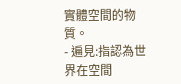實體空間的物質。
- 遍見:指認為世界在空間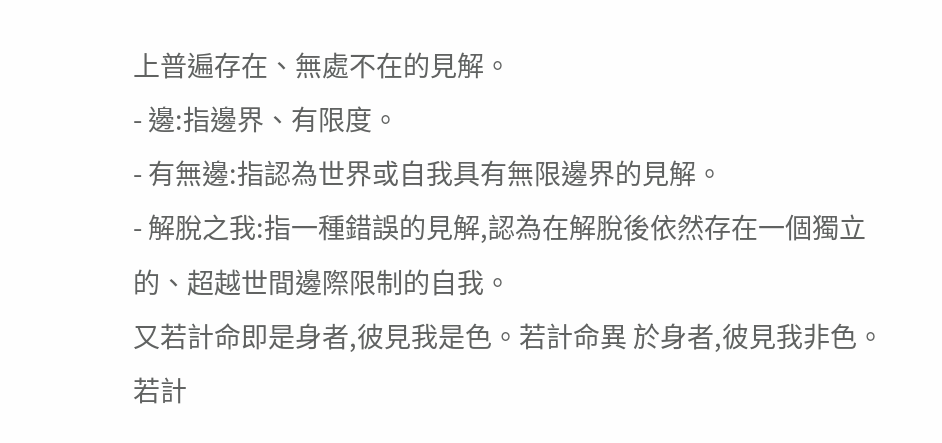上普遍存在、無處不在的見解。
- 邊:指邊界、有限度。
- 有無邊:指認為世界或自我具有無限邊界的見解。
- 解脫之我:指一種錯誤的見解,認為在解脫後依然存在一個獨立的、超越世間邊際限制的自我。
又若計命即是身者,彼見我是色。若計命異 於身者,彼見我非色。若計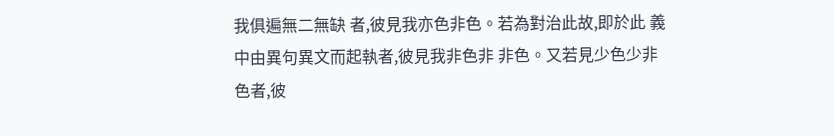我俱遍無二無缺 者,彼見我亦色非色。若為對治此故,即於此 義中由異句異文而起執者,彼見我非色非 非色。又若見少色少非色者,彼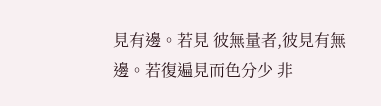見有邊。若見 彼無量者,彼見有無邊。若復遍見而色分少 非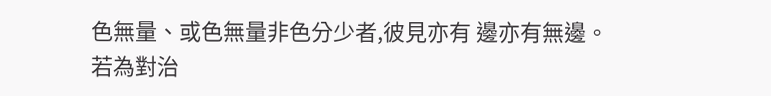色無量、或色無量非色分少者,彼見亦有 邊亦有無邊。若為對治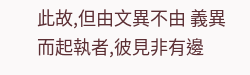此故,但由文異不由 義異而起執者,彼見非有邊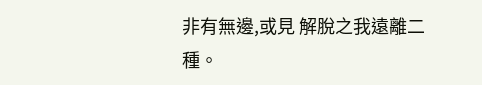非有無邊,或見 解脫之我遠離二種。